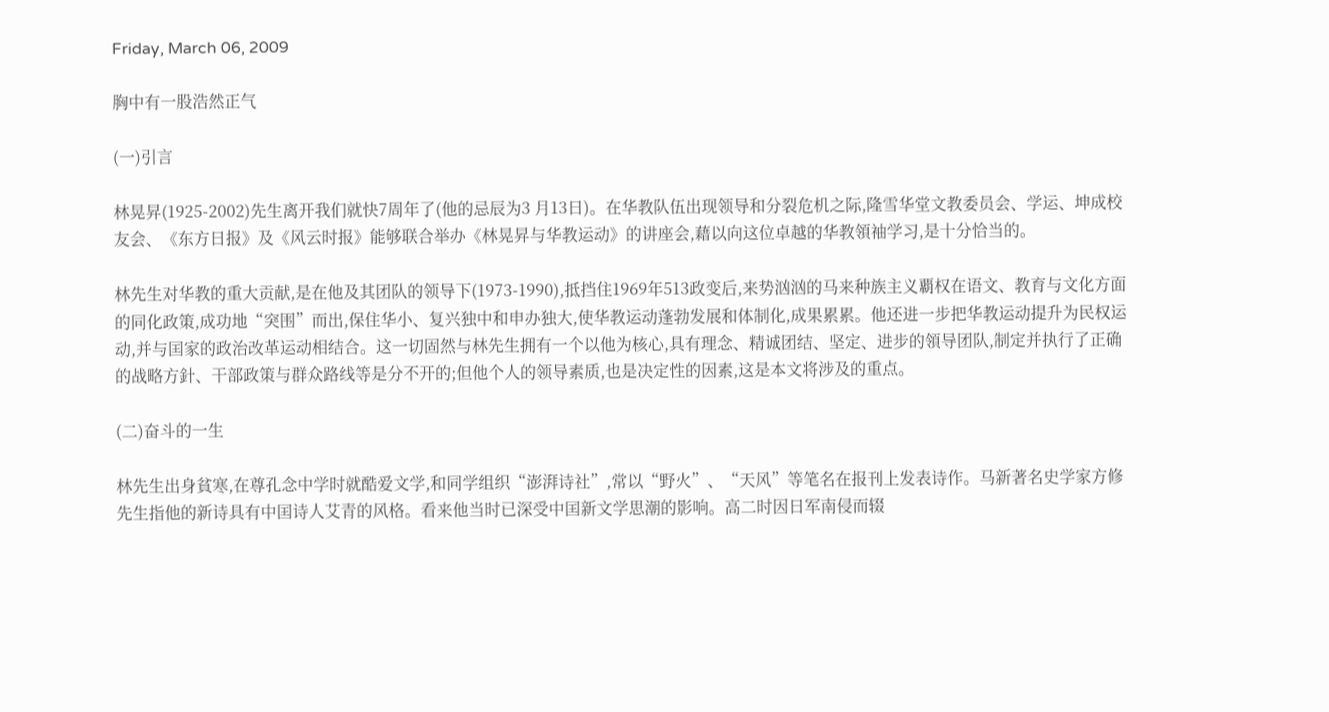Friday, March 06, 2009

胸中有一股浩然正气

(一)引言

林晃昇(1925-2002)先生离开我们就快7周年了(他的忌辰为3 月13日)。在华教队伍出现领导和分裂危机之际,隆雪华堂文教委员会、学运、坤成校友会、《东方日报》及《风云时报》能够联合举办《林晃昇与华教运动》的讲座会,藉以向这位卓越的华教領袖学习,是十分恰当的。

林先生对华教的重大贡献,是在他及其团队的领导下(1973-1990),抵挡住1969年513政变后,来势汹汹的马来种族主义覇权在语文、教育与文化方面的同化政策,成功地“突围”而出,保住华小、复兴独中和申办独大,使华教运动蓬勃发展和体制化,成果累累。他还进一步把华教运动提升为民权运动,并与囯家的政治改革运动相结合。这一切固然与林先生拥有一个以他为核心,具有理念、精诚团结、坚定、进步的領导团队,制定并执行了正确的战略方針、干部政策与群众路线等是分不开的;但他个人的领导素质,也是决定性的因素,这是本文将涉及的重点。

(二)奋斗的一生

林先生出身貧寒,在尊孔念中学时就酷爱文学,和同学组织“澎湃诗社”,常以“野火”、“天风”等笔名在报刊上发表诗作。马新著名史学家方修先生指他的新诗具有中囯诗人艾青的风格。看来他当时已深受中囯新文学思潮的影响。高二时因日军南侵而辍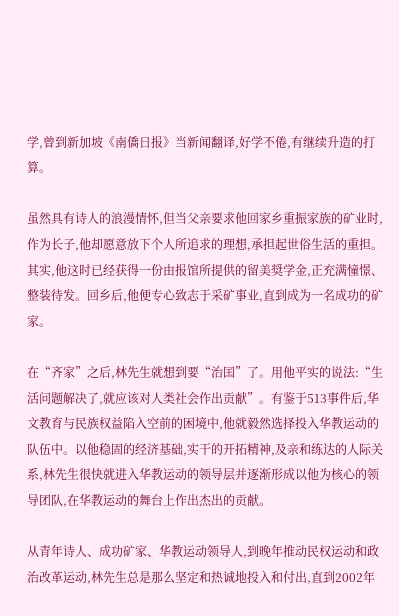学,曾到新加坡《南僑日报》当新闻翻译,好学不倦,有继续升造的打算。

虽然具有诗人的浪漫情怀,但当父亲要求他回家乡重振家族的矿业时,作为长子,他却愿意放下个人所追求的理想,承担起世俗生活的重担。其实,他这时已经获得一份由报馆所提供的留美奨学金,正充满憧憬、整装待发。回乡后,他便专心致志于采矿事业,直到成为一名成功的矿家。

在“齐家”之后,林先生就想到要“治囯”了。用他平实的说法:“生活问题解决了,就应该对人类社会作出贡献”。有鉴于513事件后,华文教育与民族权益陷入空前的困境中,他就毅然选择投入华教运动的队伍中。以他稳固的经济基础,实干的开拓精神,及亲和练达的人际关系,林先生很快就进入华教运动的领导层并逐渐形成以他为核心的领导团队,在华教运动的舞台上作出杰出的贡献。

从青年诗人、成功矿家、华教运动领导人,到晚年推动民权运动和政治改革运动,林先生总是那么坚定和热诚地投入和付出,直到2002年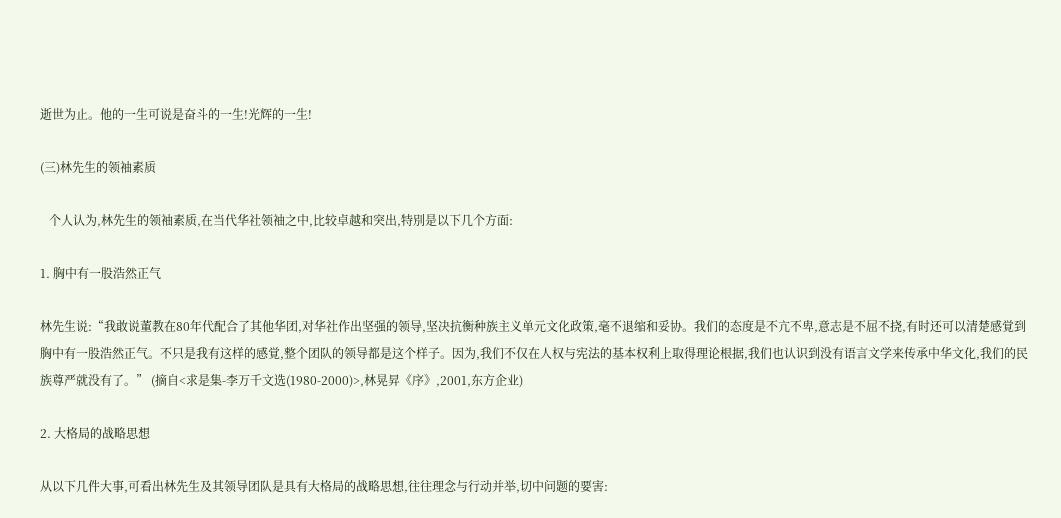逝世为止。他的一生可说是奋斗的一生!光辉的一生!

(三)林先生的领袖素质

   个人认为,林先生的领袖素质,在当代华社领袖之中,比较卓越和突出,特別是以下几个方面:

1. 胸中有一股浩然正气

林先生说:“我敢说董教在80年代配合了其他华团,对华社作出坚强的领导,坚决抗衡种族主义单元文化政策,毫不退缩和妥协。我们的态度是不亢不卑,意志是不屈不挠,有时还可以清楚感覚到胸中有一股浩然正气。不只是我有这样的感覚,整个团队的领导都是这个样子。因为,我们不仅在人权与宪法的基本权利上取得理论根据,我们也认识到没有语言文学来传承中华文化,我们的民族尊严就没有了。” (摘自<求是集-李万千文选(1980-2000)>,林晃昇《序》,2001,东方企业)

2. 大格局的战略思想

从以下几件大事,可看出林先生及其领导团队是具有大格局的战略思想,往往理念与行动并举,切中问题的要害: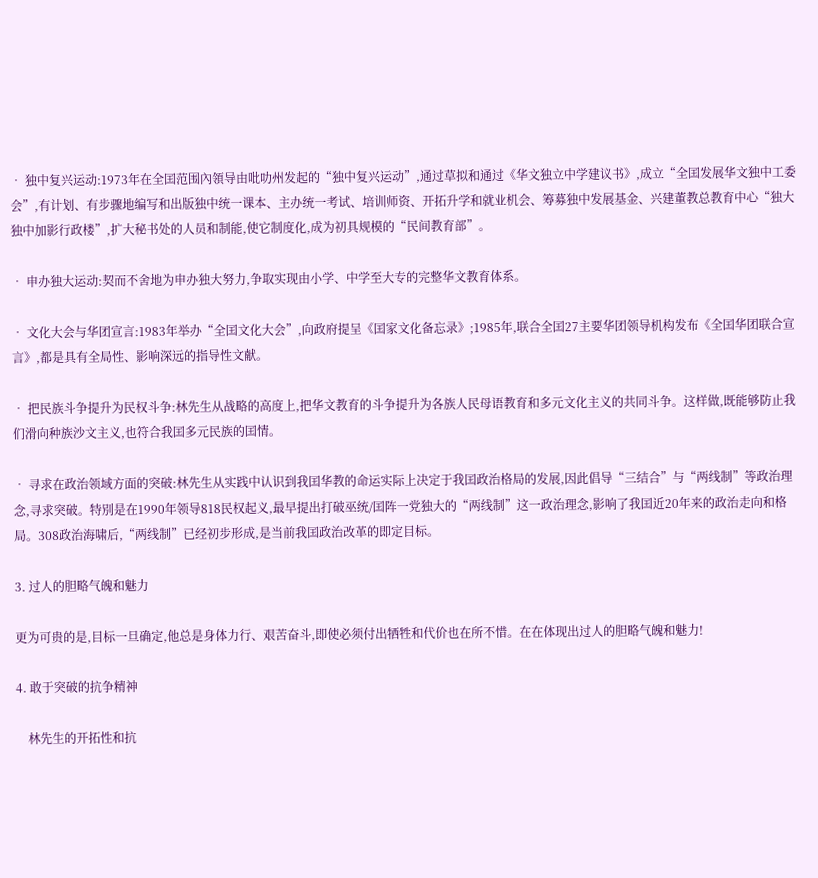• 独中复兴运动:1973年在全囯范围內領导由吡叻州发起的“独中复兴运动”,通过草拟和通过《华文独立中学建议书》,成立“全囯发展华文独中工委会”,有计划、有步骤地编写和出版独中统一课本、主办统一考试、培训师资、开拓升学和就业机会、筹募独中发展基金、兴建董教总教育中心“独大独中加影行政楼”,扩大秘书处的人员和制能,使它制度化,成为初具规模的“民间教育部”。

• 申办独大运动:契而不舍地为申办独大努力,争取实现由小学、中学至大专的完整华文教育体系。

• 文化大会与华团宣言:1983年举办“全囯文化大会”,向政府提呈《囯家文化备忘录》;1985年,联合全囯27主要华团领导机构发布《全囯华团联合宣言》,都是具有全局性、影响深远的指导性文献。

• 把民族斗争提升为民权斗争:林先生从战略的高度上,把华文教育的斗争提升为各族人民母语教育和多元文化主义的共同斗争。这样做,既能够防止我们滑向种族沙文主义,也符合我囯多元民族的囯情。

• 寻求在政治领域方面的突破:林先生从实践中认识到我囯华教的命运实际上决定于我囯政治格局的发展,因此倡导“三结合”与“两线制”等政治理念,寻求突破。特別是在1990年领导818民权起义,最早提出打破巫统/囯阵一党独大的“两线制”这一政治理念,影响了我囯近20年来的政治走向和格局。308政治海啸后,“两线制”已经初步形成,是当前我囯政治改革的即定目标。

3. 过人的胆略气魄和魅力

更为可贵的是,目标一旦确定,他总是身体力行、艰苦奋斗,即使必须付出牺牲和代价也在所不惜。在在体现出过人的胆略气魄和魅力!

4. 敢于突破的抗争精神

    林先生的开拓性和抗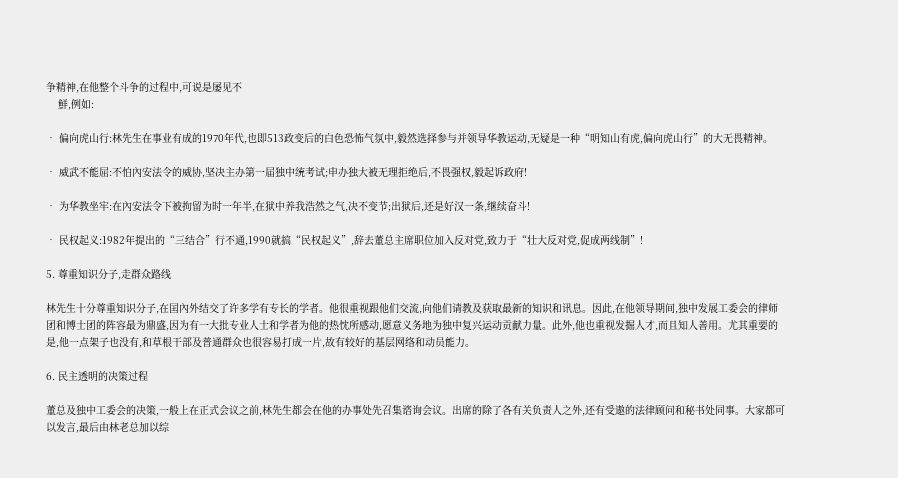争精神,在他整个斗争的过程中,可说是屡见不
    鮮,例如:

• 偏向虎山行:林先生在事业有成的1970年代,也即513政变后的白色恐怖气氛中,毅然选择参与并领导华教运动,无疑是一种“明知山有虎,偏向虎山行”的大无畏精神。

• 威武不能屈:不怕內安法令的威协,坚决主办第一届独中统考试;申办独大被无理拒绝后,不畏强权,毅起诉政府!

• 为华教坐牢:在內安法令下被拘留为时一年半,在狱中养我浩然之气,决不变节;出狱后,还是好汉一条,继续奋斗!

• 民权起义:1982年提出的“三结合”行不通,1990就搞“民权起义”,辞去董总主席职位加入反对党,致力于“壮大反对党,促成两线制”!

5. 尊重知识分子,走群众路线

林先生十分尊重知识分子,在囯內外结交了许多学有专长的学者。他很重视跟他们交流,向他们请教及获取最新的知识和讯息。因此,在他领导期间,独中发展工委会的律师团和博士团的阵容最为鼎盛,因为有一大批专业人士和学者为他的热忱所感动,愿意义务地为独中复兴运动贡献力量。此外,他也重视发掘人才,而且知人善用。尤其重要的是,他一点架子也没有,和草根干部及普通群众也很容易打成一片,故有较好的基层网络和动员能力。

6. 民主透明的决策过程

董总及独中工委会的决策,一般上在正式会议之前,林先生都会在他的办事处先召集谘询会议。出席的除了各有关负责人之外,还有受遨的法律顾问和秘书处同事。大家都可以发言,最后由林老总加以综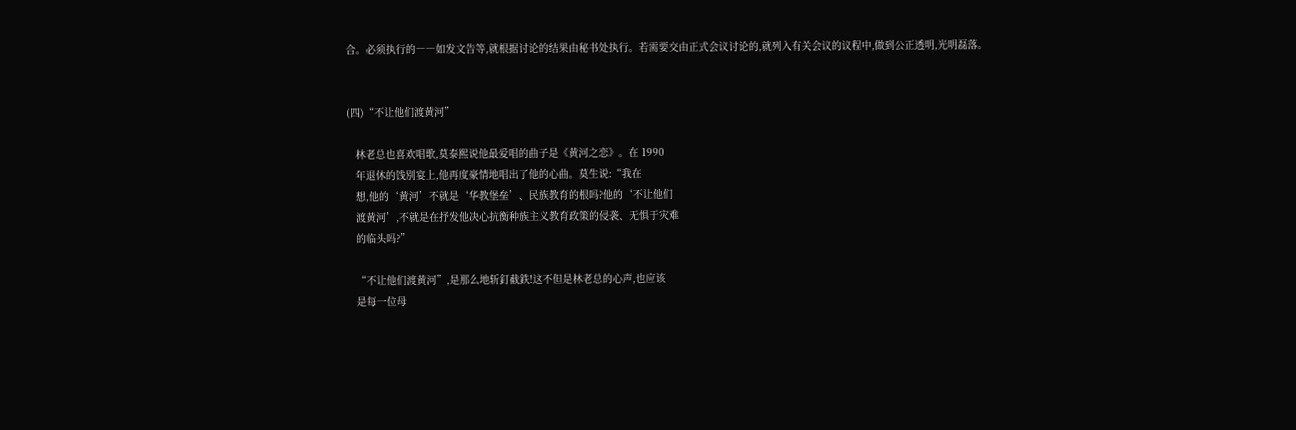合。必须执行的――如发文告等,就根据讨论的结果由秘书处执行。若需要交由正式会议讨论的,就列入有关会议的议程中,做到公正透明,光明磊落。


(四)“不让他们渡黄河”

   林老总也喜欢唱歌,莫泰熙说他最爱唱的曲子是《黄河之恋》。在 1990
   年退休的饯別宴上,他再度豪情地唱出了他的心曲。莫生说:“我在
   想,他的‘黄河’不就是‘华教堡垒’、民族教育的根吗?他的‘不让他们
   渡黄河’,不就是在抒发他决心抗衡种族主义教育政策的侵袭、无惧于灾难
   的临头吗?”

   “不让他们渡黄河”,是那么地斩釘截鉄!这不但是林老总的心声,也应该
   是每一位母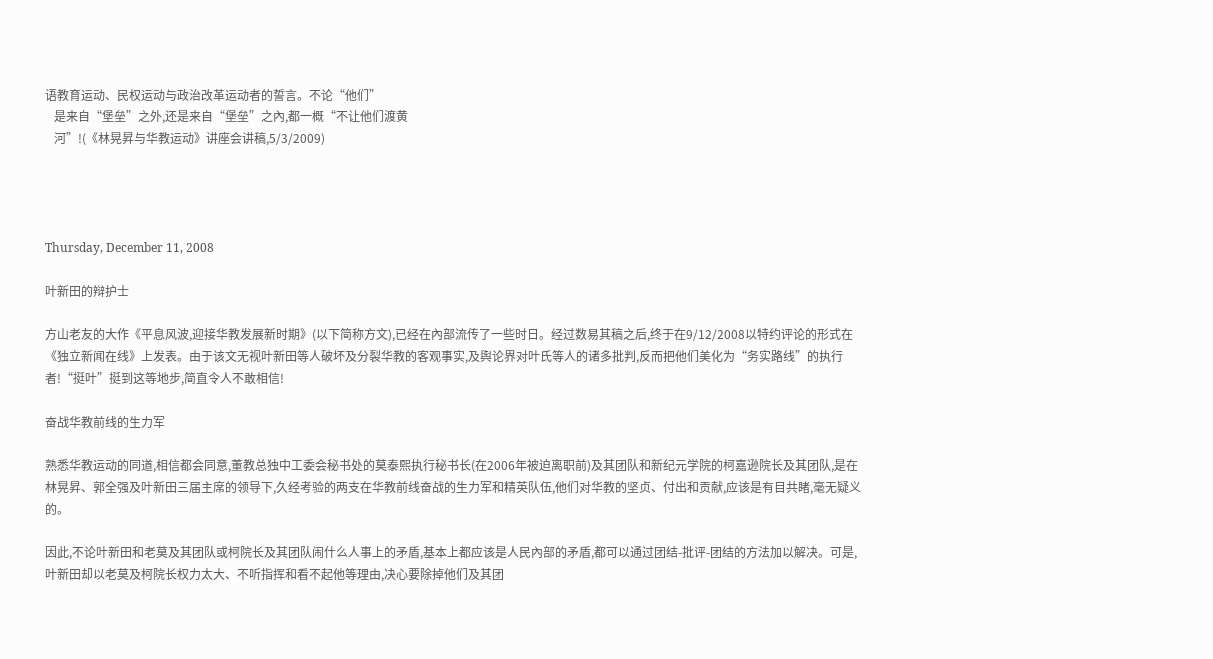语教育运动、民权运动与政治改革运动者的誓言。不论“他们”
   是来自“堡垒”之外,还是来自“堡垒”之內,都一概“不让他们渡黄
   河”!(《林晃昇与华教运动》讲座会讲稿,5/3/2009)




Thursday, December 11, 2008

叶新田的辩护士

方山老友的大作《平息风波,迎接华教发展新时期》(以下简称方文),已经在內部流传了一些时日。经过数易其稿之后,终于在9/12/2008以特约评论的形式在《独立新闻在线》上发表。由于该文无视叶新田等人破坏及分裂华教的客观事实,及舆论界对叶氏等人的诸多批判,反而把他们美化为“务实路线”的执行者!“挺叶”挺到这等地步,简直令人不敢相信!

奋战华教前线的生力军

熟悉华教运动的同道,相信都会同意,董教总独中工委会秘书处的莫泰熙执行秘书长(在2006年被迫离职前)及其团队和新纪元学院的柯嘉逊院长及其团队,是在林晃昇、郭全强及叶新田三届主席的领导下,久经考验的两支在华教前线奋战的生力军和精英队伍,他们对华教的坚贞、付出和贡献,应该是有目共睹,毫无疑义的。

因此,不论叶新田和老莫及其团队或柯院长及其团队闹什么人事上的矛盾,基本上都应该是人民內部的矛盾,都可以通过团结-批评-团结的方法加以解决。可是,叶新田却以老莫及柯院长权力太大、不听指挥和看不起他等理由,决心要除掉他们及其团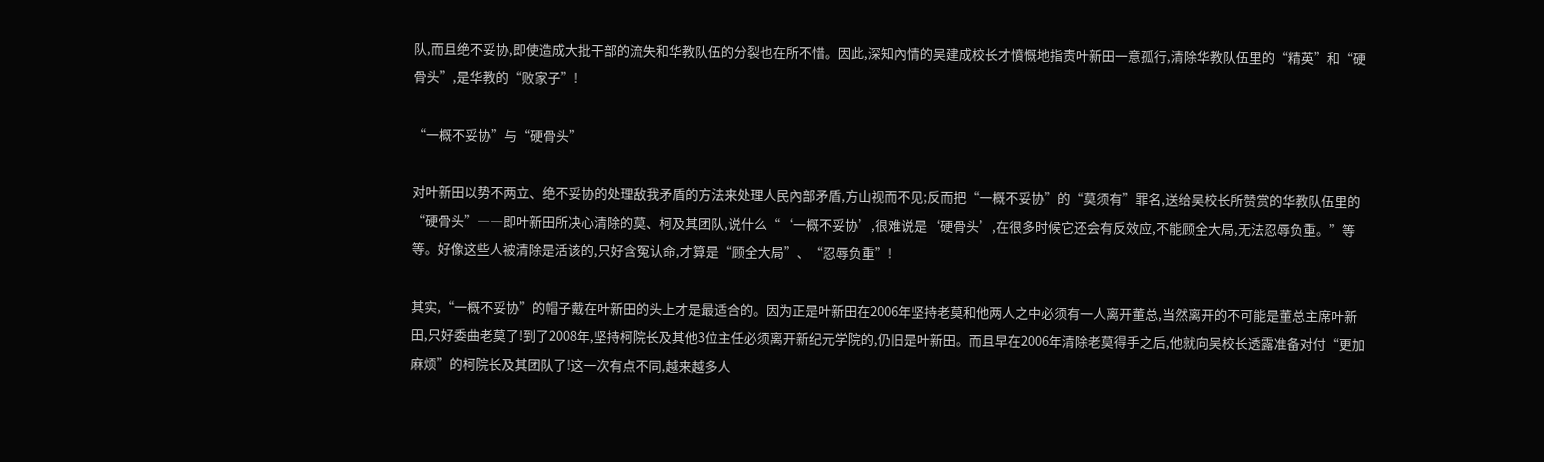队,而且绝不妥协,即使造成大批干部的流失和华教队伍的分裂也在所不惜。因此,深知內情的吴建成校长才憤慨地指责叶新田一意孤行,清除华教队伍里的“精英”和“硬骨头”,是华教的“败家子”!

“一概不妥协”与“硬骨头”

对叶新田以势不两立、绝不妥协的处理敌我矛盾的方法来处理人民內部矛盾,方山视而不见;反而把“一概不妥协”的“莫须有”罪名,送给吴校长所赞赏的华教队伍里的“硬骨头”――即叶新田所决心清除的莫、柯及其团队,说什么“‘一概不妥协’,很难说是‘硬骨头’,在很多时候它还会有反效应,不能顾全大局,无法忍辱负重。”等等。好像这些人被清除是活该的,只好含冤认命,才算是“顾全大局”、“忍辱负重”!

其实,“一概不妥协”的帽子戴在叶新田的头上才是最适合的。因为正是叶新田在2006年坚持老莫和他两人之中必须有一人离开董总,当然离开的不可能是董总主席叶新田,只好委曲老莫了!到了2008年,坚持柯院长及其他3位主任必须离开新纪元学院的,仍旧是叶新田。而且早在2006年清除老莫得手之后,他就向吴校长透露准备对付“更加麻烦”的柯院长及其团队了!这一次有点不同,越来越多人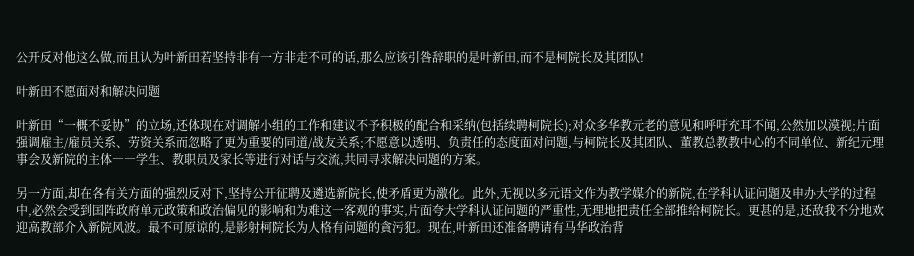公开反对他这么做,而且认为叶新田若坚持非有一方非走不可的话,那么应该引咎辞职的是叶新田,而不是柯院长及其团队!

叶新田不愿面对和解决问题

叶新田“一概不妥协”的立场,还体现在对调解小组的工作和建议不予积极的配合和采纳(包括续聘柯院长);对众多华教元老的意见和呼吁充耳不闻,公然加以漠视;片面强调雇主/雇员关系、劳资关系而忽略了更为重要的同道/战友关系;不愿意以透明、负责任的态度面对问题,与柯院长及其团队、董教总教教中心的不同单位、新纪元理事会及新院的主体――学生、教职员及家长等进行对话与交流,共同寻求解决问題的方案。

另一方面,却在各有关方面的强烈反对下,坚持公开征聘及遴选新院长,使矛盾更为激化。此外,无视以多元语文作为教学媒介的新院,在学科认证问題及申办大学的过程中,必然会受到囯阵政府单元政策和政治偏见的影响和为难这一客观的事实,片面夸大学科认证问题的严重性,无理地把责任全部推给柯院长。更甚的是,还敌我不分地欢迎高教部介入新院风波。最不可原谅的,是影射柯院长为人格有问题的貪污犯。现在,叶新田还准备聘请有马华政治背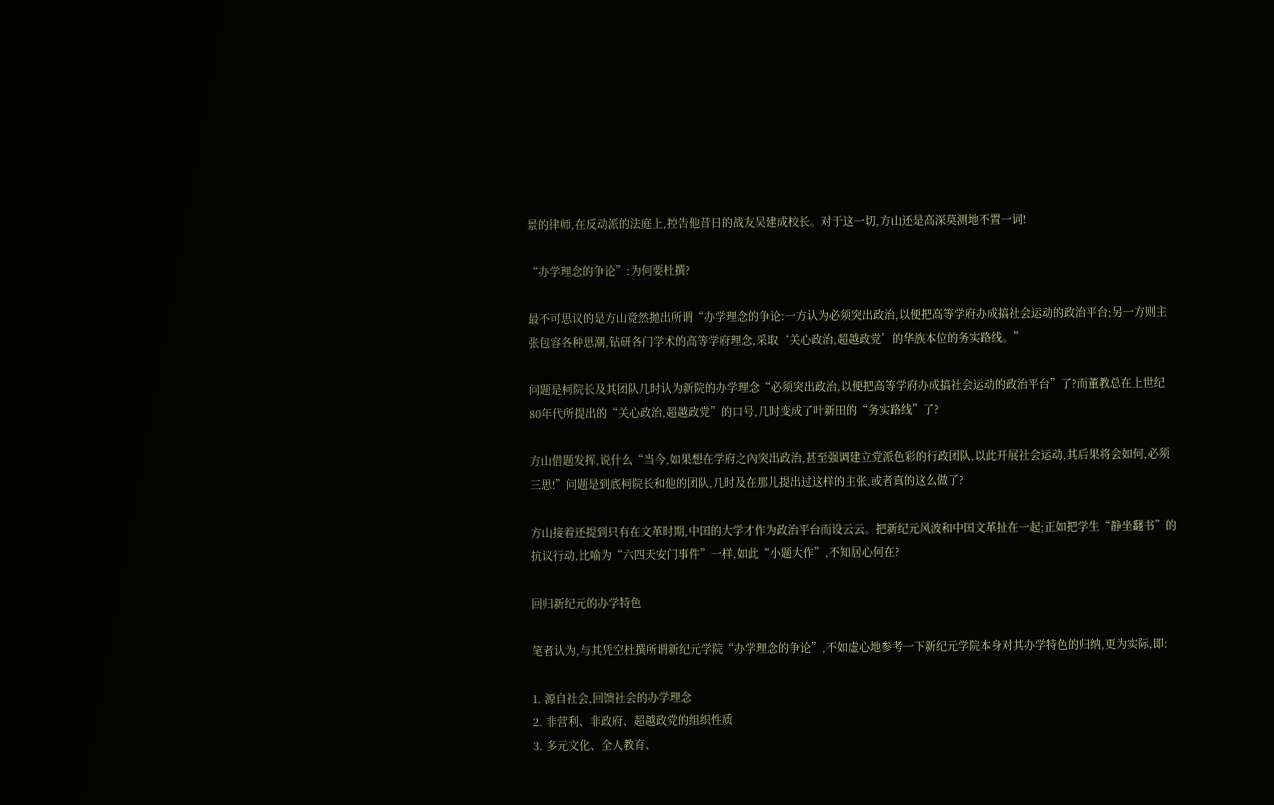景的律师,在反动派的法庭上,控告他昔日的战友吴建成校长。对于这一切,方山还是高深莫测地不置一词!

“办学理念的争论”:为何要杜撰?

最不可思议的是方山竟然拋出所谓“办学理念的争论:一方认为必须突出政治,以便把高等学府办成搞社会运动的政治平台;另一方则主张包容各种思潮,钻研各门学术的高等学府理念,采取‘关心政治,超越政党’的华族本位的务实路线。”

问题是柯院长及其团队几时认为新院的办学理念“必须突出政治,以便把高等学府办成搞社会运动的政治平台”了?而董教总在上世纪80年代所提出的“关心政治,超越政党”的口号,几时变成了叶新田的“务实路线”了?

方山借题发挥,说什么“当今,如果想在学府之內突出政治,甚至强调建立党派色彩的行政团队,以此开展社会运动,其后果将会如何,必须三思!”问题是到底柯院长和他的团队,几时及在那儿提出过这样的主张,或者真的这么做了?

方山接着还提到只有在文革时期,中囯的大学才作为政治平台而设云云。把新纪元风波和中囯文革扯在一起;正如把学生“静坐翻书”的抗议行动,比喻为“六四天安门事件”一样,如此“小题大作”,不知居心何在?

回归新纪元的办学特色

笔者认为,与其凭空杜撰所谓新纪元学院“办学理念的争论”,不如虚心地参考一下新纪元学院本身对其办学特色的归纳,更为实际,即:

1. 源自社会,回馈社会的办学理念
2. 非营利、非政府、超越政党的组织性质
3. 多元文化、全人教育、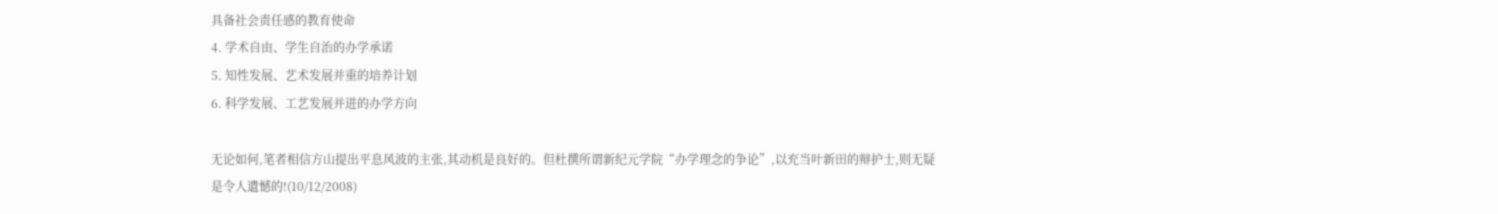具备社会责任感的教育使命
4. 学术自由、学生自治的办学承诺
5. 知性发展、艺术发展并重的培养计划
6. 科学发展、工艺发展并进的办学方向

无论如何,笔者相信方山提出平息风波的主张,其动机是良好的。但杜撰所谓新纪元学院“办学理念的争论”,以充当叶新田的辩护士,则无疑是令人遺憾的!(10/12/2008)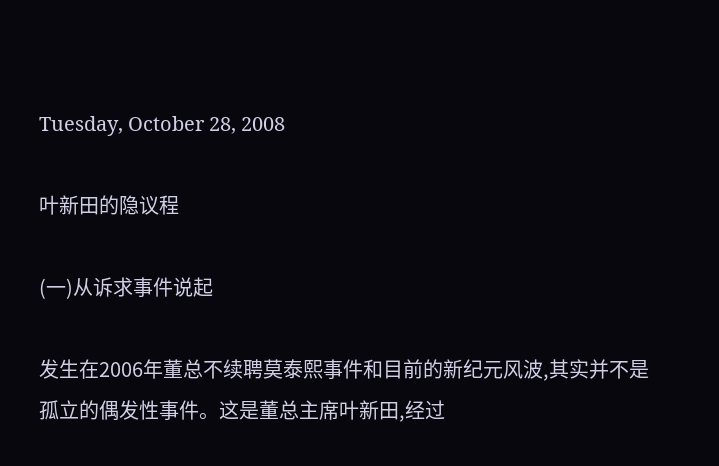Tuesday, October 28, 2008

叶新田的隐议程

(一)从诉求事件说起

发生在2006年董总不续聘莫泰熙事件和目前的新纪元风波,其实并不是孤立的偶发性事件。这是董总主席叶新田,经过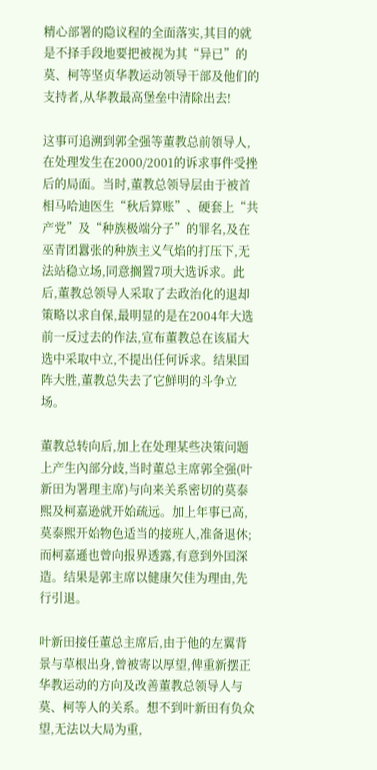精心部署的隐议程的全面落实,其目的就是不择手段地要把被视为其“异已”的莫、柯等坚贞华教运动领导干部及他们的支持者,从华教最高堡垒中清除出去!

这事可追溯到郭全强等董教总前領导人,在处理发生在2000/2001的诉求事件受挫后的局面。当时,董教总领导层由于被首相马哈迪医生“秋后算账”、硬套上“共产党”及“种族极端分子”的罪名,及在巫青团囂张的种族主义气焰的打压下,无法站稳立场,同意搁置7项大选诉求。此后,董教总领导人采取了去政治化的退却策略以求自保,最明显的是在2004年大选前一反过去的作法,宣布董教总在该届大选中采取中立,不提出任何诉求。结果囯阵大胜,董教总失去了它鮮明的斗争立场。

董教总转向后,加上在处理某些决策问题上产生內部分歧,当时董总主席郭全强(叶新田为署理主席)与向来关系密切的莫泰熙及柯嘉逊就开始疏远。加上年事已高,莫泰熙开始物色适当的接班人,准备退休;而柯嘉遜也曾向报界透露,有意到外囯深造。结果是郭主席以健康欠佳为理由,先行引退。

叶新田接任董总主席后,由于他的左翼背景与草根出身,曾被寄以厚望,俾重新摆正华教运动的方向及改善董教总领导人与莫、柯等人的关系。想不到叶新田有负众望,无法以大局为重,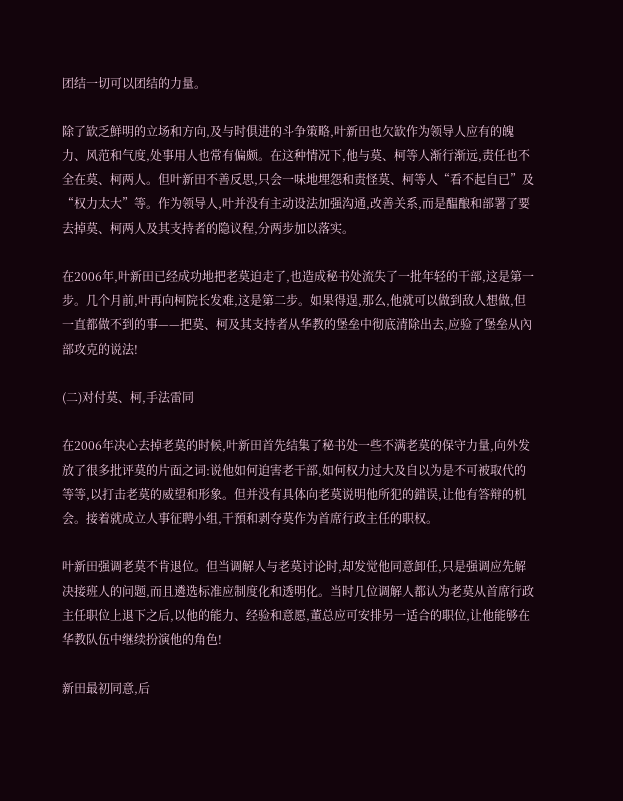团结一切可以团结的力量。

除了缼乏鮮明的立场和方向,及与时俱进的斗争策略,叶新田也欠缼作为领导人应有的魄力、风范和气度,处事用人也常有偏颇。在这种情况下,他与莫、柯等人渐行渐远,责任也不全在莫、柯两人。但叶新田不善反思,只会一味地埋怨和责怪莫、柯等人“看不起自已”及“权力太大”等。作为领导人,叶并没有主动设法加强沟通,改善关系,而是醖酿和部署了要去掉莫、柯两人及其支持者的隐议程,分两步加以落实。

在2006年,叶新田已经成功地把老莫迫走了,也造成秘书处流失了一批年轻的干部,这是第一步。几个月前,叶再向柯院长发难,这是第二步。如果得逞,那么,他就可以做到敌人想做,但一直都做不到的事——把莫、柯及其支持者从华教的堡垒中彻底清除出去,应验了堡垒从內部攻克的说法!

(二)对付莫、柯,手法雷同

在2006年决心去掉老莫的时候,叶新田首先结集了秘书处一些不满老莫的保守力量,向外发放了很多批评莫的片面之词:说他如何迫害老干部,如何权力过大及自以为是不可被取代的等等,以打击老莫的威望和形象。但并没有具体向老莫说明他所犯的錯误,让他有答辩的机会。接着就成立人事征聘小组,干預和剥夺莫作为首席行政主任的职权。

叶新田强调老莫不肯退位。但当调解人与老莫讨论时,却发觉他同意卸任,只是强调应先解决接班人的问题,而且遴选标准应制度化和透明化。当时几位调解人都认为老莫从首席行政主任职位上退下之后,以他的能力、经验和意愿,董总应可安排另一适合的职位,让他能够在华教队伍中继续扮演他的角色!

新田最初同意,后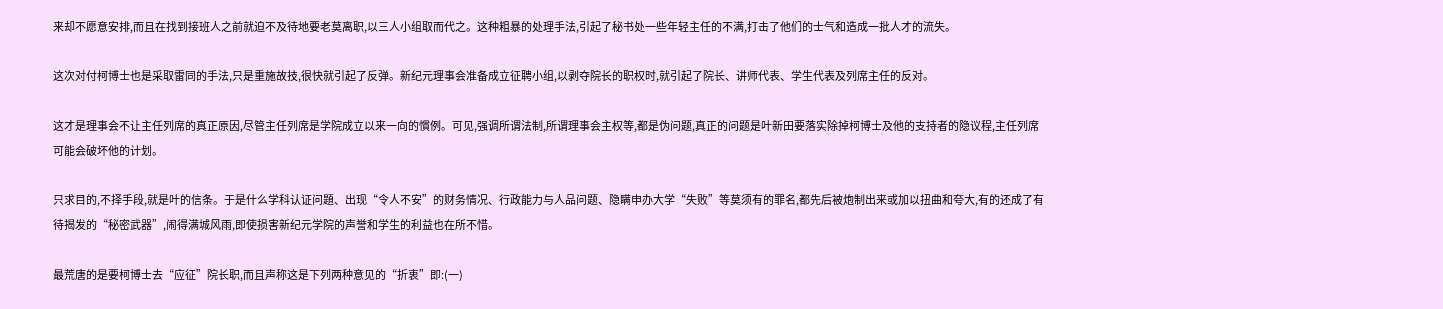来却不愿意安排,而且在找到接班人之前就迫不及待地要老莫离职,以三人小组取而代之。这种粗暴的处理手法,引起了秘书处一些年轻主任的不满,打击了他们的士气和造成一批人才的流失。

这次对付柯博士也是采取雷同的手法,只是重施故技,很快就引起了反弹。新纪元理事会准备成立征聘小组,以剥夺院长的职权时,就引起了院长、讲师代表、学生代表及列席主任的反对。

这才是理事会不让主任列席的真正原因,尽管主任列席是学院成立以来一向的慣例。可见,强调所谓法制,所谓理事会主权等,都是伪问题,真正的问题是叶新田要落实除掉柯博士及他的支持者的隐议程,主任列席可能会破坏他的计划。

只求目的,不择手段,就是叶的信条。于是什么学科认证问題、出现“令人不安”的财务情况、行政能力与人品问题、隐瞒申办大学“失败”等莫须有的罪名,都先后被炮制出来或加以扭曲和夸大,有的还成了有待揭发的“秘密武器”,闹得满城风雨,即使损害新纪元学院的声誉和学生的利益也在所不惜。

最荒唐的是要柯博士去“应征”院长职,而且声称这是下列两种意见的“折衷”即:(一)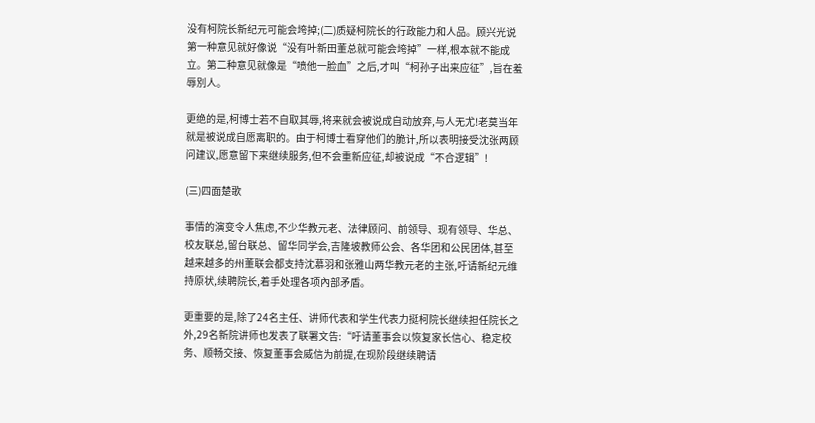没有柯院长新纪元可能会垮掉;(二)质疑柯院长的行政能力和人品。顾兴光说第一种意见就好像说“没有叶新田董总就可能会垮掉”一样,根本就不能成立。第二种意见就像是“喷他一脸血”之后,才叫“柯孙子出来应征”,旨在羞辱別人。

更绝的是,柯博士若不自取其辱,将来就会被说成自动放弃,与人无尤!老莫当年就是被说成自愿离职的。由于柯博士看穿他们的脆计,所以表明接受沈张两顾问建议,愿意留下来继续服务,但不会重新应征,却被说成“不合逻辑”!

(三)四面楚歌

事情的演变令人焦虑,不少华教元老、法律顾问、前领导、现有领导、华总、校友联总,留台联总、留华同学会,吉隆坡教师公会、各华团和公民团体,甚至越来越多的州董联会都支持沈慕羽和张雅山两华教元老的主张,吁请新纪元维持原状,续聘院长,着手处理各项內部矛盾。

更重要的是,除了24名主任、讲师代表和学生代表力挺柯院长继续担任院长之外,29名新院讲师也发表了联署文告:“吁请董事会以恢复家长信心、稳定校务、顺畅交接、恢复董事会威信为前提,在现阶段继续聘请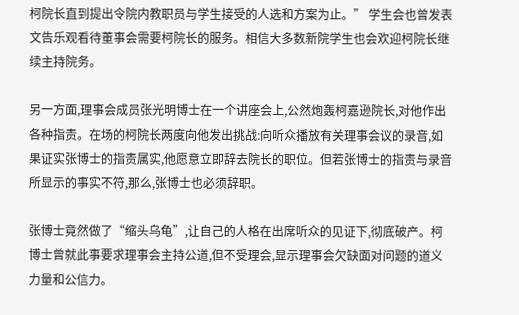柯院长直到提出令院内教职员与学生接受的人选和方案为止。” 学生会也曾发表文告乐观看待董事会需要柯院长的服务。相信大多数新院学生也会欢迎柯院长继续主持院务。

另一方面,理事会成员张光明博士在一个讲座会上,公然炮轰柯嘉逊院长,对他作出各种指责。在场的柯院长两度向他发出挑战:向听众播放有关理事会议的录音,如果证实张博士的指责属实,他愿意立即辞去院长的职位。但若张博士的指责与录音所显示的事实不符,那么,张博士也必须辞职。

张博士竟然做了“缩头乌龟”,让自己的人格在出席听众的见证下,彻底破产。柯博士曾就此事要求理事会主持公道,但不受理会,显示理事会欠缺面对问题的道义力量和公信力。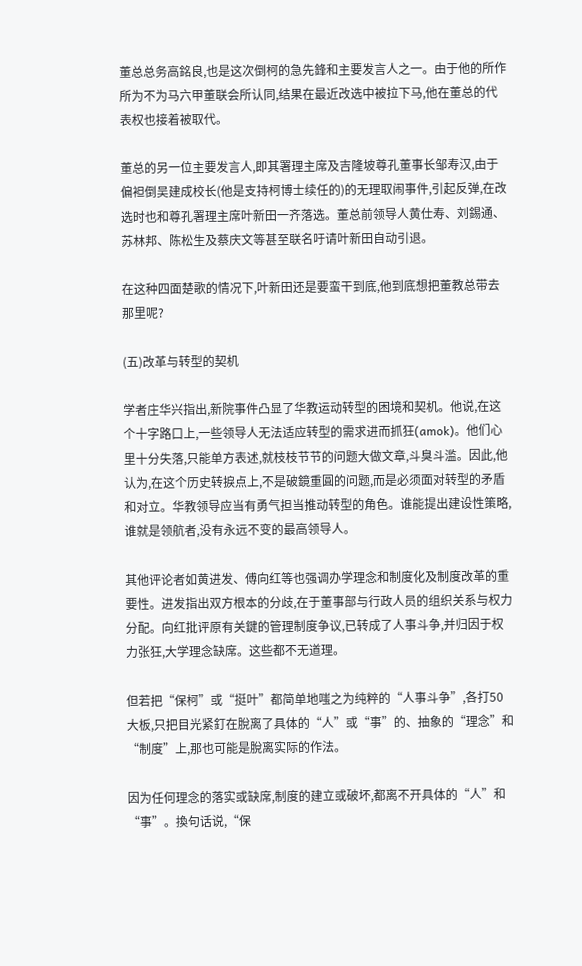董总总务高銘良,也是这次倒柯的急先鋒和主要发言人之一。由于他的所作所为不为马六甲董联会所认同,结果在最近改选中被拉下马,他在董总的代表权也接着被取代。

董总的另一位主要发言人,即其署理主席及吉隆坡尊孔董事长邹寿汉,由于偏袒倒吴建成校长(他是支持柯博士续任的)的无理取闹事件,引起反弹,在改选时也和尊孔署理主席叶新田一齐落选。董总前领导人黄仕寿、刘錫通、苏林邦、陈松生及蔡庆文等甚至联名吁请叶新田自动引退。

在这种四面楚歌的情况下,叶新田还是要蛮干到底,他到底想把董教总带去那里呢?

(五)改革与转型的契机

学者庄华兴指出,新院事件凸显了华教运动转型的困境和契机。他说,在这个十字路口上,一些领导人无法适应转型的需求进而抓狂(amok)。他们心里十分失落,只能单方表述,就枝枝节节的问题大做文章,斗臭斗滥。因此,他认为,在这个历史转捩点上,不是破鏡重圓的问题,而是必须面对转型的矛盾和对立。华教领导应当有勇气担当推动转型的角色。谁能提出建设性策略,谁就是领航者,没有永远不变的最高领导人。

其他评论者如黄进发、傅向红等也强调办学理念和制度化及制度改革的重要性。进发指出双方根本的分歧,在于董事部与行政人员的组织关系与权力分配。向红批评原有关鍵的管理制度争议,已转成了人事斗争,并归因于权力张狂,大学理念缺席。这些都不无道理。

但若把“保柯”或“挺叶”都简单地嗤之为纯粹的“人事斗争”,各打50大板,只把目光紧釘在脫离了具体的“人”或“事”的、抽象的“理念”和“制度”上,那也可能是脫离实际的作法。

因为任何理念的落实或缺席,制度的建立或破坏,都离不开具体的“人”和“事”。換句话说,“保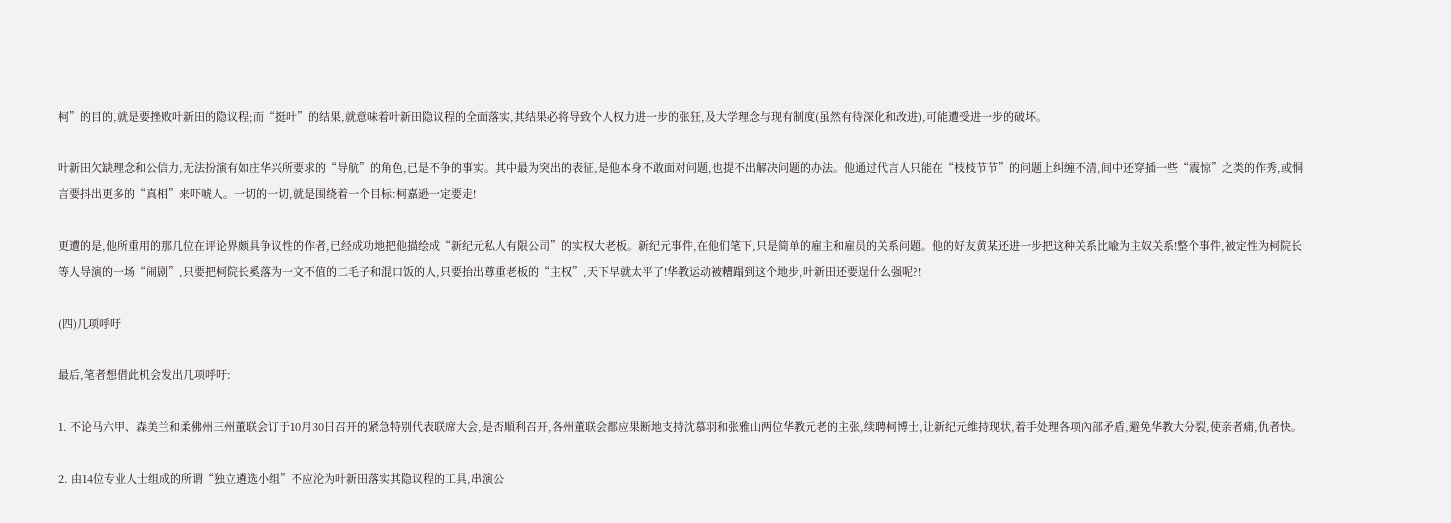柯”的目的,就是要挫败叶新田的隐议程;而“挺叶”的结果,就意味着叶新田隐议程的全面落实,其结果必将导致个人权力进一步的张狂,及大学理念与现有制度(虽然有待深化和改进),可能遭受进一步的破坏。

叶新田欠缺理念和公信力,无法扮演有如庄华兴所要求的“导航”的角色,已是不争的事实。其中最为突出的表征,是他本身不敢面对问题,也提不出解决问题的办法。他通过代言人只能在“枝枝节节”的问题上纠缠不清,间中还穿插一些“震惊”之类的作秀,或恫言要抖出更多的“真相”来吓唬人。一切的一切,就是围绕着一个目标:柯嘉逊一定要走!

更遭的是,他所重用的那几位在评论界颇具争议性的作者,已经成功地把他描绘成“新纪元私人有限公司”的实权大老板。新纪元事件,在他们笔下,只是简单的雇主和雇员的关系问題。他的好友黄某还进一步把这种关系比喩为主奴关系!整个事件,被定性为柯院长等人导演的一场“闹剧”,只要把柯院长奚落为一文不值的二毛子和混口饭的人,只要抬出尊重老板的“主权”,天下早就太平了!华教运动被糟蹋到这个地步,叶新田还要逞什么强呢?!

(四)几项呼吁

最后,笔者想借此机会发出几项呼吁:

1. 不论马六甲、森美兰和柔佛州三州董联会订于10月30日召开的紧急特别代表联席大会,是否順利召开,各州董联会都应果断地支持沈慕羽和张雅山两位华教元老的主张,续聘柯博士,让新纪元维持现状,着手处理各项內部矛盾,避免华教大分裂,使亲者痛,仇者快。

2. 由14位专业人士组成的所谓“独立遴选小组”不应沦为叶新田落实其隐议程的工具,串演公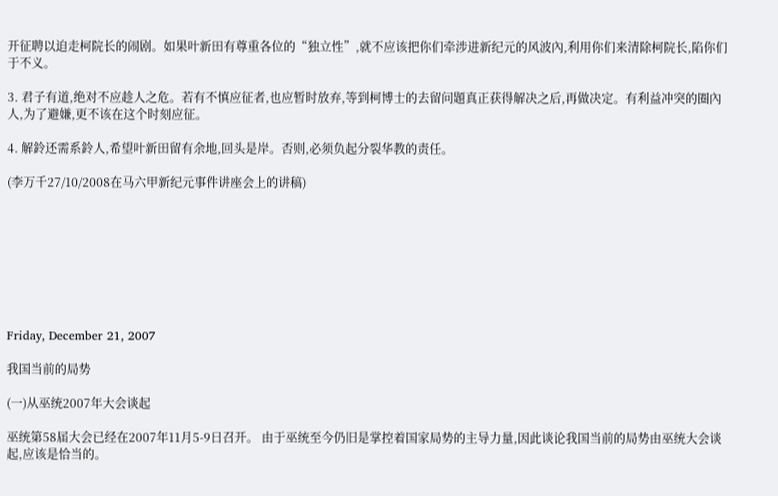开征聘以迫走柯院长的闹剧。如果叶新田有尊重各位的“独立性”,就不应该把你们牵涉进新纪元的风波內,利用你们来清除柯院长,陷你们于不义。

3. 君子有道,绝对不应趁人之危。若有不慎应征者,也应暂时放弃,等到柯博士的去留问題真正获得解决之后,再做决定。有利益冲突的圈內人,为了避嫌,更不该在这个时刻应征。

4. 解鈴还需系鈴人,希望叶新田留有余地,回头是岸。否则,必须负起分裂华教的责任。

(李万千27/10/2008在马六甲新纪元事件讲座会上的讲稿)








Friday, December 21, 2007

我国当前的局势

(一)从巫统2007年大会谈起

巫统第58届大会已经在2007年11月5-9日召开。 由于巫统至今仍旧是掌控着国家局势的主导力量,因此谈论我国当前的局势由巫统大会谈起,应该是恰当的。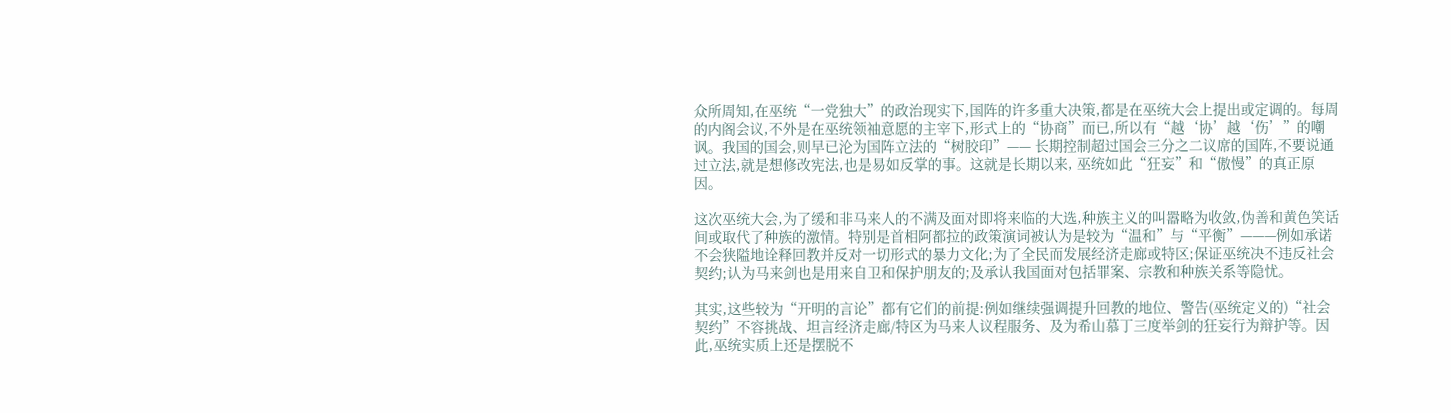众所周知,在巫统“一党独大”的政治现实下,国阵的许多重大决策,都是在巫统大会上提出或定调的。每周的内阁会议,不外是在巫统领袖意愿的主宰下,形式上的“协商”而已,所以有“越‘协’越‘伤’”的嘲讽。我国的国会,则早已沦为国阵立法的“树胶印”—— 长期控制超过国会三分之二议席的国阵,不要说通过立法,就是想修改宪法,也是易如反掌的事。这就是长期以来, 巫统如此“狂妄”和“傲慢”的真正原因。

这次巫统大会,为了缓和非马来人的不满及面对即将来临的大选,种族主义的叫嚣略为收敛,伪善和黄色笑话间或取代了种族的激情。特别是首相阿都拉的政策演词被认为是较为“温和”与“平衡”———例如承诺不会狭隘地诠释回教并反对一切形式的暴力文化;为了全民而发展经济走廊或特区;保证巫统决不违反社会契约;认为马来剑也是用来自卫和保护朋友的;及承认我国面对包括罪案、宗教和种族关系等隐忧。

其实,这些较为“开明的言论”都有它们的前提:例如继续强调提升回教的地位、警告(巫统定义的)“社会契约”不容挑战、坦言经济走廊/特区为马来人议程服务、及为希山慕丁三度举剑的狂妄行为辩护等。因此,巫统实质上还是摆脱不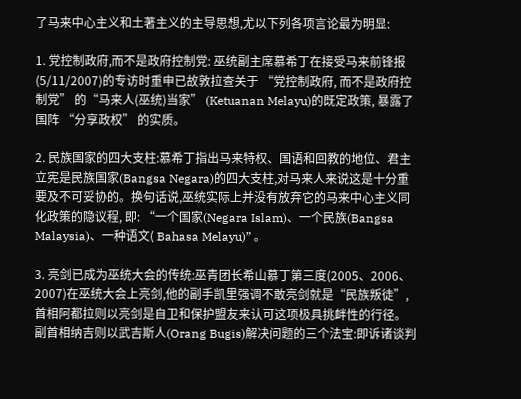了马来中心主义和土著主义的主导思想,尤以下列各项言论最为明显:

1. 党控制政府,而不是政府控制党: 巫统副主席慕希丁在接受马来前锋报(5/11/2007)的专访时重申已故敦拉查关于 “党控制政府, 而不是政府控制党” 的“马来人(巫统)当家” (Ketuanan Melayu)的既定政策, 暴露了国阵 “分享政权” 的实质。

2. 民族国家的四大支柱:慕希丁指出马来特权、国语和回教的地位、君主立宪是民族国家(Bangsa Negara)的四大支柱,对马来人来说这是十分重要及不可妥协的。换句话说,巫统实际上并没有放弃它的马来中心主义同化政策的隐议程, 即: “一个国家(Negara Islam)、一个民族(Bangsa Malaysia)、一种语文( Bahasa Melayu)” 。

3. 亮剑已成为巫统大会的传统:巫青团长希山慕丁第三度(2005、2006、2007)在巫统大会上亮剑,他的副手凯里强调不敢亮剑就是“民族叛徒”,首相阿都拉则以亮剑是自卫和保护盟友来认可这项极具挑衅性的行径。副首相纳吉则以武吉斯人(Orang Bugis)解决问题的三个法宝:即诉诸谈判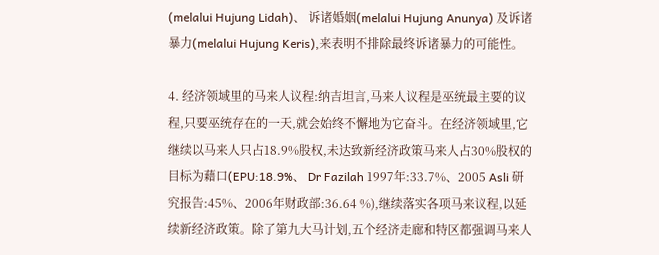(melalui Hujung Lidah)、 诉诸婚姻(melalui Hujung Anunya) 及诉诸暴力(melalui Hujung Keris),来表明不排除最终诉诸暴力的可能性。

4. 经济领域里的马来人议程:纳吉坦言,马来人议程是巫统最主要的议程,只要巫统存在的一天,就会始终不懈地为它奋斗。在经济领域里,它继续以马来人只占18.9%股权,未达致新经济政策马来人占30%股权的目标为藉口(EPU:18.9%、 Dr Fazilah 1997年:33.7%、2005 Asli 研究报告:45%、2006年财政部:36.64 %),继续落实各项马来议程,以延续新经济政策。除了第九大马计划,五个经济走廊和特区都强调马来人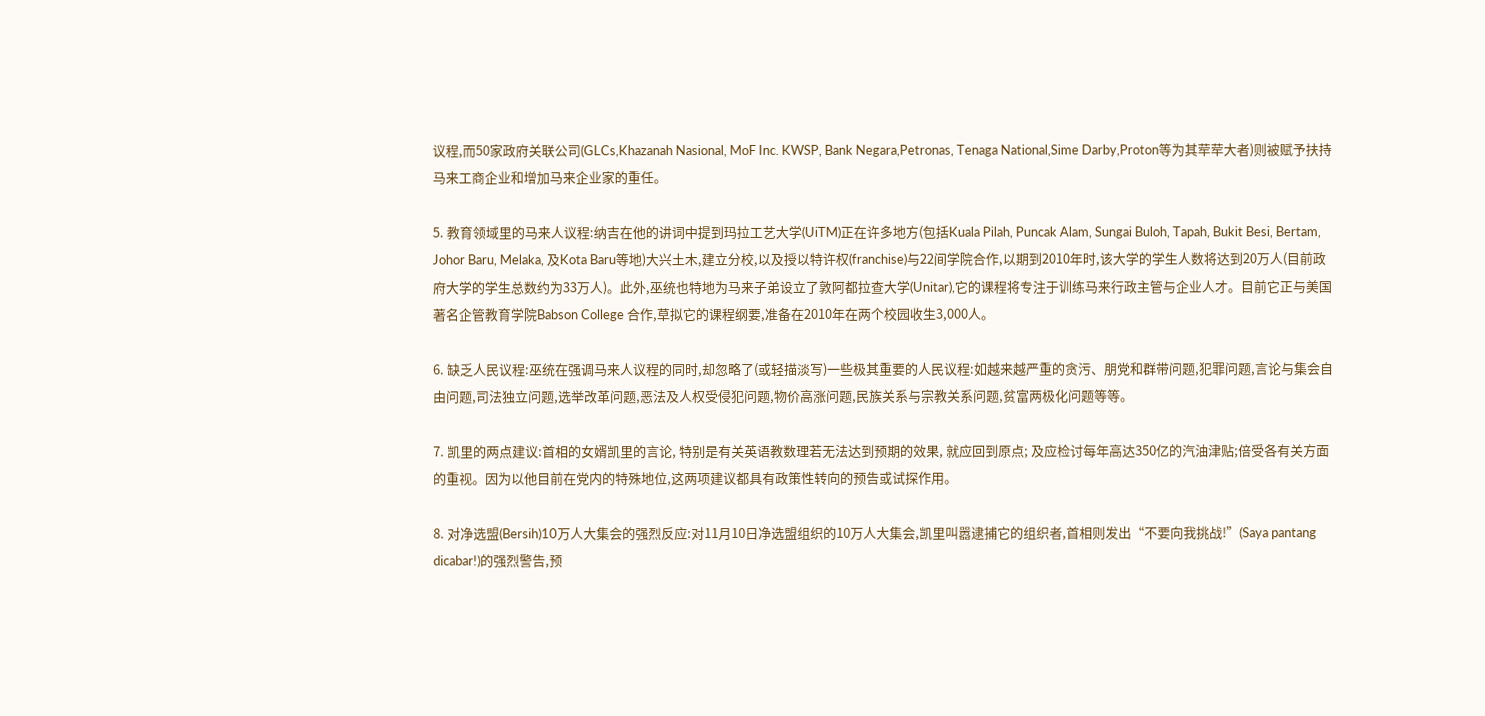议程,而50家政府关联公司(GLCs,Khazanah Nasional, MoF Inc. KWSP, Bank Negara,Petronas, Tenaga National,Sime Darby,Proton等为其荦荦大者)则被赋予扶持马来工商企业和增加马来企业家的重任。

5. 教育领域里的马来人议程:纳吉在他的讲词中提到玛拉工艺大学(UiTM)正在许多地方(包括Kuala Pilah, Puncak Alam, Sungai Buloh, Tapah, Bukit Besi, Bertam, Johor Baru, Melaka, 及Kota Baru等地)大兴土木,建立分校,以及授以特许权(franchise)与22间学院合作,以期到2010年时,该大学的学生人数将达到20万人(目前政府大学的学生总数约为33万人)。此外,巫统也特地为马来子弟设立了敦阿都拉查大学(Unitar),它的课程将专注于训练马来行政主管与企业人才。目前它正与美国著名企管教育学院Babson College 合作,草拟它的课程纲要,准备在2010年在两个校园收生3,000人。

6. 缺乏人民议程:巫统在强调马来人议程的同时,却忽略了(或轻描淡写)一些极其重要的人民议程:如越来越严重的贪污、朋党和群带问题,犯罪问题,言论与集会自由问题,司法独立问题,选举改革问题,恶法及人权受侵犯问题,物价高涨问题,民族关系与宗教关系问题,贫富两极化问题等等。

7. 凯里的两点建议:首相的女婿凯里的言论, 特别是有关英语教数理若无法达到预期的效果, 就应回到原点; 及应检讨每年高达350亿的汽油津贴;倍受各有关方面的重视。因为以他目前在党内的特殊地位,这两项建议都具有政策性转向的预告或试探作用。

8. 对净选盟(Bersih)10万人大集会的强烈反应:对11月10日净选盟组织的10万人大集会,凯里叫嚣逮捕它的组织者,首相则发出“不要向我挑战!”(Saya pantang dicabar!)的强烈警告,预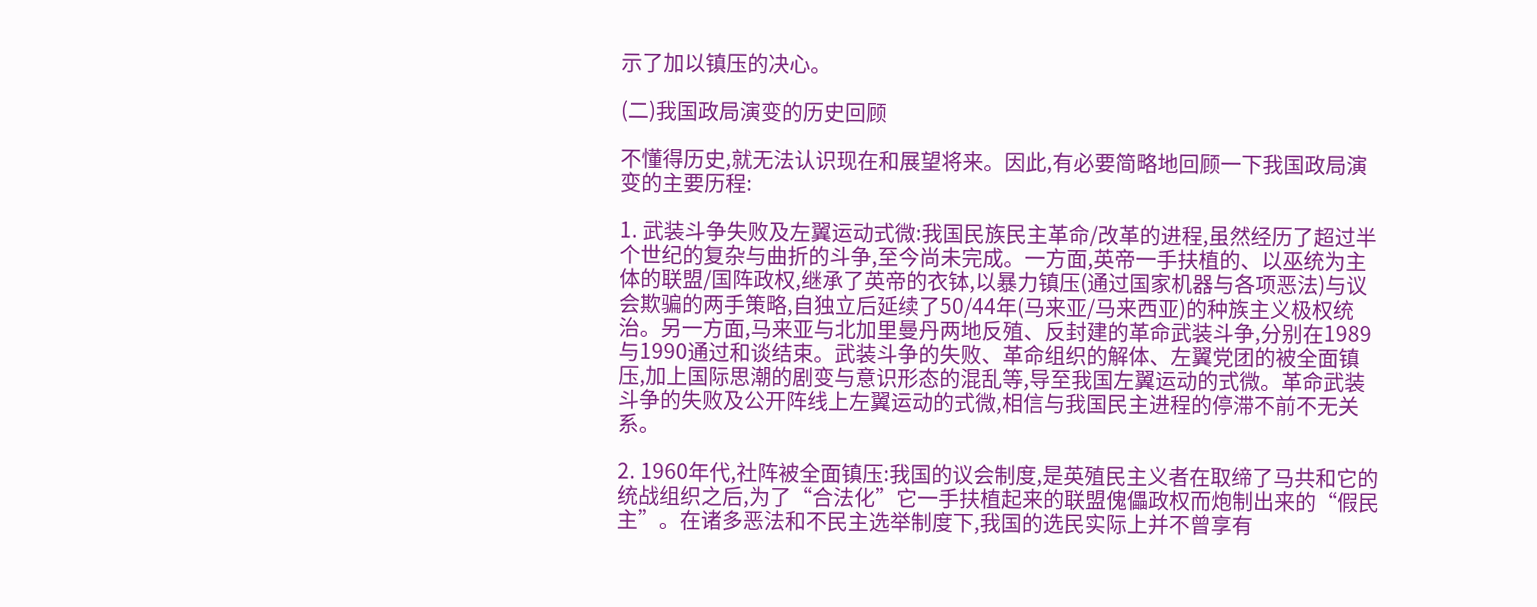示了加以镇压的决心。

(二)我国政局演变的历史回顾

不懂得历史,就无法认识现在和展望将来。因此,有必要简略地回顾一下我国政局演变的主要历程:

1. 武装斗争失败及左翼运动式微:我国民族民主革命/改革的进程,虽然经历了超过半个世纪的复杂与曲折的斗争,至今尚未完成。一方面,英帝一手扶植的、以巫统为主体的联盟/国阵政权,继承了英帝的衣钵,以暴力镇压(通过国家机器与各项恶法)与议会欺骗的两手策略,自独立后延续了50/44年(马来亚/马来西亚)的种族主义极权统治。另一方面,马来亚与北加里曼丹两地反殖、反封建的革命武装斗争,分别在1989与1990通过和谈结束。武装斗争的失败、革命组织的解体、左翼党团的被全面镇压,加上国际思潮的剧变与意识形态的混乱等,导至我国左翼运动的式微。革命武装斗争的失败及公开阵线上左翼运动的式微,相信与我国民主进程的停滞不前不无关系。

2. 1960年代,社阵被全面镇压:我国的议会制度,是英殖民主义者在取缔了马共和它的统战组织之后,为了“合法化”它一手扶植起来的联盟傀儡政权而炮制出来的“假民主”。在诸多恶法和不民主选举制度下,我国的选民实际上并不曾享有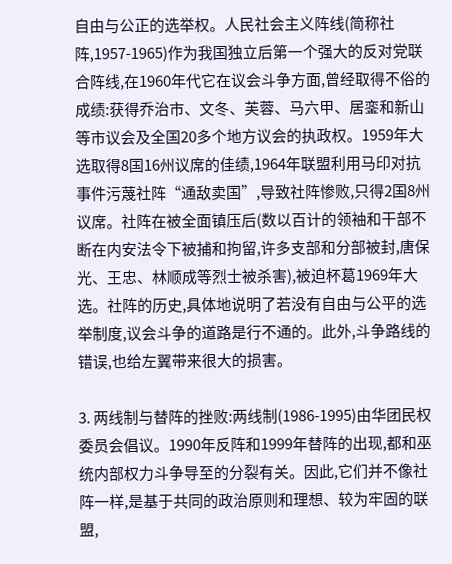自由与公正的选举权。人民社会主义阵线(简称社阵,1957-1965)作为我国独立后第一个强大的反对党联合阵线,在1960年代它在议会斗争方面,曾经取得不俗的成绩:获得乔治市、文冬、芙蓉、马六甲、居銮和新山等市议会及全国20多个地方议会的执政权。1959年大选取得8国16州议席的佳绩,1964年联盟利用马印对抗事件污蔑社阵“通敌卖国”,导致社阵惨败,只得2国8州议席。社阵在被全面镇压后(数以百计的领袖和干部不断在内安法令下被捕和拘留,许多支部和分部被封,唐保光、王忠、林顺成等烈士被杀害),被迫杯葛1969年大选。社阵的历史,具体地说明了若没有自由与公平的选举制度,议会斗争的道路是行不通的。此外,斗争路线的错误,也给左翼带来很大的损害。

3. 两线制与替阵的挫败:两线制(1986-1995)由华团民权委员会倡议。1990年反阵和1999年替阵的出现,都和巫统内部权力斗争导至的分裂有关。因此,它们并不像社阵一样,是基于共同的政治原则和理想、较为牢固的联盟,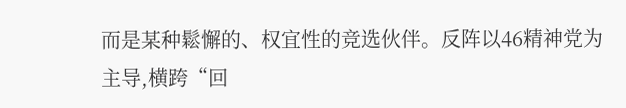而是某种鬆懈的、权宜性的竞选伙伴。反阵以46精神党为主导,横跨“回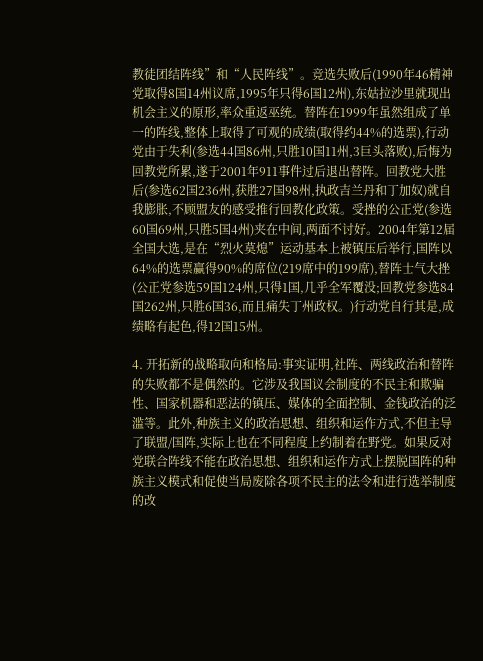教徒团结阵线”和“人民阵线”。竞选失败后(1990年46精神党取得8国14州议席,1995年只得6国12州),东姑拉沙里就现出机会主义的原形,率众重返巫统。替阵在1999年虽然组成了单一的阵线,整体上取得了可观的成绩(取得约44%的选票),行动党由于失利(参选44国86州,只胜10国11州,3巨头落败),后悔为回教党所累,遂于2001年911事件过后退出替阵。回教党大胜后(参选62国236州,获胜27国98州,执政吉兰丹和丁加奴)就自我膨胀,不顾盟友的感受推行回教化政策。受挫的公正党(参选60国69州,只胜5国4州)夹在中间,两面不讨好。2004年第12届全国大选,是在“烈火莫熄”运动基本上被镇压后举行,国阵以64%的选票赢得90%的席位(219席中的199席),替阵士气大挫(公正党参选59国124州,只得1国,几乎全军覆没;回教党参选84国262州,只胜6国36,而且痛失丁州政权。)行动党自行其是,成绩略有起色,得12国15州。

4. 开拓新的战略取向和格局:事实证明,社阵、两线政治和替阵的失败都不是偶然的。它涉及我国议会制度的不民主和欺骗性、国家机器和恶法的镇压、媒体的全面控制、金钱政治的泛滥等。此外,种族主义的政治思想、组织和运作方式,不但主导了联盟/国阵,实际上也在不同程度上约制着在野党。如果反对党联合阵线不能在政治思想、组织和运作方式上摆脱国阵的种族主义模式和促使当局废除各项不民主的法令和进行选举制度的改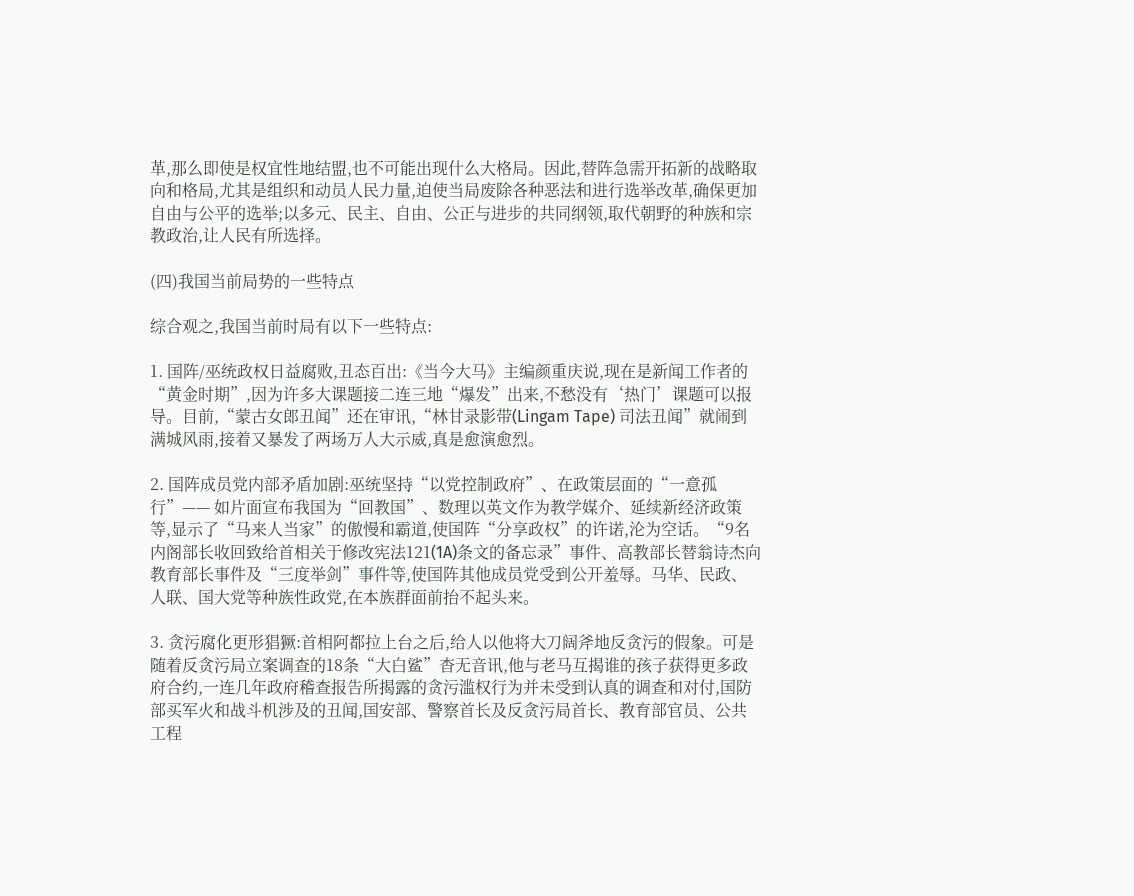革,那么即使是权宜性地结盟,也不可能出现什么大格局。因此,替阵急需开拓新的战略取向和格局,尤其是组织和动员人民力量,迫使当局废除各种恶法和进行选举改革,确保更加自由与公平的选举;以多元、民主、自由、公正与进步的共同纲领,取代朝野的种族和宗教政治,让人民有所选择。

(四)我国当前局势的一些特点

综合观之,我国当前时局有以下一些特点:

1. 国阵/巫统政权日益腐败,丑态百出:《当今大马》主编颜重庆说,现在是新闻工作者的“黄金时期”,因为许多大课题接二连三地“爆发”出来,不愁没有‘热门’课题可以报导。目前,“蒙古女郎丑闻”还在审讯,“林甘录影带(Lingam Tape) 司法丑闻”就闹到满城风雨,接着又暴发了两场万人大示威,真是愈演愈烈。

2. 国阵成员党内部矛盾加剧:巫统坚持“以党控制政府”、在政策层面的“一意孤行”—— 如片面宣布我国为“回教国”、数理以英文作为教学媒介、延续新经济政策等,显示了“马来人当家”的傲慢和霸道,使国阵“分享政权”的许诺,沦为空话。“9名内阁部长收回致给首相关于修改宪法121(1A)条文的备忘录”事件、高教部长替翁诗杰向教育部长事件及“三度举剑”事件等,使国阵其他成员党受到公开羞辱。马华、民政、人联、国大党等种族性政党,在本族群面前抬不起头来。

3. 贪污腐化更形猖獗:首相阿都拉上台之后,给人以他将大刀阔斧地反贪污的假象。可是随着反贪污局立案调查的18条“大白鲨”杳无音讯,他与老马互揭谁的孩子获得更多政府合约,一连几年政府稽查报告所揭露的贪污滥权行为并未受到认真的调查和对付,国防部买军火和战斗机涉及的丑闻,国安部、警察首长及反贪污局首长、教育部官员、公共工程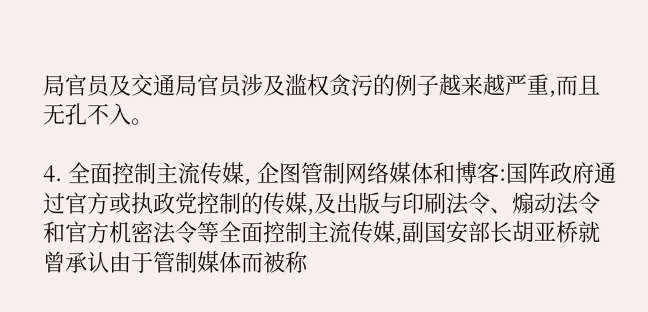局官员及交通局官员涉及滥权贪污的例子越来越严重,而且无孔不入。

4. 全面控制主流传媒, 企图管制网络媒体和博客:国阵政府通过官方或执政党控制的传媒,及出版与印刷法令、煽动法令和官方机密法令等全面控制主流传媒,副国安部长胡亚桥就曾承认由于管制媒体而被称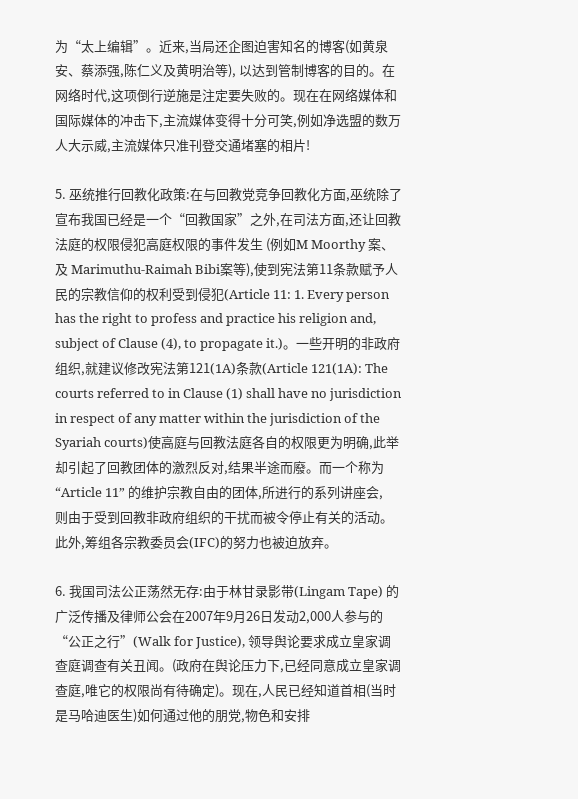为“太上编辑”。近来,当局还企图迫害知名的博客(如黄泉安、蔡添强,陈仁义及黄明治等), 以达到管制博客的目的。在网络时代,这项倒行逆施是注定要失败的。现在在网络媒体和国际媒体的冲击下,主流媒体变得十分可笑,例如净选盟的数万人大示威,主流媒体只准刊登交通堵塞的相片!

5. 巫统推行回教化政策:在与回教党竞争回教化方面,巫统除了宣布我国已经是一个“回教国家”之外,在司法方面,还让回教法庭的权限侵犯高庭权限的事件发生 (例如M Moorthy 案、及 Marimuthu-Raimah Bibi案等),使到宪法第11条款赋予人民的宗教信仰的权利受到侵犯(Article 11: 1. Every person has the right to profess and practice his religion and, subject of Clause (4), to propagate it.)。一些开明的非政府组织,就建议修改宪法第121(1A)条款(Article 121(1A): The courts referred to in Clause (1) shall have no jurisdiction in respect of any matter within the jurisdiction of the Syariah courts)使高庭与回教法庭各自的权限更为明确,此举却引起了回教团体的激烈反对,结果半途而廢。而一个称为“Article 11” 的维护宗教自由的团体,所进行的系列讲座会,则由于受到回教非政府组织的干扰而被令停止有关的活动。此外,筹组各宗教委员会(IFC)的努力也被迫放弃。

6. 我国司法公正荡然无存:由于林甘录影带(Lingam Tape) 的广泛传播及律师公会在2007年9月26日发动2,000人参与的“公正之行”(Walk for Justice), 领导舆论要求成立皇家调查庭调查有关丑闻。(政府在舆论压力下,已经同意成立皇家调查庭,唯它的权限尚有待确定)。现在,人民已经知道首相(当时是马哈迪医生)如何通过他的朋党,物色和安排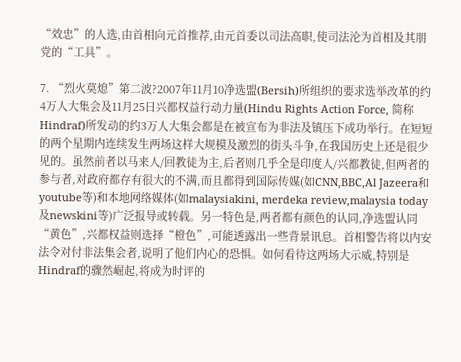“效忠”的人选,由首相向元首推荐,由元首委以司法高职,使司法沦为首相及其朋党的“工具”。

7. “烈火莫熄”第二波?2007年11月10净选盟(Bersih)所组织的要求选举改革的约4万人大集会及11月25日兴都权益行动力量(Hindu Rights Action Force, 简称Hindraf)所发动的约3万人大集会都是在被宣布为非法及镇压下成功举行。在短短的两个星期内连续发生两场这样大规模及激烈的街头斗争,在我国历史上还是很少见的。虽然前者以马来人/回教徒为主,后者则几乎全是印度人/兴都教徒,但两者的参与者,对政府都存有很大的不满,而且都得到国际传媒(如CNN,BBC,Al Jazeera和youtube等)和本地网络媒体(如malaysiakini, merdeka review,malaysia today及newskini等)广泛报导或转载。另一特色是,两者都有颜色的认同,净选盟认同“黄色”,兴都权益则选择“橙色”,可能透露出一些背景讯息。首相警告将以内安法令对付非法集会者,说明了他们内心的恐惧。如何看待这两场大示威,特别是Hindraf的骤然崛起,将成为时评的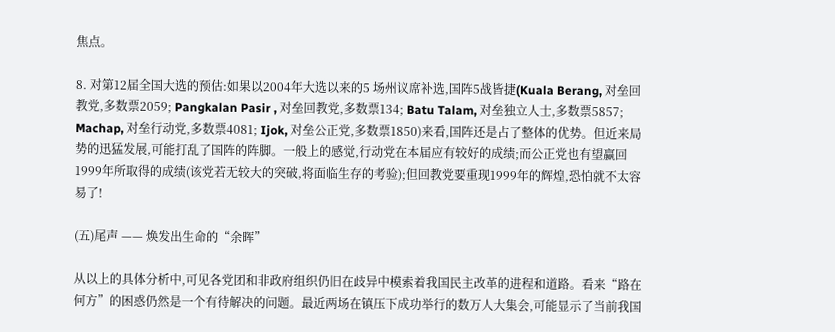焦点。

8. 对第12届全国大选的预估:如果以2004年大选以来的5 场州议席补选,国阵5战皆捷(Kuala Berang, 对垒回教党,多数票2059; Pangkalan Pasir , 对垒回教党,多数票134; Batu Talam, 对垒独立人士,多数票5857; Machap, 对垒行动党,多数票4081; Ijok, 对垒公正党,多数票1850)来看,国阵还是占了整体的优势。但近来局势的迅猛发展,可能打乱了国阵的阵脚。一般上的感觉,行动党在本届应有较好的成绩;而公正党也有望赢回1999年所取得的成绩(该党若无较大的突破,将面临生存的考验);但回教党要重现1999年的辉煌,恐怕就不太容易了!

(五)尾声 —— 焕发出生命的“余晖”

从以上的具体分析中,可见各党团和非政府组织仍旧在歧异中模索着我国民主改革的进程和道路。看来“路在何方”的困惑仍然是一个有待解决的问题。最近两场在镇压下成功举行的数万人大集会,可能显示了当前我国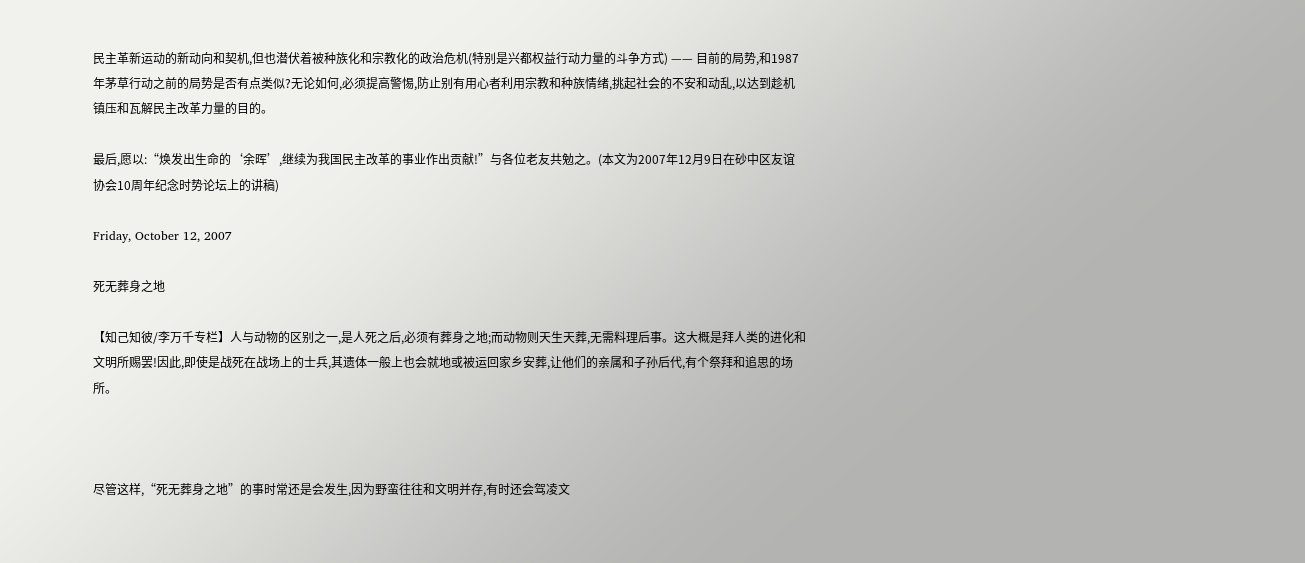民主革新运动的新动向和契机,但也潜伏着被种族化和宗教化的政治危机(特别是兴都权益行动力量的斗争方式) —— 目前的局势,和1987年茅草行动之前的局势是否有点类似?无论如何,必须提高警惕,防止别有用心者利用宗教和种族情绪,挑起社会的不安和动乱,以达到趁机镇压和瓦解民主改革力量的目的。

最后,愿以:“焕发出生命的‘余晖’,继续为我国民主改革的事业作出贡献!”与各位老友共勉之。(本文为2007年12月9日在砂中区友谊协会10周年纪念时势论坛上的讲稿)

Friday, October 12, 2007

死无葬身之地

【知己知彼/李万千专栏】人与动物的区别之一,是人死之后,必须有葬身之地;而动物则天生天葬,无需料理后事。这大概是拜人类的进化和文明所赐罢!因此,即使是战死在战场上的士兵,其遗体一般上也会就地或被运回家乡安葬,让他们的亲属和子孙后代,有个祭拜和追思的场所。



尽管这样,“死无葬身之地”的事时常还是会发生,因为野蛮往往和文明并存,有时还会驾凌文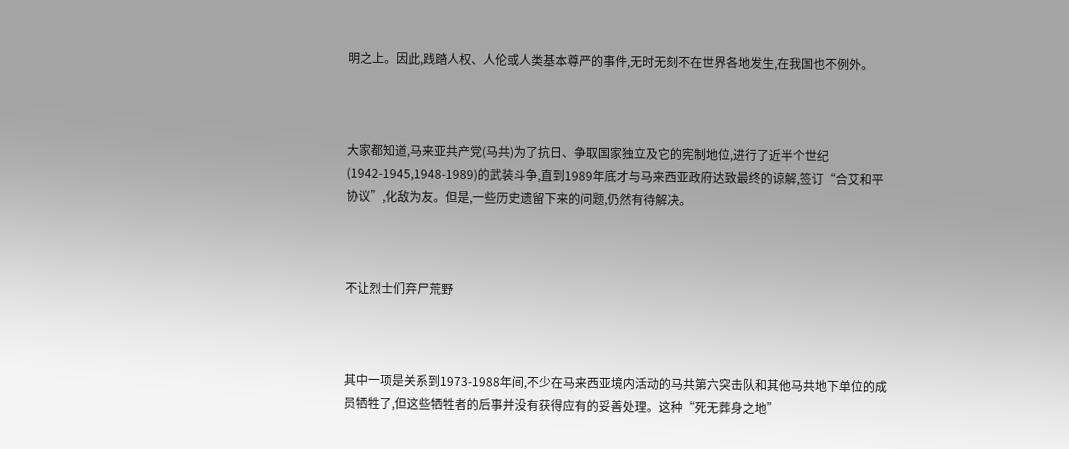明之上。因此,践踏人权、人伦或人类基本尊严的事件,无时无刻不在世界各地发生,在我国也不例外。



大家都知道,马来亚共产党(马共)为了抗日、争取国家独立及它的宪制地位,进行了近半个世纪(1942-1945,1948-1989)的武装斗争,直到1989年底才与马来西亚政府达致最终的谅解,签订“合艾和平协议”,化敌为友。但是,一些历史遗留下来的问题,仍然有待解决。



不让烈士们弃尸荒野



其中一项是关系到1973-1988年间,不少在马来西亚境内活动的马共第六突击队和其他马共地下单位的成员牺牲了,但这些牺牲者的后事并没有获得应有的妥善处理。这种“死无葬身之地”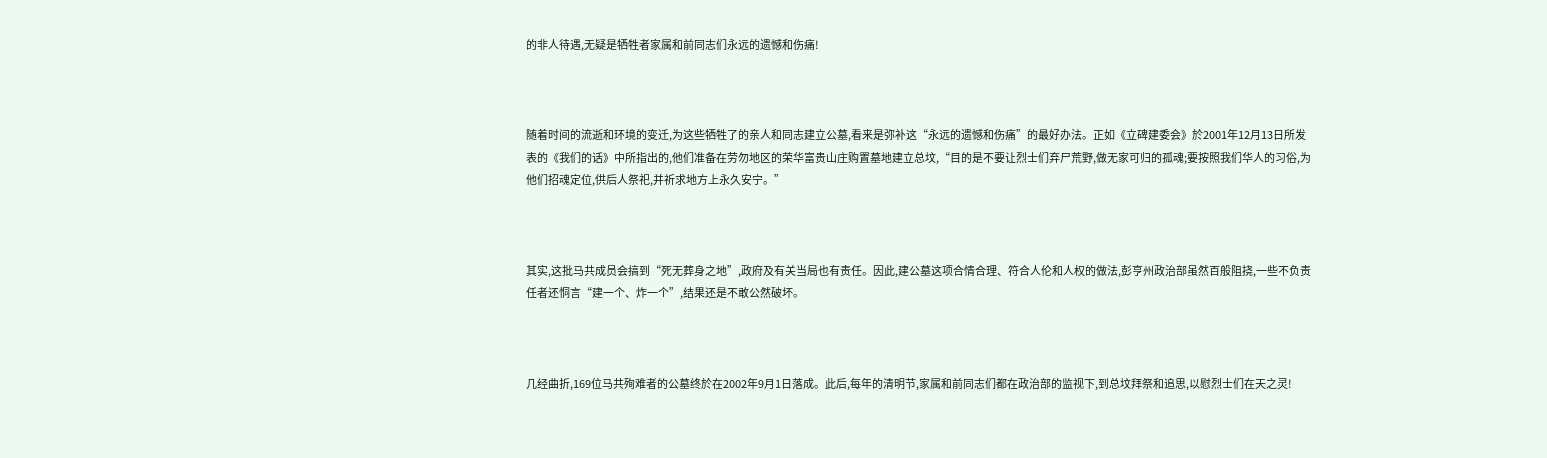的非人待遇,无疑是牺牲者家属和前同志们永远的遗憾和伤痛!



随着时间的流逝和环境的变迁,为这些牺牲了的亲人和同志建立公墓,看来是弥补这“永远的遗憾和伤痛”的最好办法。正如《立碑建委会》於2001年12月13日所发表的《我们的话》中所指出的,他们准备在劳勿地区的荣华富贵山庄购置墓地建立总坟,“目的是不要让烈士们弃尸荒野,做无家可归的孤魂;要按照我们华人的习俗,为他们招魂定位,供后人祭祀,并祈求地方上永久安宁。”



其实,这批马共成员会搞到“死无葬身之地”,政府及有关当局也有责任。因此,建公墓这项合情合理、符合人伦和人权的做法,彭亨州政治部虽然百般阻挠,一些不负责任者还恫言“建一个、炸一个”,结果还是不敢公然破坏。



几经曲折,169位马共殉难者的公墓终於在2002年9月1日落成。此后,每年的清明节,家属和前同志们都在政治部的监视下,到总坟拜祭和追思,以慰烈士们在天之灵!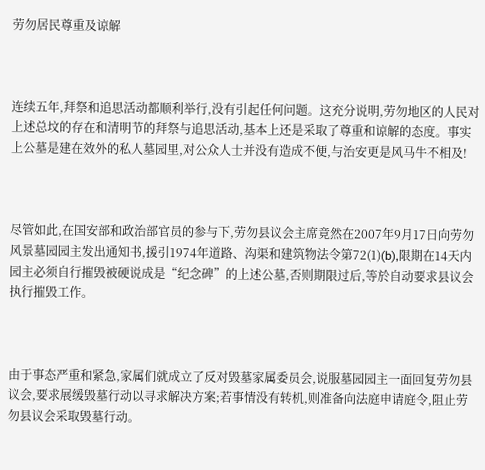劳勿居民尊重及谅解



连续五年,拜祭和追思活动都顺利举行,没有引起任何问题。这充分说明,劳勿地区的人民对上述总坟的存在和清明节的拜祭与追思活动,基本上还是采取了尊重和谅解的态度。事实上公墓是建在效外的私人墓园里,对公众人士并没有造成不便,与治安更是风马牛不相及!



尽管如此,在国安部和政治部官员的参与下,劳勿县议会主席竟然在2007年9月17日向劳勿风景墓园园主发出通知书,援引1974年道路、沟渠和建筑物法令第72(1)(b),限期在14天内园主必须自行摧毁被硬说成是“纪念碑”的上述公墓,否则期限过后,等於自动要求县议会执行摧毁工作。



由于事态严重和紧急,家属们就成立了反对毁墓家属委员会,说服墓园园主一面回复劳勿县议会,要求展缓毁墓行动以寻求解决方案;若事情没有转机,则准备向法庭申请庭令,阻止劳勿县议会采取毁墓行动。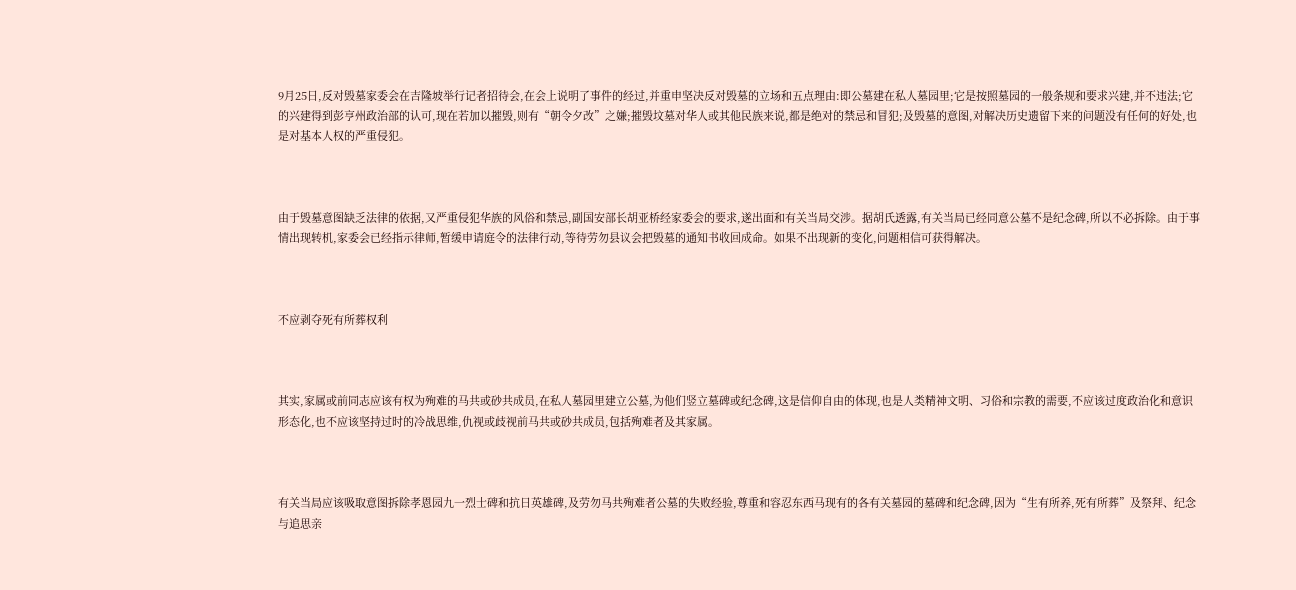9月25日,反对毁墓家委会在吉隆坡举行记者招待会,在会上说明了事件的经过,并重申坚决反对毁墓的立场和五点理由:即公墓建在私人墓园里;它是按照墓园的一般条规和要求兴建,并不违法;它的兴建得到彭亨州政治部的认可,现在若加以摧毁,则有“朝令夕改”之嫌;摧毁坟墓对华人或其他民族来说,都是绝对的禁忌和冒犯;及毁墓的意图,对解决历史遗留下来的问题没有任何的好处,也是对基本人权的严重侵犯。



由于毁墓意图缺乏法律的依据,又严重侵犯华族的风俗和禁忌,副国安部长胡亚桥经家委会的要求,遂出面和有关当局交涉。据胡氏透露,有关当局已经同意公墓不是纪念碑,所以不必拆除。由于事情出现转机,家委会已经指示律师,暂缓申请庭令的法律行动,等待劳勿县议会把毁墓的通知书收回成命。如果不出现新的变化,问题相信可获得解决。



不应剥夺死有所葬权利



其实,家属或前同志应该有权为殉难的马共或砂共成员,在私人墓园里建立公墓,为他们竖立墓碑或纪念碑,这是信仰自由的体现,也是人类精神文明、习俗和宗教的需要,不应该过度政治化和意识形态化,也不应该坚持过时的冷战思维,仇视或歧视前马共或砂共成员,包括殉难者及其家属。



有关当局应该吸取意图拆除孝恩园九一烈士碑和抗日英雄碑,及劳勿马共殉难者公墓的失败经验,尊重和容忍东西马现有的各有关墓园的墓碑和纪念碑,因为“生有所养,死有所葬”及祭拜、纪念与追思亲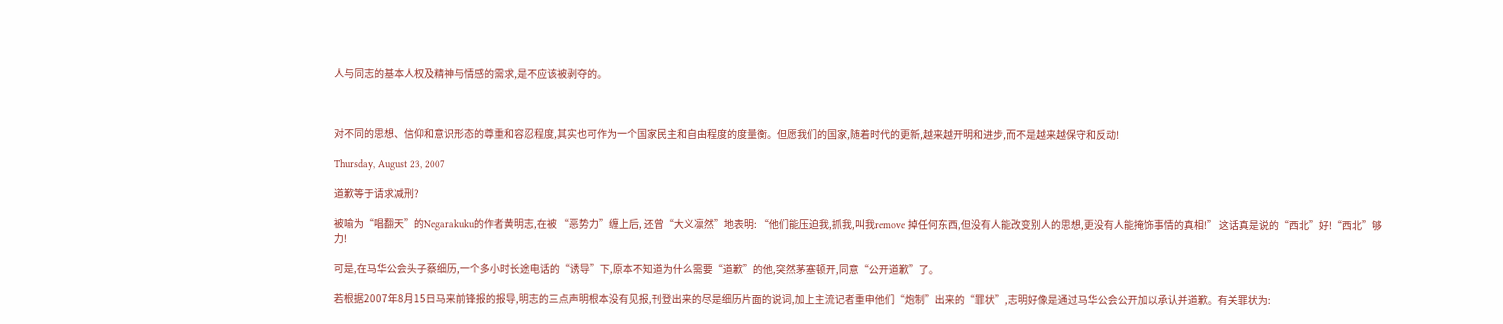人与同志的基本人权及精神与情感的需求,是不应该被剥夺的。



对不同的思想、信仰和意识形态的尊重和容忍程度,其实也可作为一个国家民主和自由程度的度量衡。但愿我们的国家,随着时代的更新,越来越开明和进步,而不是越来越保守和反动!

Thursday, August 23, 2007

道歉等于请求减刑?

被喻为“唱翻天”的Negarakuku的作者黄明志,在被 “恶势力”缠上后, 还曾“大义凛然”地表明: “他们能压迫我,抓我,叫我remove 掉任何东西,但没有人能改变别人的思想,更没有人能掩饰事情的真相!” 这话真是说的“西北”好!“西北”够力!

可是,在马华公会头子蔡细历,一个多小时长途电话的“诱导”下,原本不知道为什么需要“道歉”的他,突然茅塞顿开,同意“公开道歉”了。

若根据2007年8月15日马来前锋报的报导,明志的三点声明根本没有见报,刊登出来的尽是细历片面的说词,加上主流记者重申他们“炮制”出来的“罪状”,志明好像是通过马华公会公开加以承认并道歉。有关罪状为: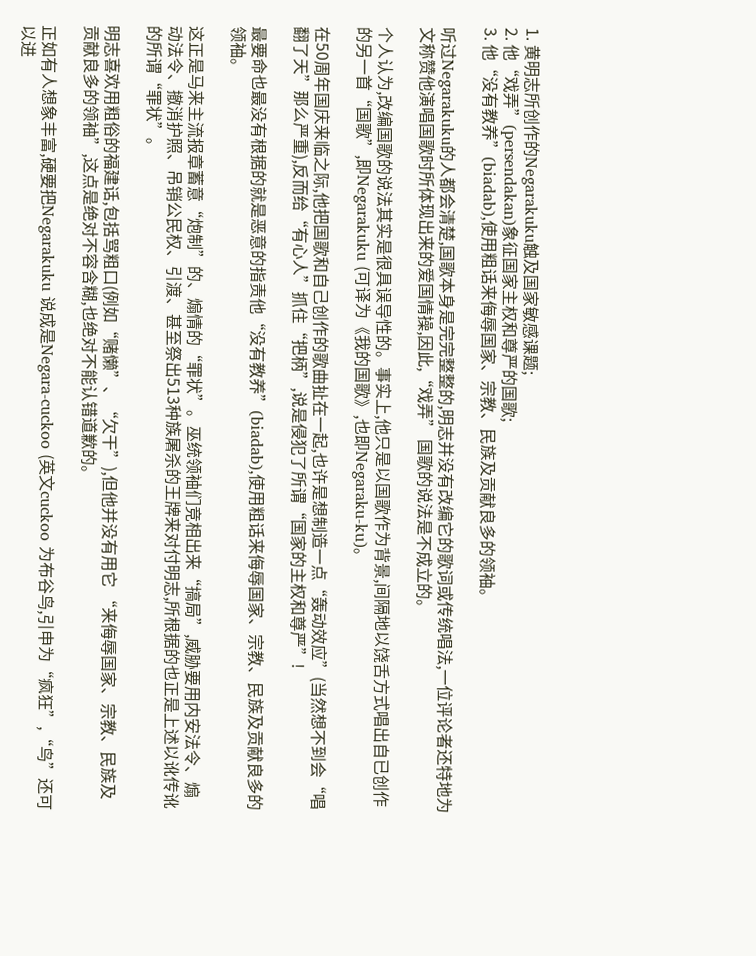1. 黄明志所创作的Negarakuku触及国家敏感课题;
2. 他“戏弄”(persendakan)象征国家主权和尊严的国歌;
3. 他“没有教养”(biadab),使用粗话来侮辱国家、宗教、民族及贡献良多的领袖。

听过Negarakuku的人都会清楚,国歌本身是完完整整的,明志并没有改编它的歌词或传统唱法,一位评论者还特地为文称赞他演唱国歌时所体现出来的爱国情操,因此,“戏弄” 国歌的说法是不成立的。

个人认为,改编国歌的说法其实是很具误导性的。事实上,他只是以国歌作为背景,间隔地以饶舌方式唱出自已创作的另一首“国歌”,即Negarakuku (可译为《我的国歌》,也即Negaraku-ku)。

在50周年国庆来临之际,他把国歌和自己创作的歌曲扯在一起,也许是想制造一点“轰动效应”(当然想不到会“唱翻了天”那么严重),反而给“有心人”抓住“把柄”,说是侵犯了所谓“国家的主权和尊严”!

最要命也最没有根据的就是恶意的指责他“没有教养”(biadab),使用粗话来侮辱国家、宗教、民族及贡献良多的领袖。

这正是马来主流报章蓄意“炮制”的、煽情的“罪状”。巫统领袖们竞相出来“搞局”,威胁要用内安法令、煽动法令、撤消护照、吊销公民权、引渡、甚至祭出513种族屠杀的王牌来对付明志,所根据的也正是上述以讹传讹的所谓“罪状”。

明志喜欢用粗俗的福建话,包括骂粗口(例如“赌懒”、“欠干”),但他并没有用它 “来侮辱国家、宗教、民族及贡献良多的领袖”,这点是绝对不容含糊,也绝对不能认错道歉的。

正如有人想象丰富,硬要把Negarakuku 说成是Negara-cuckoo (英文cuckoo 为布谷鸟,引申为“疯狂”,“鸟”还可以进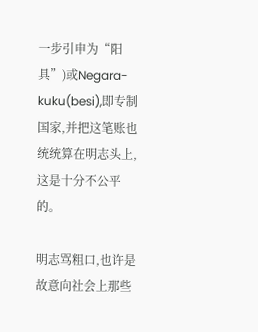一步引申为“阳具”)或Negara-kuku(besi),即专制国家,并把这笔账也统统算在明志头上,这是十分不公平的。

明志骂粗口,也许是故意向社会上那些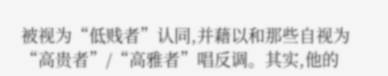被视为“低贱者”认同,并藉以和那些自视为“高贵者”/“高雅者”唱反调。其实,他的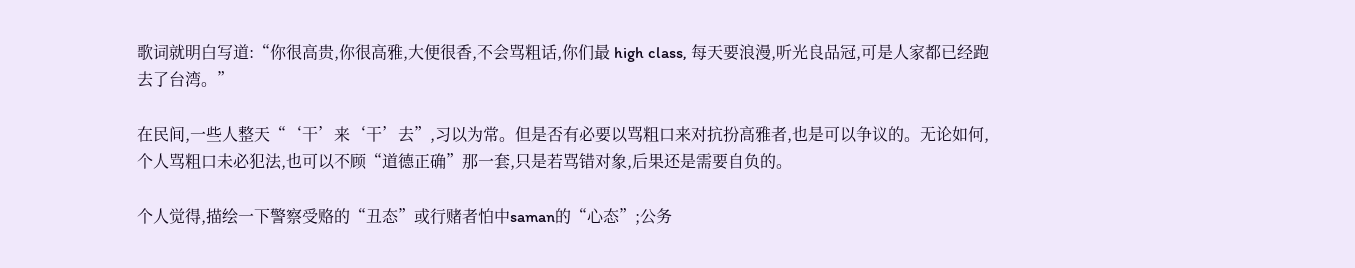歌词就明白写道:“你很高贵,你很高雅,大便很香,不会骂粗话,你们最 high class, 每天要浪漫,听光良品冠,可是人家都已经跑去了台湾。”

在民间,一些人整天“‘干’来‘干’去”,习以为常。但是否有必要以骂粗口来对抗扮高雅者,也是可以争议的。无论如何,个人骂粗口未必犯法,也可以不顾“道德正确”那一套,只是若骂错对象,后果还是需要自负的。

个人觉得,描绘一下警察受赂的“丑态”或行赌者怕中saman的“心态”;公务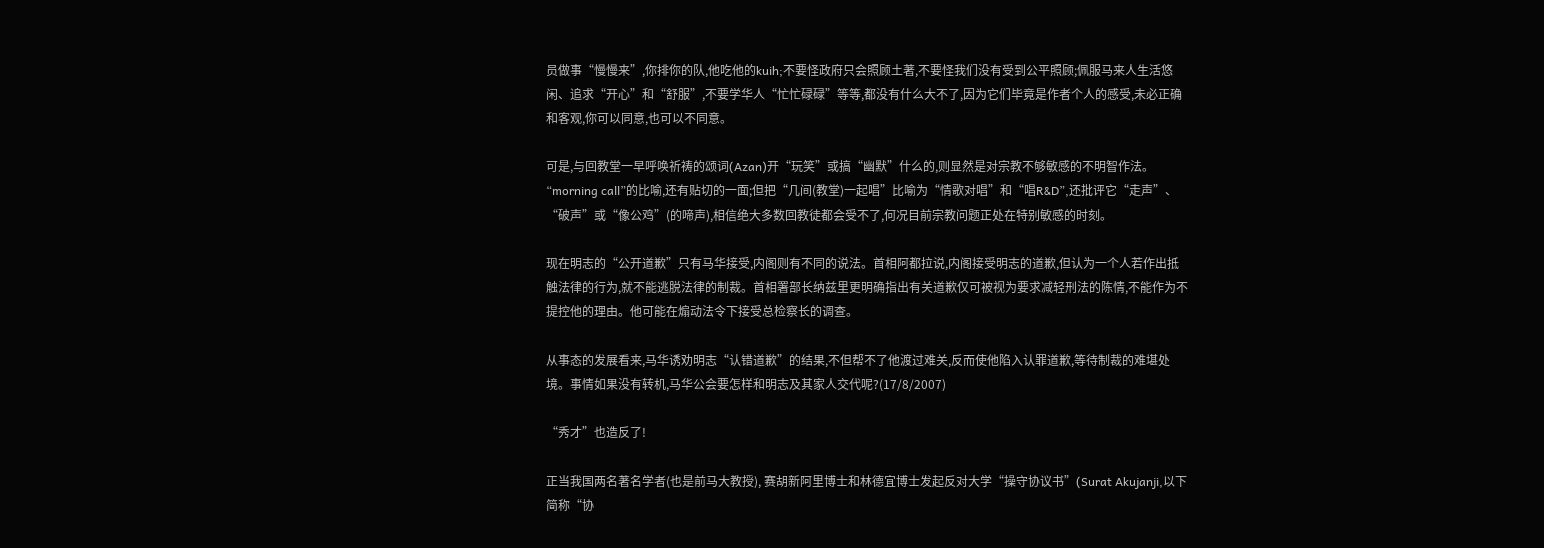员做事“慢慢来”,你排你的队,他吃他的kuih;不要怪政府只会照顾土著,不要怪我们没有受到公平照顾;佩服马来人生活悠闲、追求“开心”和“舒服”,不要学华人“忙忙碌碌”等等,都没有什么大不了,因为它们毕竟是作者个人的感受,未必正确和客观,你可以同意,也可以不同意。

可是,与回教堂一早呼唤祈祷的颂词(Azan)开“玩笑”或搞“幽默”什么的,则显然是对宗教不够敏感的不明智作法。“morning call”的比喻,还有贴切的一面;但把“几间(教堂)一起唱”比喻为“情歌对唱”和“唱R&D”,还批评它“走声”、“破声”或“像公鸡”(的啼声),相信绝大多数回教徒都会受不了,何况目前宗教问题正处在特别敏感的时刻。

现在明志的“公开道歉”只有马华接受,内阁则有不同的说法。首相阿都拉说,内阁接受明志的道歉,但认为一个人若作出抵触法律的行为,就不能逃脱法律的制裁。首相署部长纳兹里更明确指出有关道歉仅可被视为要求减轻刑法的陈情,不能作为不提控他的理由。他可能在煽动法令下接受总检察长的调查。

从事态的发展看来,马华诱劝明志“认错道歉”的结果,不但帮不了他渡过难关,反而使他陷入认罪道歉,等待制裁的难堪处境。事情如果没有转机,马华公会要怎样和明志及其家人交代呢?(17/8/2007)

“秀才”也造反了!

正当我国两名著名学者(也是前马大教授), 赛胡新阿里博士和林德宜博士发起反对大学“操守协议书”(Surat Akujanji,以下简称“协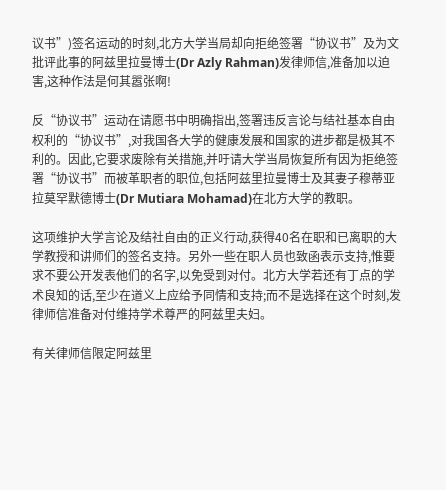议书”)签名运动的时刻,北方大学当局却向拒绝签署“协议书”及为文批评此事的阿兹里拉曼博士(Dr Azly Rahman)发律师信,准备加以迫害,这种作法是何其嚣张啊!

反“协议书”运动在请愿书中明确指出,签署违反言论与结社基本自由权利的“协议书”,对我国各大学的健康发展和国家的进步都是极其不利的。因此,它要求废除有关措施,并吁请大学当局恢复所有因为拒绝签署“协议书”而被革职者的职位,包括阿兹里拉曼博士及其妻子穆蒂亚拉莫罕默德博士(Dr Mutiara Mohamad)在北方大学的教职。

这项维护大学言论及结社自由的正义行动,获得40名在职和已离职的大学教授和讲师们的签名支持。另外一些在职人员也致函表示支持,惟要求不要公开发表他们的名字,以免受到对付。北方大学若还有丁点的学术良知的话,至少在道义上应给予同情和支持;而不是选择在这个时刻,发律师信准备对付维持学术尊严的阿兹里夫妇。

有关律师信限定阿兹里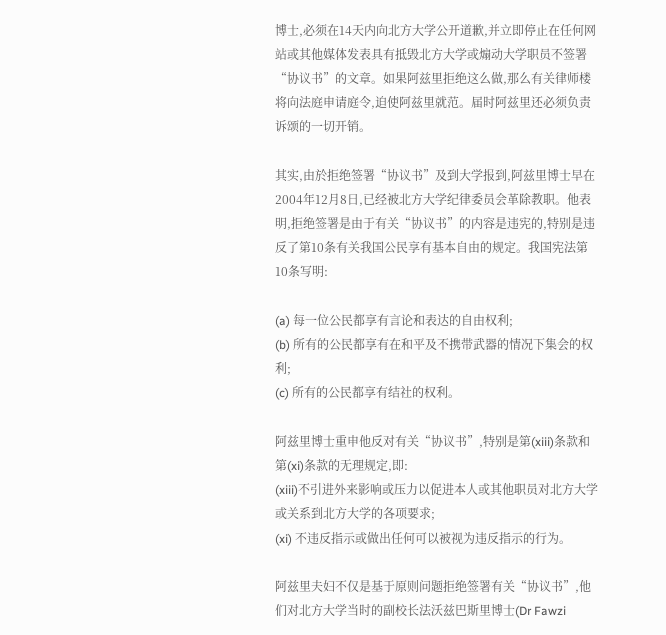博士,必须在14天内向北方大学公开道歉,并立即停止在任何网站或其他媒体发表具有抵毁北方大学或煽动大学职员不签署“协议书”的文章。如果阿兹里拒绝这么做,那么有关律师楼将向法庭申请庭令,迫使阿兹里就范。届时阿兹里还必须负责诉颂的一切开销。

其实,由於拒绝签署“协议书”及到大学报到,阿兹里博士早在2004年12月8日,已经被北方大学纪律委员会革除教职。他表明,拒绝签署是由于有关“协议书”的内容是违宪的,特别是违反了第10条有关我国公民享有基本自由的规定。我国宪法第10条写明:

(a) 每一位公民都享有言论和表达的自由权利;
(b) 所有的公民都享有在和平及不携带武器的情况下集会的权利;
(c) 所有的公民都享有结社的权利。

阿兹里博士重申他反对有关“协议书”,特别是第(xiii)条款和第(xi)条款的无理规定,即:
(xiii)不引进外来影响或压力以促进本人或其他职员对北方大学或关系到北方大学的各项要求;
(xi) 不违反指示或做出任何可以被视为违反指示的行为。

阿兹里夫妇不仅是基于原则问题拒绝签署有关“协议书”,他们对北方大学当时的副校长法沃兹巴斯里博士(Dr Fawzi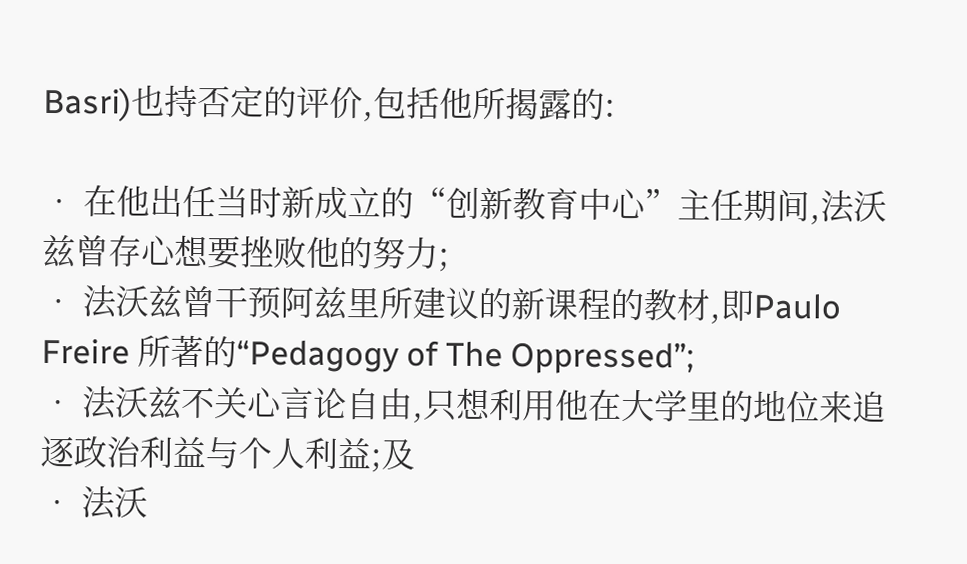Basri)也持否定的评价,包括他所揭露的:

• 在他出任当时新成立的“创新教育中心”主任期间,法沃兹曾存心想要挫败他的努力;
• 法沃兹曾干预阿兹里所建议的新课程的教材,即Paulo Freire 所著的“Pedagogy of The Oppressed”;
• 法沃兹不关心言论自由,只想利用他在大学里的地位来追逐政治利益与个人利益;及
• 法沃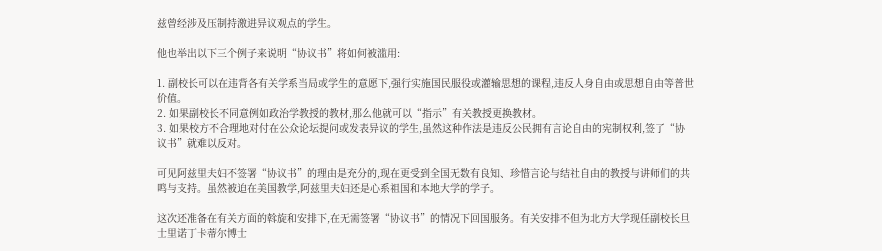兹曾经涉及压制持激进异议观点的学生。

他也举出以下三个例子来说明“协议书”将如何被滥用:

1. 副校长可以在违背各有关学系当局或学生的意愿下,强行实施国民服役或灌输思想的课程,违反人身自由或思想自由等普世价值。
2. 如果副校长不同意例如政治学教授的教材,那么他就可以“指示”有关教授更换教材。
3. 如果校方不合理地对付在公众论坛提问或发表异议的学生,虽然这种作法是违反公民拥有言论自由的宪制权利,签了“协议书”就难以反对。

可见阿兹里夫妇不签署“协议书”的理由是充分的,现在更受到全国无数有良知、珍惜言论与结社自由的教授与讲师们的共鸣与支持。虽然被迫在美国教学,阿兹里夫妇还是心系祖国和本地大学的学子。

这次还准备在有关方面的斡旋和安排下,在无需签署“协议书”的情况下回国服务。有关安排不但为北方大学现任副校长旦士里诺丁卡蒂尔博士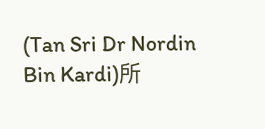(Tan Sri Dr Nordin Bin Kardi)所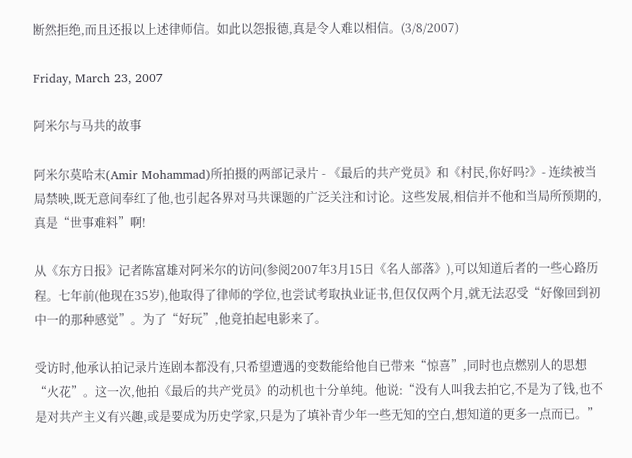断然拒绝,而且还报以上述律师信。如此以怨报德,真是令人难以相信。(3/8/2007)

Friday, March 23, 2007

阿米尔与马共的故事

阿米尔莫哈末(Amir Mohammad)所拍摄的两部记录片 - 《最后的共产党员》和《村民,你好吗?》- 连续被当局禁映,既无意间奉红了他,也引起各界对马共课题的广泛关注和讨论。这些发展,相信并不他和当局所预期的,真是“世事难料”啊!

从《东方日报》记者陈富雄对阿米尔的访问(参阅2007年3月15日《名人部落》),可以知道后者的一些心路历程。七年前(他现在35岁),他取得了律师的学位,也尝试考取执业证书,但仅仅两个月,就无法忍受“好像回到初中一的那种感觉”。为了“好玩”,他竟拍起电影来了。

受访时,他承认拍记录片连剧本都没有,只希望遭遇的变数能给他自已带来“惊喜”,同时也点燃别人的思想“火花”。这一次,他拍《最后的共产党员》的动机也十分单纯。他说:“没有人叫我去拍它,不是为了钱,也不是对共产主义有兴趣,或是要成为历史学家,只是为了填补青少年一些无知的空白,想知道的更多一点而已。”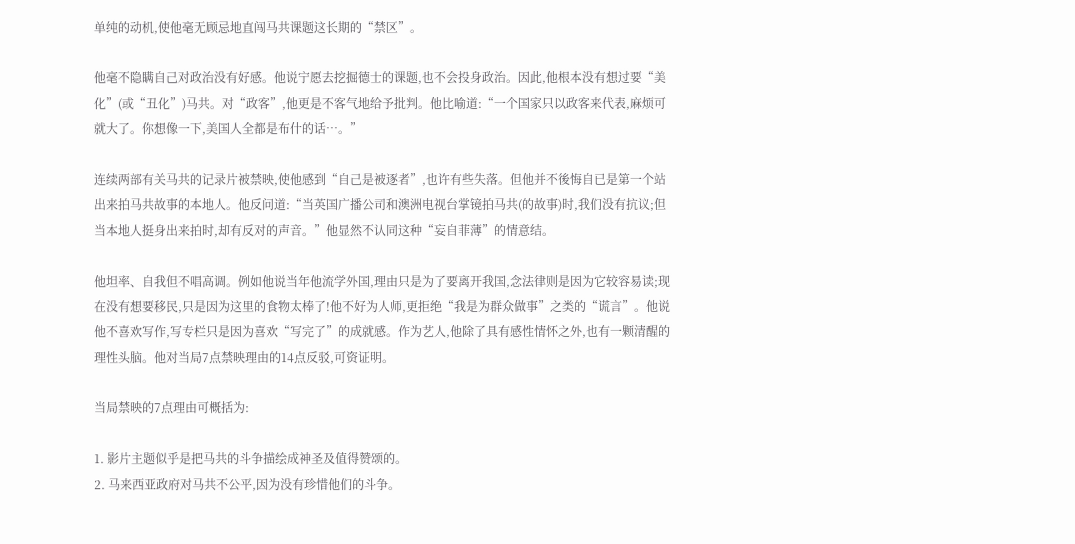单纯的动机,使他毫无顾忌地直闯马共课题这长期的“禁区”。

他毫不隐瞒自己对政治没有好感。他说宁愿去挖掘德士的课题,也不会投身政治。因此,他根本没有想过要“美化”(或“丑化”)马共。对“政客”,他更是不客气地给予批判。他比喻道:“一个国家只以政客来代表,麻烦可就大了。你想像一下,美国人全都是布什的话…。”

连续两部有关马共的记录片被禁映,使他感到“自己是被逐者”,也许有些失落。但他并不後悔自已是第一个站出来拍马共故事的本地人。他反问道:“当英国广播公司和澳洲电视台掌镜拍马共(的故事)时,我们没有抗议;但当本地人挺身出来拍时,却有反对的声音。”他显然不认同这种“妄自菲薄”的情意结。

他坦率、自我但不唱高调。例如他说当年他流学外国,理由只是为了要离开我国,念法律则是因为它较容易读;现在没有想要移民,只是因为这里的食物太棒了!他不好为人师,更拒绝“我是为群众做事”之类的“谎言”。他说他不喜欢写作,写专栏只是因为喜欢“写完了”的成就感。作为艺人,他除了具有感性情怀之外,也有一颗清醒的理性头脑。他对当局7点禁映理由的14点反驳,可资证明。

当局禁映的7点理由可概括为:

1. 影片主题似乎是把马共的斗争描绘成神圣及值得赞颂的。
2. 马来西亚政府对马共不公平,因为没有珍惜他们的斗争。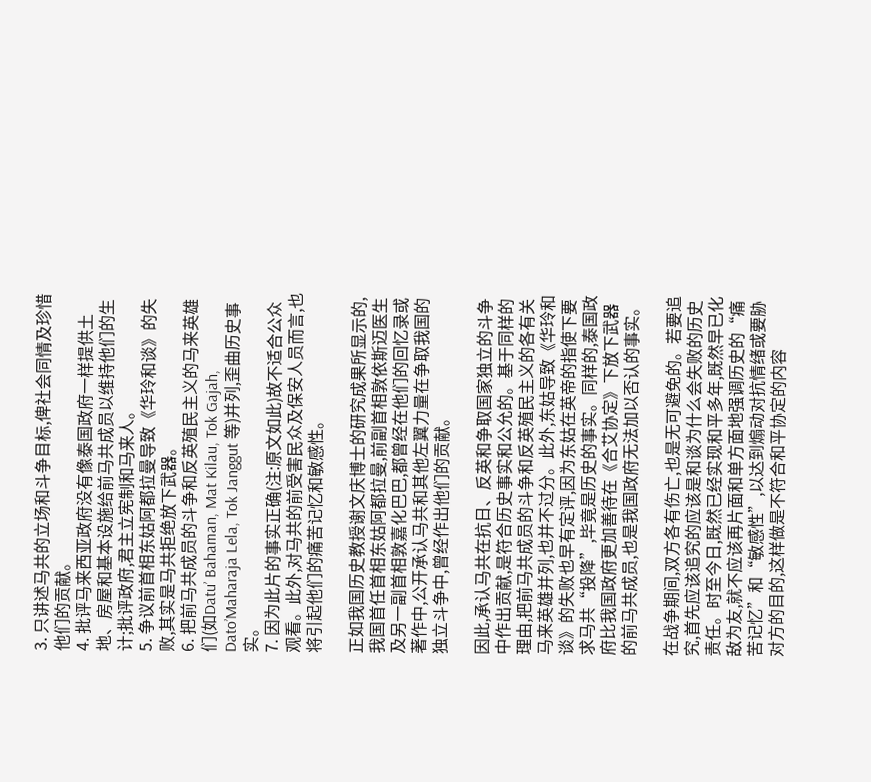3. 只讲述马共的立场和斗争目标,俾社会同情及珍惜他们的贡献。
4. 批评马来西亚政府没有像泰国政府一样提供土地、房屋和基本设施给前马共成员以维持他们的生计;批评政府,君主立宪制和马来人。
5. 争议前首相东姑阿都拉曼导致《华玲和谈》的失败,其实是马共拒绝放下武器。
6. 把前马共成员的斗争和反英殖民主义的马来英雄们(如Datu’ Bahaman, Mat Kilau, Tok Gajah, Dato’Maharaja Lela, Tok Janggut 等)并列,歪曲历史事实。
7. 因为此片的事实正确(注:原文如此)故不适合公众观看。此外,对马共的前受害民众及保安人员而言,也将引起他们的痛苦记忆和敏感性。

正如我国历史教授谢文庆博士的研究成果所显示的,我国首任首相东姑阿都拉曼,前副首相敦依斯迈医生及另一副首相敦嘉化巴巴,都曾经在他们的回忆录或著作中,公开承认马共和其他左翼力量在争取我国的独立斗争中,曾经作出他们的贡献。

因此,承认马共在抗日、反英和争取国家独立的斗争中作出贡献,是符合历史事实和公允的。基于同样的理由,把前马共成员的斗争和反英殖民主义的各有关马来英雄并列,也并不过分。此外,东姑导致《华玲和谈》的失败也早有定评,因为东姑在英帝的指使下要求马共“投降”,毕竟是历史的事实。同样的,泰国政府比我国政府更加善待在《合艾协定》下放下武器的前马共成员,也是我国政府无法加以否认的事实。

在战争期间,双方各有伤亡,也是无可避免的。若要追究,首先应该追究的应该是和谈为什么会失败的历史责任。时至今日,既然已经实现和平多年,既然早已化敌为友,就不应该再片面和单方面地强调历史的“痛苦记忆”和“敏感性”,以达到煽动对抗情绪或要胁对方的目的,这样做是不符合和平协定的内容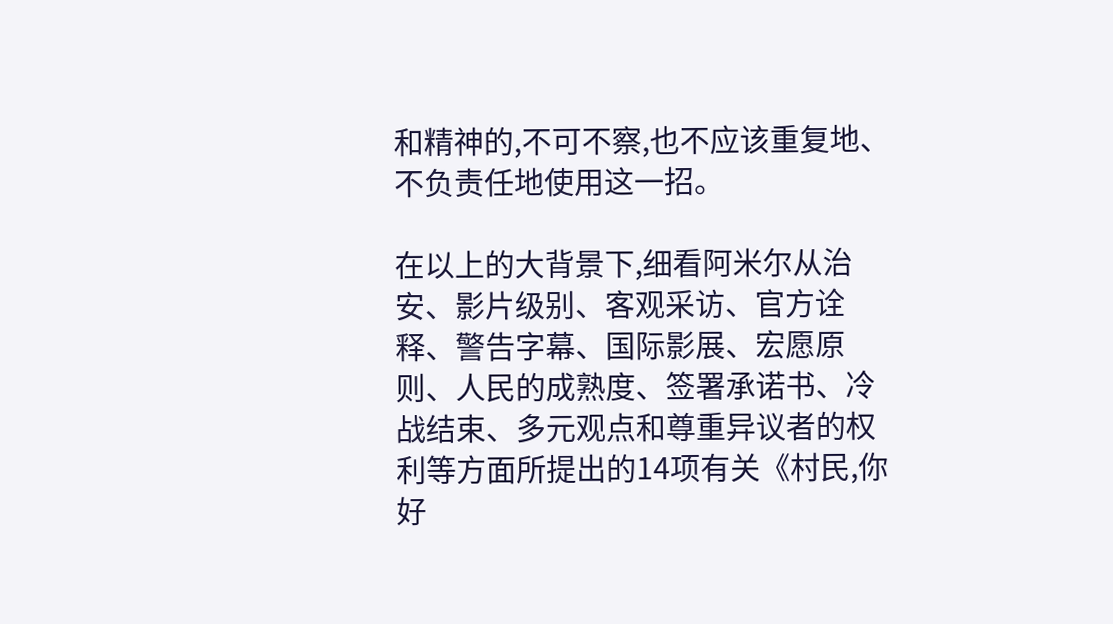和精神的,不可不察,也不应该重复地、不负责任地使用这一招。

在以上的大背景下,细看阿米尔从治安、影片级别、客观采访、官方诠释、警告字幕、国际影展、宏愿原则、人民的成熟度、签署承诺书、冷战结束、多元观点和尊重异议者的权利等方面所提出的14项有关《村民,你好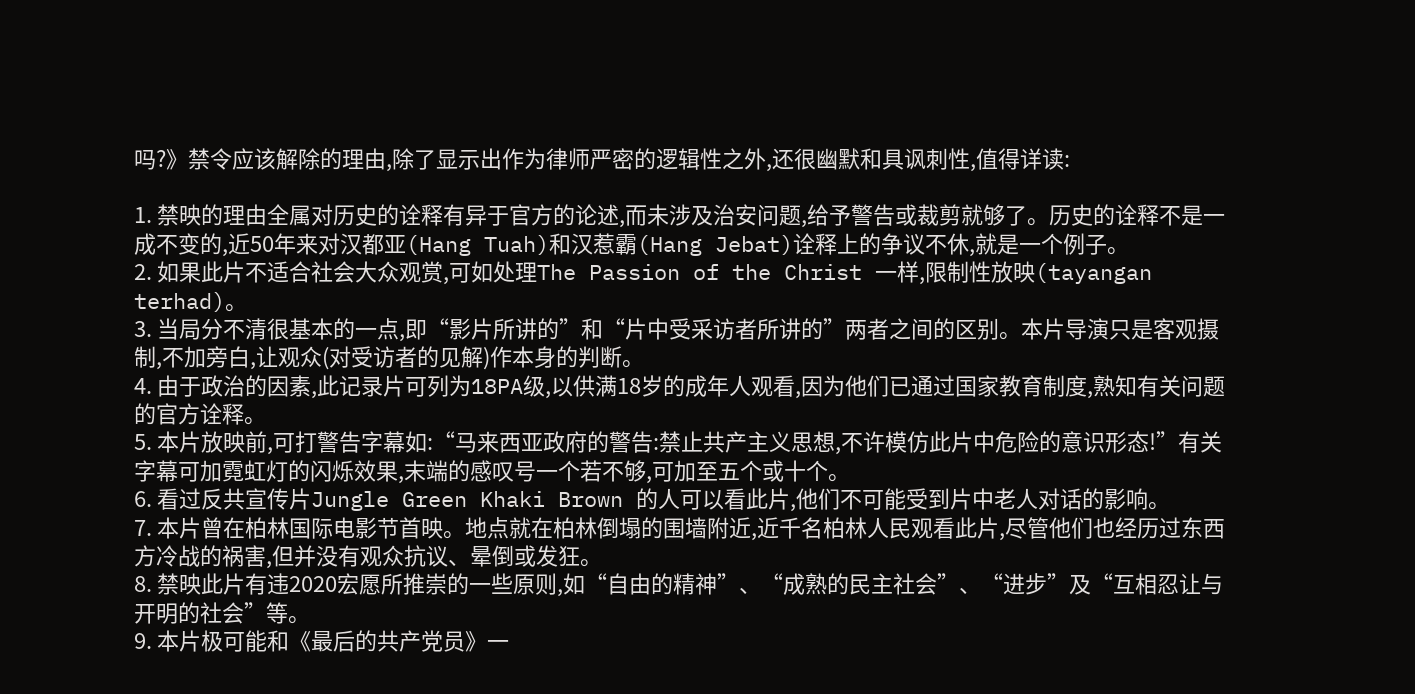吗?》禁令应该解除的理由,除了显示出作为律师严密的逻辑性之外,还很幽默和具讽刺性,值得详读:

1. 禁映的理由全属对历史的诠释有异于官方的论述,而未涉及治安问题,给予警告或裁剪就够了。历史的诠释不是一成不变的,近50年来对汉都亚(Hang Tuah)和汉惹霸(Hang Jebat)诠释上的争议不休,就是一个例子。
2. 如果此片不适合社会大众观赏,可如处理The Passion of the Christ 一样,限制性放映(tayangan terhad)。
3. 当局分不清很基本的一点,即“影片所讲的”和“片中受采访者所讲的”两者之间的区别。本片导演只是客观摄制,不加旁白,让观众(对受访者的见解)作本身的判断。
4. 由于政治的因素,此记录片可列为18PA级,以供满18岁的成年人观看,因为他们已通过国家教育制度,熟知有关问题的官方诠释。
5. 本片放映前,可打警告字幕如:“马来西亚政府的警告:禁止共产主义思想,不许模仿此片中危险的意识形态!”有关字幕可加霓虹灯的闪烁效果,末端的感叹号一个若不够,可加至五个或十个。
6. 看过反共宣传片Jungle Green Khaki Brown 的人可以看此片,他们不可能受到片中老人对话的影响。
7. 本片曾在柏林国际电影节首映。地点就在柏林倒塌的围墙附近,近千名柏林人民观看此片,尽管他们也经历过东西方冷战的祸害,但并没有观众抗议、晕倒或发狂。
8. 禁映此片有违2020宏愿所推崇的一些原则,如“自由的精神”、“成熟的民主社会”、“进步”及“互相忍让与开明的社会”等。
9. 本片极可能和《最后的共产党员》一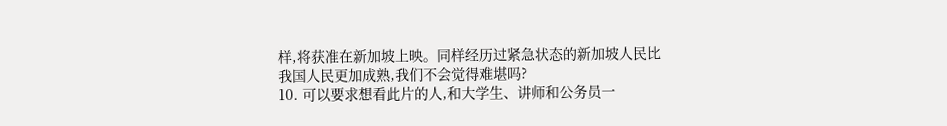样,将获准在新加坡上映。同样经历过紧急状态的新加坡人民比我国人民更加成熟,我们不会觉得难堪吗?
10. 可以要求想看此片的人,和大学生、讲师和公务员一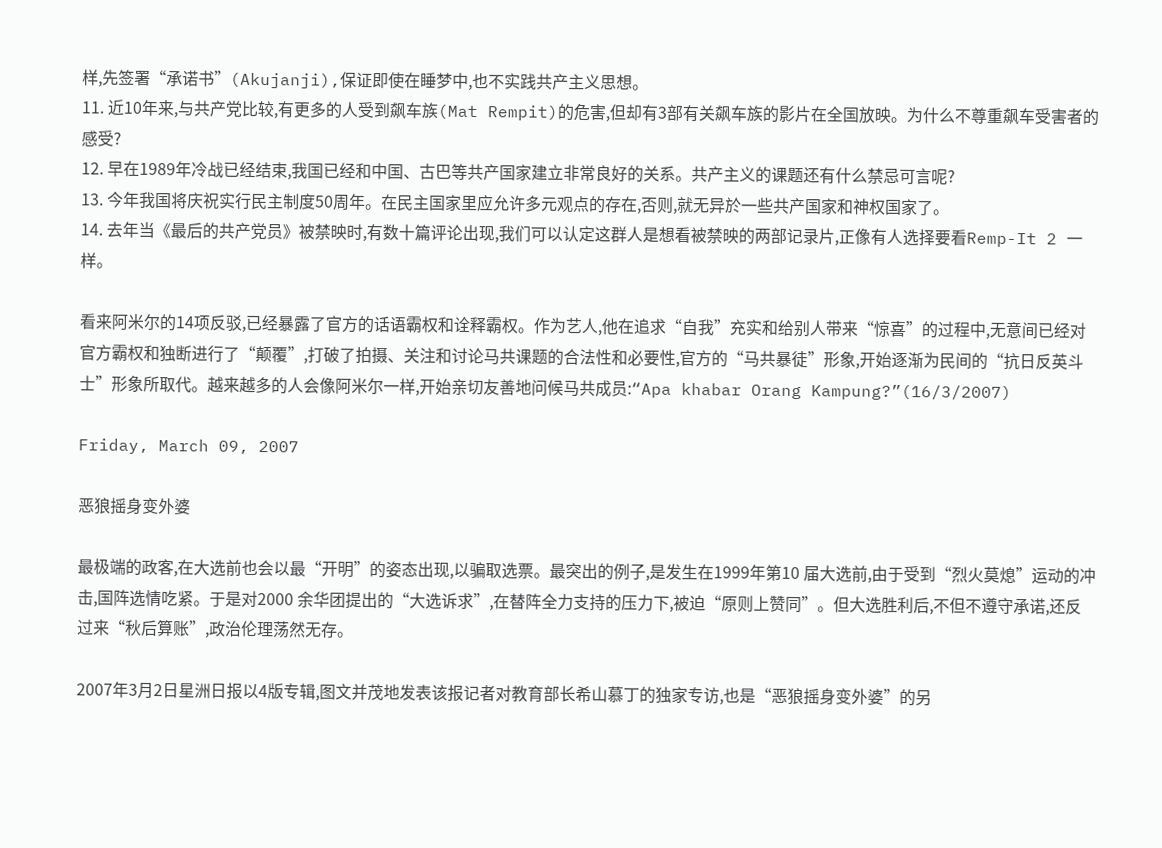样,先签署“承诺书”(Akujanji),保证即使在睡梦中,也不实践共产主义思想。
11. 近10年来,与共产党比较,有更多的人受到飙车族(Mat Rempit)的危害,但却有3部有关飙车族的影片在全国放映。为什么不尊重飙车受害者的感受?
12. 早在1989年冷战已经结束,我国已经和中国、古巴等共产国家建立非常良好的关系。共产主义的课题还有什么禁忌可言呢?
13. 今年我国将庆祝实行民主制度50周年。在民主国家里应允许多元观点的存在,否则,就无异於一些共产国家和神权国家了。
14. 去年当《最后的共产党员》被禁映时,有数十篇评论出现,我们可以认定这群人是想看被禁映的两部记录片,正像有人选择要看Remp-It 2 一样。

看来阿米尔的14项反驳,已经暴露了官方的话语霸权和诠释霸权。作为艺人,他在追求“自我”充实和给别人带来“惊喜”的过程中,无意间已经对官方霸权和独断进行了“颠覆”,打破了拍摄、关注和讨论马共课题的合法性和必要性,官方的“马共暴徒”形象,开始逐渐为民间的“抗日反英斗士”形象所取代。越来越多的人会像阿米尔一样,开始亲切友善地问候马共成员:“Apa khabar Orang Kampung?”(16/3/2007)

Friday, March 09, 2007

恶狼摇身变外婆

最极端的政客,在大选前也会以最“开明”的姿态出现,以骗取选票。最突出的例子,是发生在1999年第10 届大选前,由于受到“烈火莫熄”运动的冲击,国阵选情吃紧。于是对2000 余华团提出的“大选诉求”,在替阵全力支持的压力下,被迫“原则上赞同”。但大选胜利后,不但不遵守承诺,还反过来“秋后算账”,政治伦理荡然无存。

2007年3月2日星洲日报以4版专辑,图文并茂地发表该报记者对教育部长希山慕丁的独家专访,也是“恶狼摇身变外婆”的另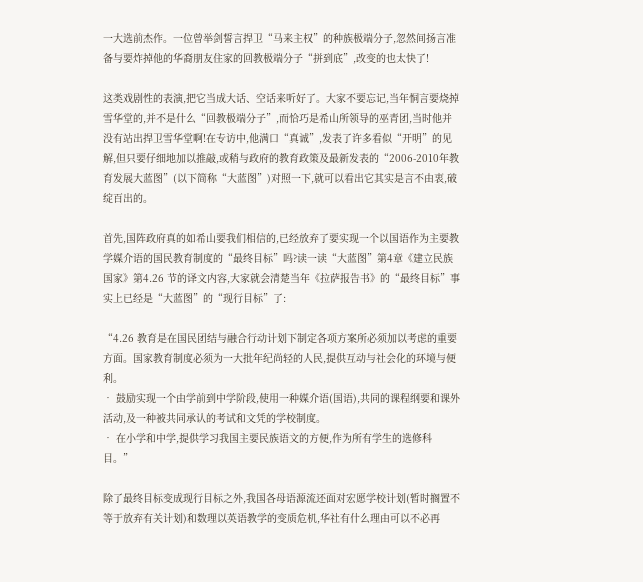一大选前杰作。一位曾举剑誓言捍卫“马来主权”的种族极端分子,忽然间扬言准备与要炸掉他的华裔朋友住家的回教极端分子“拼到底”,改变的也太快了!

这类戏剧性的表演,把它当成大话、空话来听好了。大家不要忘记,当年恫言要烧掉雪华堂的,并不是什么“回教极端分子”,而恰巧是希山所领导的巫青团,当时他并没有站出捍卫雪华堂啊!在专访中,他满口“真诚”,发表了许多看似“开明”的见解,但只要仔细地加以推敲,或稍与政府的教育政策及最新发表的“2006-2010年教育发展大蓝图”(以下简称“大蓝图”)对照一下,就可以看出它其实是言不由衷,破绽百出的。

首先,国阵政府真的如希山要我们相信的,已经放弃了要实现一个以国语作为主要教学媒介语的国民教育制度的“最终目标”吗?读一读“大蓝图”第4章《建立民族国家》第4.26 节的译文内容,大家就会清楚当年《拉萨报告书》的“最终目标”事实上已经是“大蓝图”的“现行目标”了:

“4.26 教育是在国民团结与融合行动计划下制定各项方案所必须加以考虑的重要方面。国家教育制度必须为一大批年纪尚轻的人民,提供互动与社会化的环境与便利。
• 鼓励实现一个由学前到中学阶段,使用一种媒介语(国语),共同的课程纲要和课外活动,及一种被共同承认的考试和文凭的学校制度。
• 在小学和中学,提供学习我国主要民族语文的方便,作为所有学生的选修科目。”

除了最终目标变成现行目标之外,我国各母语源流还面对宏愿学校计划(暂时搁置不等于放弃有关计划)和数理以英语教学的变质危机,华社有什么理由可以不必再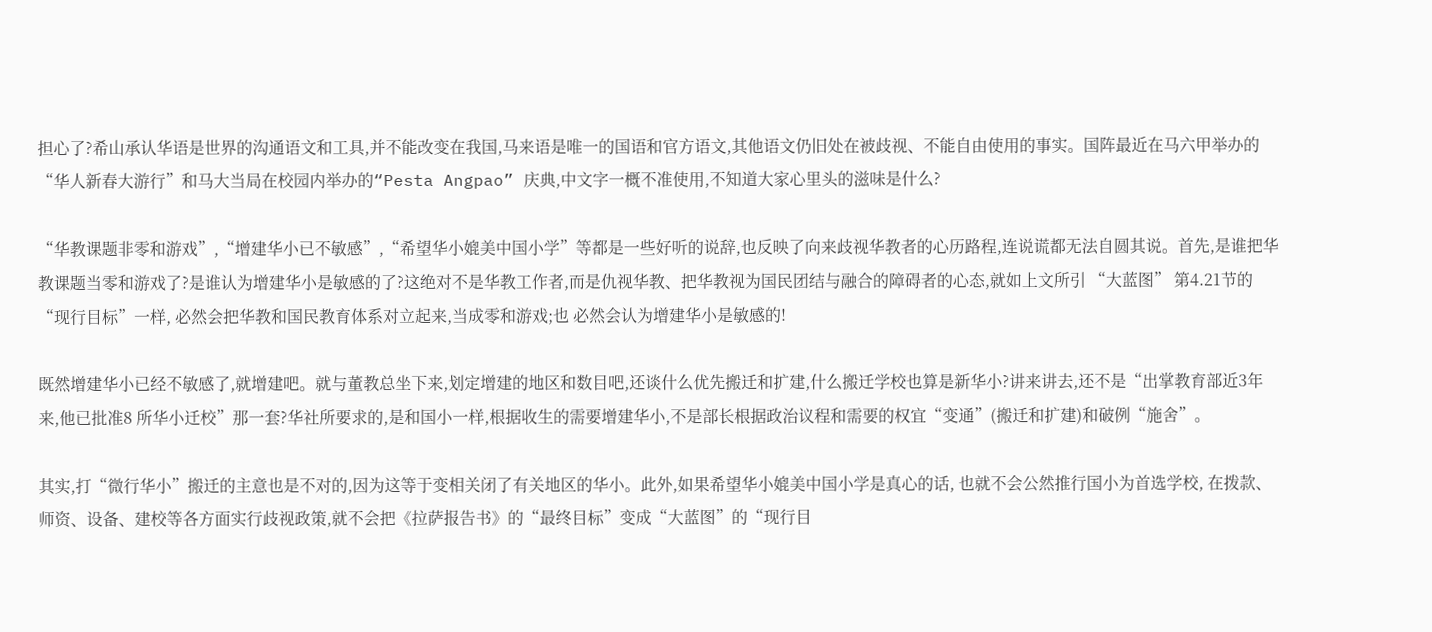担心了?希山承认华语是世界的沟通语文和工具,并不能改变在我国,马来语是唯一的国语和官方语文,其他语文仍旧处在被歧视、不能自由使用的事实。国阵最近在马六甲举办的“华人新春大游行”和马大当局在校园内举办的“Pesta Angpao” 庆典,中文字一概不准使用,不知道大家心里头的滋味是什么?

“华教课题非零和游戏”,“增建华小已不敏感”,“希望华小媲美中国小学”等都是一些好听的说辞,也反映了向来歧视华教者的心历路程,连说谎都无法自圆其说。首先,是谁把华教课题当零和游戏了?是谁认为增建华小是敏感的了?这绝对不是华教工作者,而是仇视华教、把华教视为国民团结与融合的障碍者的心态,就如上文所引 “大蓝图” 第4.21节的“现行目标”一样, 必然会把华教和国民教育体系对立起来,当成零和游戏;也 必然会认为增建华小是敏感的!

既然增建华小已经不敏感了,就增建吧。就与董教总坐下来,划定增建的地区和数目吧,还谈什么优先搬迁和扩建,什么搬迁学校也算是新华小?讲来讲去,还不是“出掌教育部近3年来,他已批准8 所华小迁校”那一套?华社所要求的,是和国小一样,根据收生的需要增建华小,不是部长根据政治议程和需要的权宜“变通”(搬迁和扩建)和破例“施舍”。

其实,打“微行华小”搬迁的主意也是不对的,因为这等于变相关闭了有关地区的华小。此外,如果希望华小媲美中国小学是真心的话, 也就不会公然推行国小为首选学校, 在拨款、师资、设备、建校等各方面实行歧视政策,就不会把《拉萨报告书》的“最终目标”变成“大蓝图”的“现行目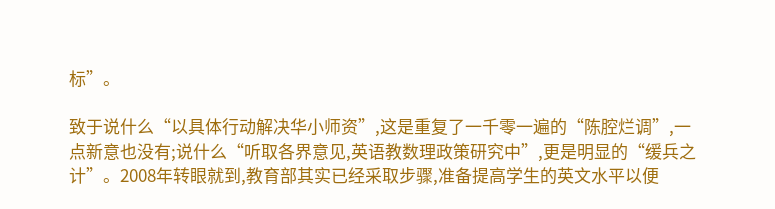标”。

致于说什么“以具体行动解决华小师资”,这是重复了一千零一遍的“陈腔烂调”,一点新意也没有;说什么“听取各界意见,英语教数理政策研究中”,更是明显的“缓兵之计”。2008年转眼就到,教育部其实已经采取步骤,准备提高学生的英文水平以便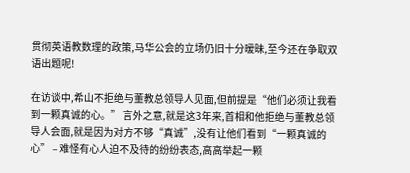贯彻英语教数理的政策,马华公会的立场仍旧十分暧昧,至今还在争取双语出题呢!

在访谈中,希山不拒绝与董教总领导人见面,但前提是“他们必须让我看到一颗真诚的心。” 言外之意,就是这3年来,首相和他拒绝与董教总领导人会面,就是因为对方不够“真诚”,没有让他们看到“一颗真诚的心” – 难怪有心人迫不及待的纷纷表态,高高举起一颗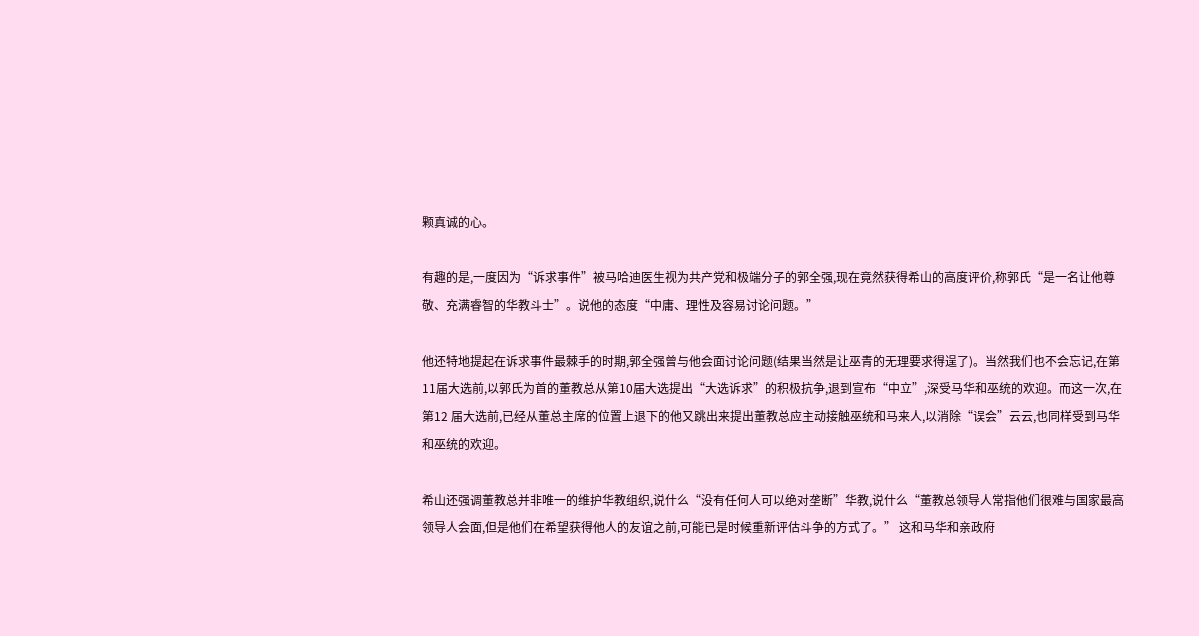颗真诚的心。

有趣的是,一度因为“诉求事件”被马哈迪医生视为共产党和极端分子的郭全强,现在竟然获得希山的高度评价,称郭氏“是一名让他尊敬、充满睿智的华教斗士”。说他的态度“中庸、理性及容易讨论问题。”

他还特地提起在诉求事件最棘手的时期,郭全强曾与他会面讨论问题(结果当然是让巫青的无理要求得逞了)。当然我们也不会忘记,在第11届大选前,以郭氏为首的董教总从第10届大选提出“大选诉求”的积极抗争,退到宣布“中立”,深受马华和巫统的欢迎。而这一次,在第12 届大选前,已经从董总主席的位置上退下的他又跳出来提出董教总应主动接触巫统和马来人,以消除“误会”云云,也同样受到马华和巫统的欢迎。

希山还强调董教总并非唯一的维护华教组织,说什么“没有任何人可以绝对垄断”华教,说什么“董教总领导人常指他们很难与国家最高领导人会面,但是他们在希望获得他人的友谊之前,可能已是时候重新评估斗争的方式了。” 这和马华和亲政府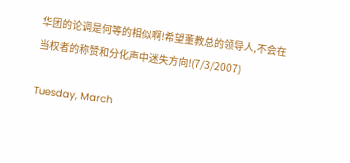华团的论调是何等的相似啊!希望董教总的领导人,不会在当权者的称赞和分化声中迷失方向!(7/3/2007)

Tuesday, March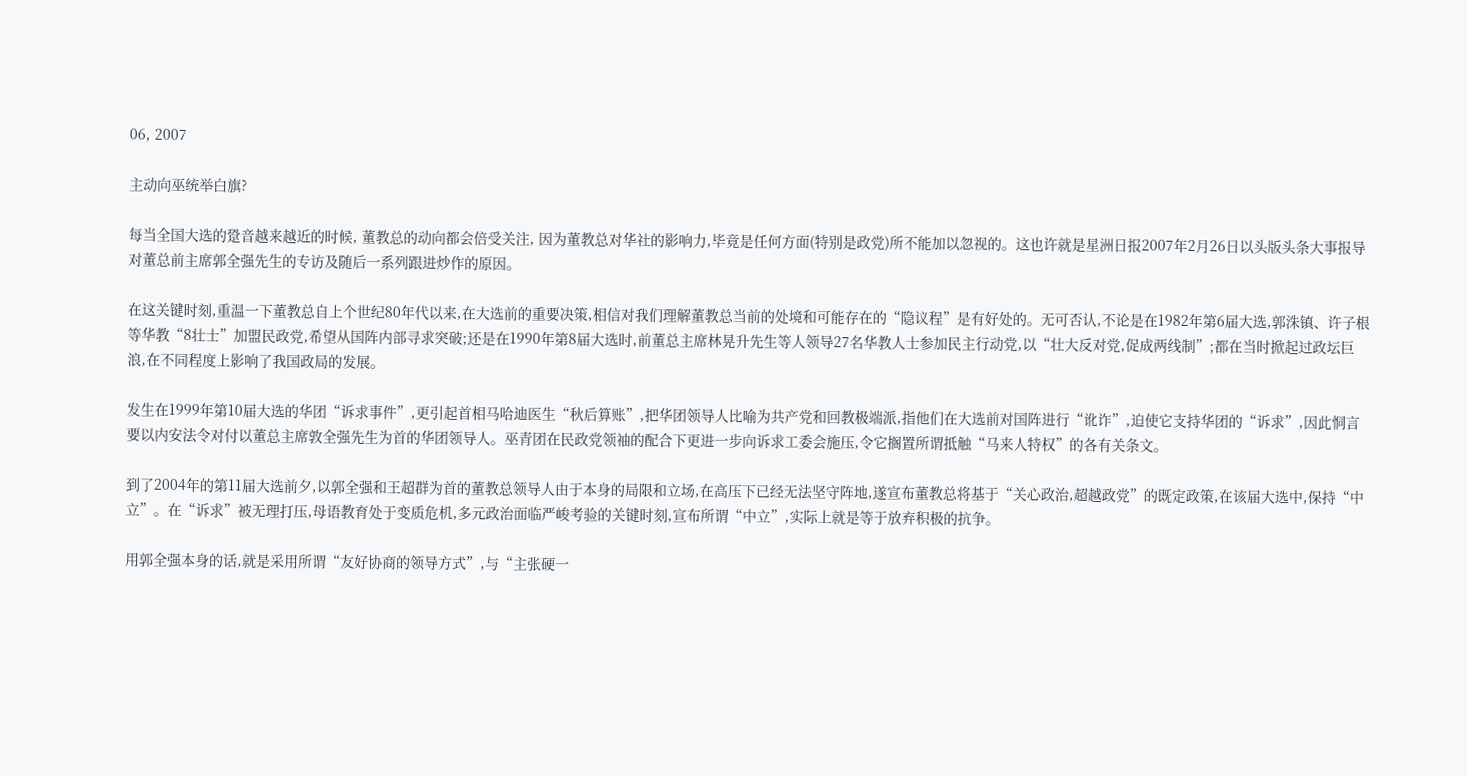06, 2007

主动向巫统举白旗?

每当全国大选的跫音越来越近的时候, 董教总的动向都会倍受关注, 因为董教总对华社的影响力,毕竟是任何方面(特别是政党)所不能加以忽视的。这也许就是星洲日报2007年2月26日以头版头条大事报导对董总前主席郭全强先生的专访及随后一系列跟进炒作的原因。

在这关键时刻,重温一下董教总自上个世纪80年代以来,在大选前的重要决策,相信对我们理解董教总当前的处境和可能存在的“隐议程”是有好处的。无可否认,不论是在1982年第6届大选,郭洙镇、许子根等华教“8壮士”加盟民政党,希望从国阵内部寻求突破;还是在1990年第8届大选时,前董总主席林晃升先生等人领导27名华教人士参加民主行动党,以“壮大反对党,促成两线制”;都在当时掀起过政坛巨浪,在不同程度上影响了我国政局的发展。

发生在1999年第10届大选的华团“诉求事件”,更引起首相马哈迪医生“秋后算账”,把华团领导人比喻为共产党和回教极端派,指他们在大选前对国阵进行“讹诈”,迫使它支持华团的“诉求”,因此恫言要以内安法令对付以董总主席敦全强先生为首的华团领导人。巫青团在民政党领袖的配合下更进一步向诉求工委会施压,令它搁置所谓抵触“马来人特权”的各有关条文。

到了2004年的第11届大选前夕,以郭全强和王超群为首的董教总领导人由于本身的局限和立场,在高压下已经无法坚守阵地,遂宣布董教总将基于“关心政治,超越政党”的既定政策,在该届大选中,保持“中立”。在“诉求”被无理打压,母语教育处于变质危机,多元政治面临严峻考验的关键时刻,宣布所谓“中立”,实际上就是等于放弃积极的抗争。

用郭全强本身的话,就是采用所谓“友好协商的领导方式”,与“主张硬一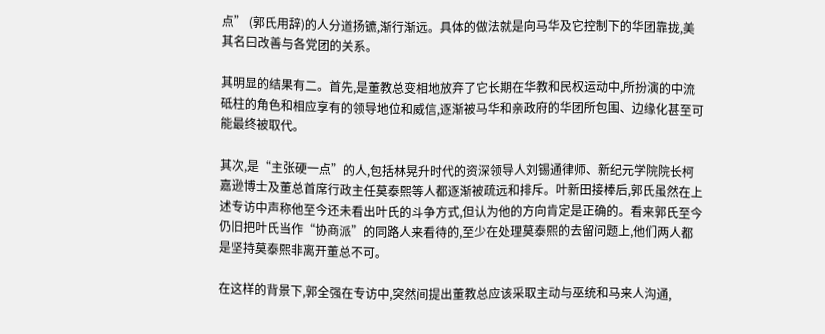点” (郭氏用辞)的人分道扬镳,渐行渐远。具体的做法就是向马华及它控制下的华团靠拢,美其名曰改善与各党团的关系。

其明显的结果有二。首先,是董教总变相地放弃了它长期在华教和民权运动中,所扮演的中流砥柱的角色和相应享有的领导地位和威信,逐渐被马华和亲政府的华团所包围、边缘化甚至可能最终被取代。

其次,是“主张硬一点”的人,包括林晃升时代的资深领导人刘锡通律师、新纪元学院院长柯嘉逊博士及董总首席行政主任莫泰熙等人都逐渐被疏远和排斥。叶新田接棒后,郭氏虽然在上述专访中声称他至今还未看出叶氏的斗争方式,但认为他的方向肯定是正确的。看来郭氏至今仍旧把叶氏当作“协商派”的同路人来看待的,至少在处理莫泰熙的去留问题上,他们两人都是坚持莫泰熙非离开董总不可。

在这样的背景下,郭全强在专访中,突然间提出董教总应该采取主动与巫统和马来人沟通,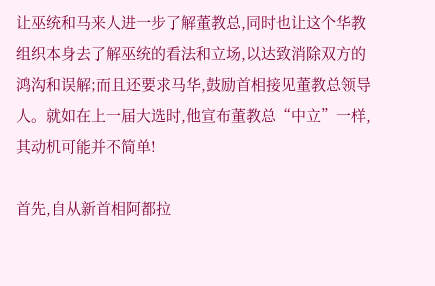让巫统和马来人进一步了解董教总,同时也让这个华教组织本身去了解巫统的看法和立场,以达致消除双方的鸿沟和误解;而且还要求马华,鼓励首相接见董教总领导人。就如在上一届大选时,他宣布董教总“中立”一样,其动机可能并不简单!

首先,自从新首相阿都拉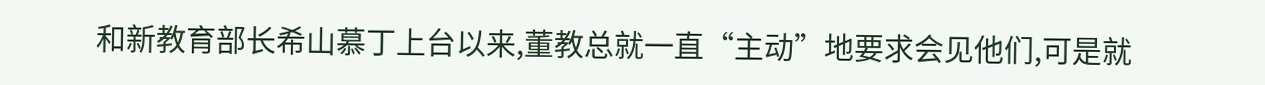和新教育部长希山慕丁上台以来,董教总就一直“主动”地要求会见他们,可是就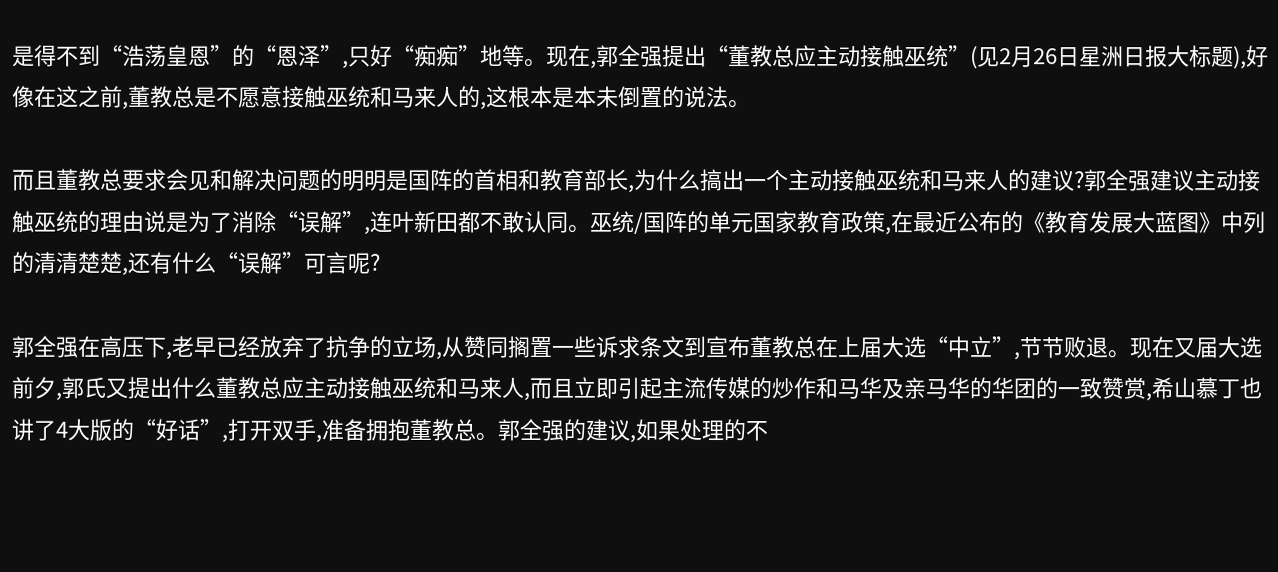是得不到“浩荡皇恩”的“恩泽”,只好“痴痴”地等。现在,郭全强提出“董教总应主动接触巫统”(见2月26日星洲日报大标题),好像在这之前,董教总是不愿意接触巫统和马来人的,这根本是本未倒置的说法。

而且董教总要求会见和解决问题的明明是国阵的首相和教育部长,为什么搞出一个主动接触巫统和马来人的建议?郭全强建议主动接触巫统的理由说是为了消除“误解”,连叶新田都不敢认同。巫统/国阵的单元国家教育政策,在最近公布的《教育发展大蓝图》中列的清清楚楚,还有什么“误解”可言呢?

郭全强在高压下,老早已经放弃了抗争的立场,从赞同搁置一些诉求条文到宣布董教总在上届大选“中立”,节节败退。现在又届大选前夕,郭氏又提出什么董教总应主动接触巫统和马来人,而且立即引起主流传媒的炒作和马华及亲马华的华团的一致赞赏,希山慕丁也讲了4大版的“好话”,打开双手,准备拥抱董教总。郭全强的建议,如果处理的不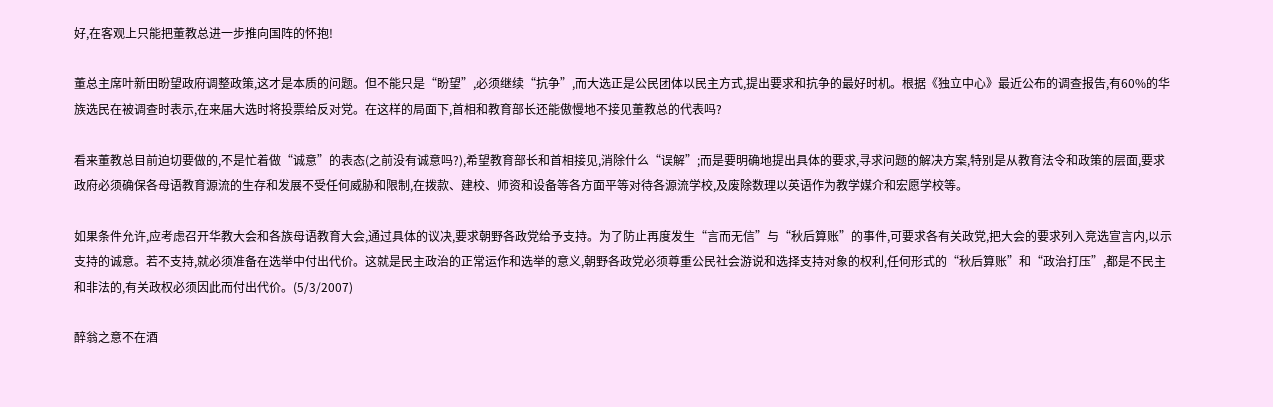好,在客观上只能把董教总进一步推向国阵的怀抱!

董总主席叶新田盼望政府调整政策,这才是本质的问题。但不能只是“盼望”,必须继续“抗争”,而大选正是公民团体以民主方式,提出要求和抗争的最好时机。根据《独立中心》最近公布的调查报告,有60%的华族选民在被调查时表示,在来届大选时将投票给反对党。在这样的局面下,首相和教育部长还能傲慢地不接见董教总的代表吗?

看来董教总目前迫切要做的,不是忙着做“诚意”的表态(之前没有诚意吗?),希望教育部长和首相接见,消除什么“误解”;而是要明确地提出具体的要求,寻求问题的解决方案,特别是从教育法令和政策的层面,要求政府必须确保各母语教育源流的生存和发展不受任何威胁和限制,在拨款、建校、师资和设备等各方面平等对待各源流学校,及废除数理以英语作为教学媒介和宏愿学校等。

如果条件允许,应考虑召开华教大会和各族母语教育大会,通过具体的议决,要求朝野各政党给予支持。为了防止再度发生“言而无信”与“秋后算账”的事件,可要求各有关政党,把大会的要求列入竞选宣言内,以示支持的诚意。若不支持,就必须准备在选举中付出代价。这就是民主政治的正常运作和选举的意义,朝野各政党必须尊重公民社会游说和选择支持对象的权利,任何形式的“秋后算账”和“政治打压”,都是不民主和非法的,有关政权必须因此而付出代价。(5/3/2007)

醉翁之意不在酒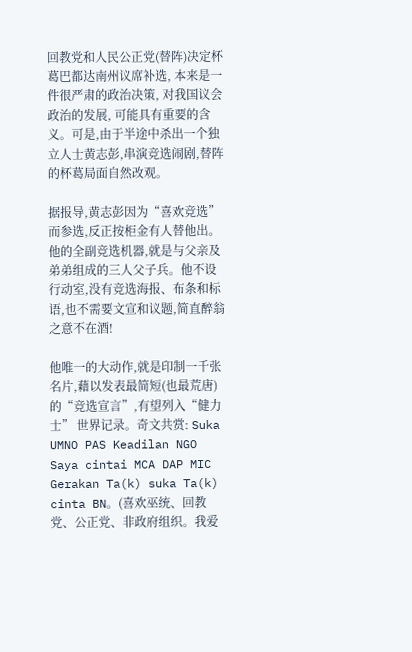回教党和人民公正党(替阵)决定杯葛巴都达南州议席补选, 本来是一件很严肃的政治决策, 对我国议会政治的发展, 可能具有重要的含义。可是,由于半途中杀出一个独立人士黄志彭,串演竞选闹剧,替阵的杯葛局面自然改观。

据报导,黄志彭因为“喜欢竞选”而参选,反正按柜金有人替他出。他的全副竞选机器,就是与父亲及弟弟组成的三人父子兵。他不设行动室,没有竞选海报、布条和标语,也不需要文宣和议题,简直醉翁之意不在酒!

他唯一的大动作,就是印制一千张名片,藉以发表最简短(也最荒唐)的“竞选宣言”,有望列入“健力士” 世界记录。奇文共赏: Suka UMNO PAS Keadilan NGO Saya cintai MCA DAP MIC Gerakan Ta(k) suka Ta(k) cinta BN。(喜欢巫统、回教党、公正党、非政府组织。我爱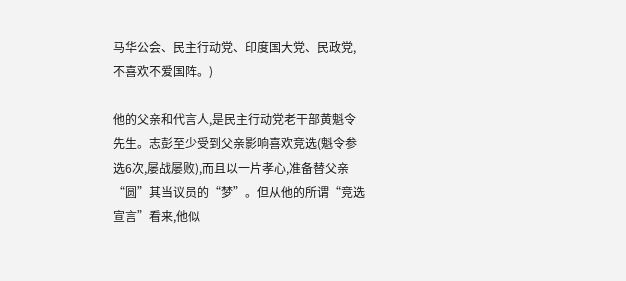马华公会、民主行动党、印度国大党、民政党,不喜欢不爱国阵。)

他的父亲和代言人,是民主行动党老干部黄魁令先生。志彭至少受到父亲影响喜欢竞选(魁令参选6次,屡战屡败),而且以一片孝心,准备替父亲“圆”其当议员的“梦”。但从他的所谓“竞选宣言”看来,他似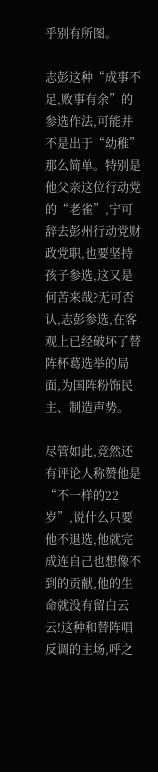乎别有所图。

志彭这种“成事不足,败事有余”的参选作法,可能并不是出于“幼稚”那么简单。特别是他父亲这位行动党的“老雀”,宁可辞去彭州行动党财政党职,也要坚持孩子参选,这又是何苦来哉?无可否认,志彭参选,在客观上已经破坏了替阵杯葛选举的局面,为国阵粉饰民主、制造声势。

尽管如此,竞然还有评论人称赞他是“不一样的22 岁”,说什么只要他不退选,他就完成连自己也想像不到的贡献,他的生命就没有留白云云!这种和替阵唱反调的主场,呼之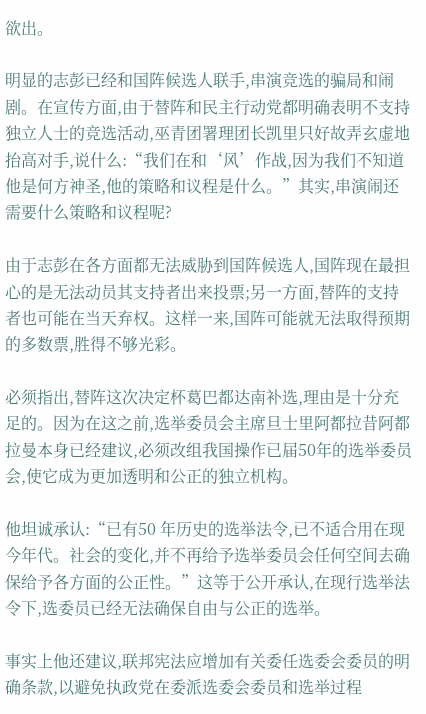欲出。

明显的志彭已经和国阵候选人联手,串演竞选的骗局和闹剧。在宣传方面,由于替阵和民主行动党都明确表明不支持独立人士的竞选活动,巫青团署理团长凯里只好故弄玄虚地抬高对手,说什么:“我们在和‘风’作战,因为我们不知道他是何方神圣,他的策略和议程是什么。”其实,串演闹还需要什么策略和议程呢?

由于志彭在各方面都无法威胁到国阵候选人,国阵现在最担心的是无法动员其支持者出来投票;另一方面,替阵的支持者也可能在当天弃权。这样一来,国阵可能就无法取得预期的多数票,胜得不够光彩。

必须指出,替阵这次决定杯葛巴都达南补选,理由是十分充足的。因为在这之前,选举委员会主席旦士里阿都拉昔阿都拉曼本身已经建议,必须改组我国操作已届50年的选举委员会,使它成为更加透明和公正的独立机构。

他坦诚承认:“已有50 年历史的选举法令,已不适合用在现今年代。社会的变化,并不再给予选举委员会任何空间去确保给予各方面的公正性。”这等于公开承认,在现行选举法令下,选委员已经无法确保自由与公正的选举。

事实上他还建议,联邦宪法应增加有关委任选委会委员的明确条款,以避免执政党在委派选委会委员和选举过程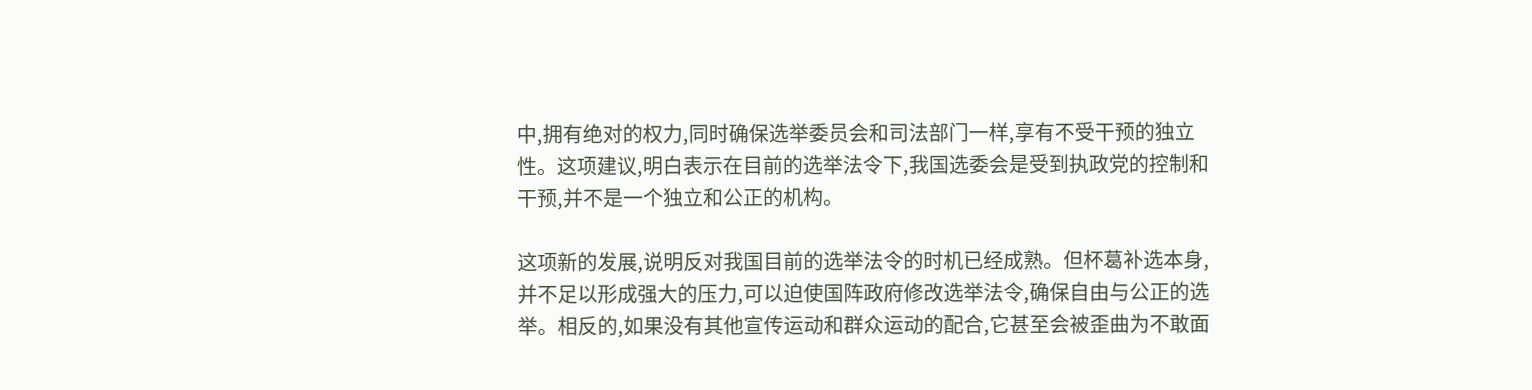中,拥有绝对的权力,同时确保选举委员会和司法部门一样,享有不受干预的独立性。这项建议,明白表示在目前的选举法令下,我国选委会是受到执政党的控制和干预,并不是一个独立和公正的机构。

这项新的发展,说明反对我国目前的选举法令的时机已经成熟。但杯葛补选本身,并不足以形成强大的压力,可以迫使国阵政府修改选举法令,确保自由与公正的选举。相反的,如果没有其他宣传运动和群众运动的配合,它甚至会被歪曲为不敢面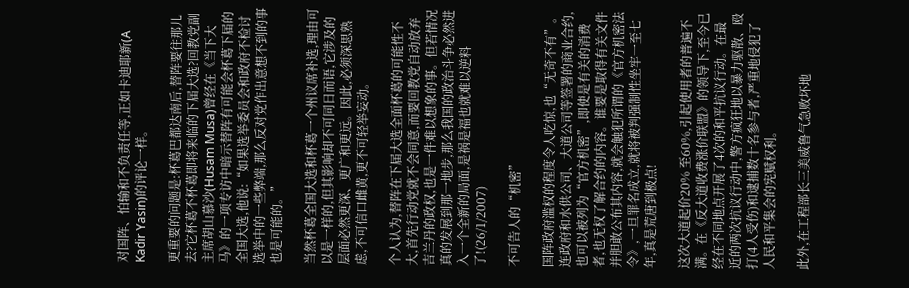对国阵、怕输和不负责任等,正如卡迪耶新(A Kadir Yasin)的评论一样。

更重要的问题是:杯葛巴都达南后,替阵要往那儿去?它杯葛不杯葛即将来临的下届大选?回教党副主席胡山慕沙(Husam Musa)曾经在《当下大马》的一项专访中暗示替阵有可能会杯葛下届的全国大选,他说:“如果选举委员会和政府不检讨选举中的一些弊端,那么反对党作出意想不到的事也是可能的。”

当然杯葛全国大选和杯葛一个州议席补选,理由可以是一样的,但其影响却不可同日而语,它涉及的层面必然更深、更广和更远。因此,必须深思熟虑,不可信口雌黄,更不可轻举妄动。

个人认为,替阵在下届大选全面杯葛的可能性不大,首先行动党就不会同意,而要回教党自动放弃吉兰丹的政权,也是一件难以想象的事。但若情况真的发展到那一地步,那么我国的政治斗争必然进入一个全新的局面,是祸是福也就难以逆料了!(26/1/2007)

不可告人的“机密”

国阵政府滥权的程度令人吃惊,也“无奇不有”。连政府和水供公司、大道公司等签署的商业合约,也可以被列为“官方机密”,即使是有关的消费者,也无权了解合约的内容。谁要是取得有关文件并胆敢公布其内容,就会触犯所谓的《官方机密法令》,一旦罪名成立,就将被判强制性坐牢一至七年,真是荒唐到极点!

这次大道起价20% 至60%,引起使用者的普遍不满。在《反大道收费涨价联盟》的领导下,至今已经在不同地点开展了4次的和平抗议行动。在最近的两次抗议行动中,警方疯狂地以暴力驱散、殴打(4人受伤)和逮捕数十名参与者,严重地侵犯了人民和平集会的宪赋权利。

此外,在工程部长三美威鲁气急败坏地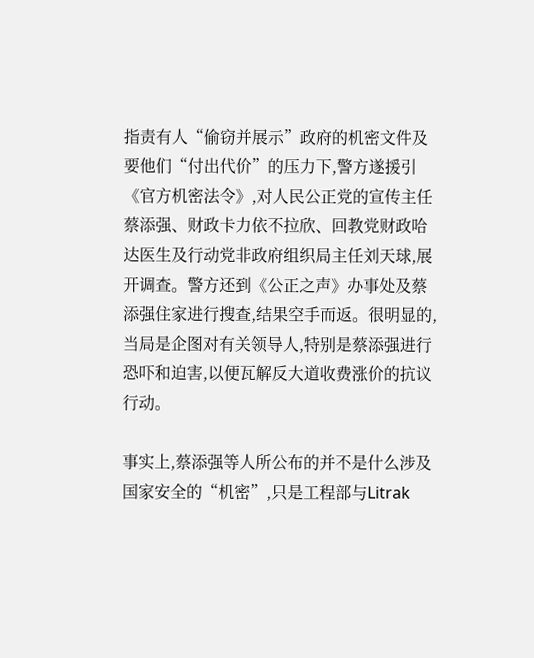指责有人“偷窃并展示”政府的机密文件及要他们“付出代价”的压力下,警方遂援引《官方机密法令》,对人民公正党的宣传主任蔡添强、财政卡力依不拉欣、回教党财政哈达医生及行动党非政府组织局主任刘天球,展开调查。警方还到《公正之声》办事处及蔡添强住家进行搜查,结果空手而返。很明显的,当局是企图对有关领导人,特别是蔡添强进行恐吓和迫害,以便瓦解反大道收费涨价的抗议行动。

事实上,蔡添强等人所公布的并不是什么涉及国家安全的“机密”,只是工程部与Litrak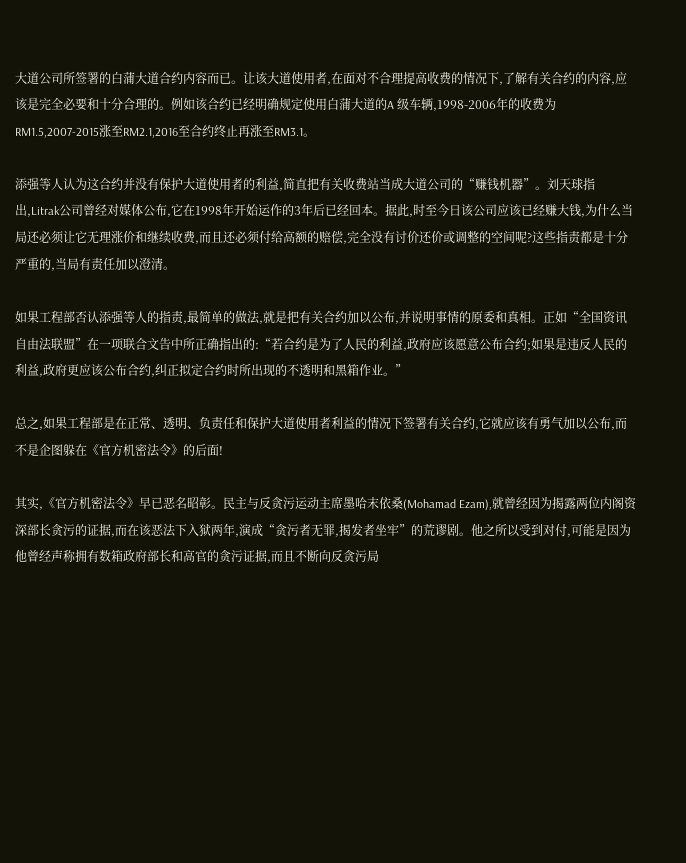大道公司所签署的白蒲大道合约内容而已。让该大道使用者,在面对不合理提高收费的情况下,了解有关合约的内容,应该是完全必要和十分合理的。例如该合约已经明确规定使用白蒲大道的A 级车辆,1998-2006年的收费为RM1.5,2007-2015涨至RM2.1,2016至合约终止再涨至RM3.1。

添强等人认为这合约并没有保护大道使用者的利益,简直把有关收费站当成大道公司的“赚钱机器”。刘天球指出,Litrak公司曾经对媒体公布,它在1998年开始运作的3年后已经回本。据此,时至今日该公司应该已经赚大钱,为什么当局还必须让它无理涨价和继续收费,而且还必须付给高额的赔偿,完全没有讨价还价或调整的空间呢?这些指责都是十分严重的,当局有责任加以澄清。

如果工程部否认添强等人的指责,最简单的做法,就是把有关合约加以公布,并说明事情的原委和真相。正如“全国资讯自由法联盟”在一项联合文告中所正确指出的:“若合约是为了人民的利益,政府应该愿意公布合约;如果是违反人民的利益,政府更应该公布合约,纠正拟定合约时所出现的不透明和黑箱作业。”

总之,如果工程部是在正常、透明、负责任和保护大道使用者利益的情况下签署有关合约,它就应该有勇气加以公布,而不是企图躲在《官方机密法令》的后面!

其实,《官方机密法令》早已恶名昭彰。民主与反贪污运动主席墨哈末依桑(Mohamad Ezam),就曾经因为揭露两位内阁资深部长贪污的证据,而在该恶法下入狱两年,演成“贪污者无罪,揭发者坐牢”的荒谬剧。他之所以受到对付,可能是因为他曾经声称拥有数箱政府部长和高官的贪污证据,而且不断向反贪污局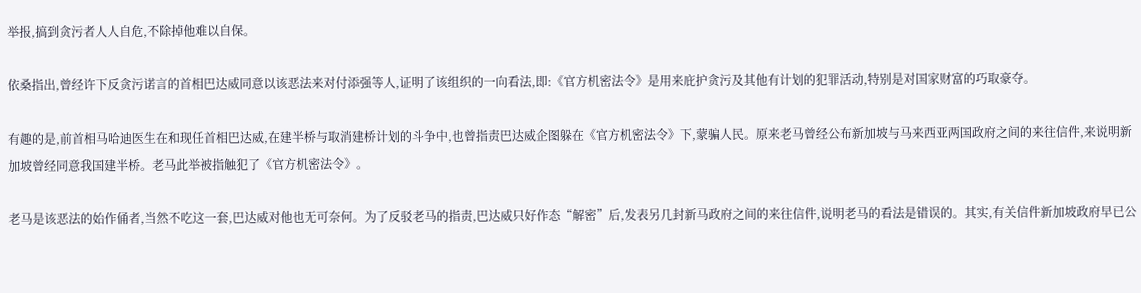举报,搞到贪污者人人自危,不除掉他难以自保。

依桑指出,曾经许下反贪污诺言的首相巴达威同意以该恶法来对付添强等人,证明了该组织的一向看法,即:《官方机密法令》是用来庇护贪污及其他有计划的犯罪活动,特别是对国家财富的巧取豪夺。

有趣的是,前首相马哈迪医生在和现任首相巴达威,在建半桥与取消建桥计划的斗争中,也曾指责巴达威企图躲在《官方机密法令》下,蒙骗人民。原来老马曾经公布新加坡与马来西亚两国政府之间的来往信件,来说明新加坡曾经同意我国建半桥。老马此举被指触犯了《官方机密法令》。

老马是该恶法的始作俑者,当然不吃这一套,巴达威对他也无可奈何。为了反驳老马的指责,巴达威只好作态“解密”后,发表另几封新马政府之间的来往信件,说明老马的看法是错误的。其实,有关信件新加坡政府早已公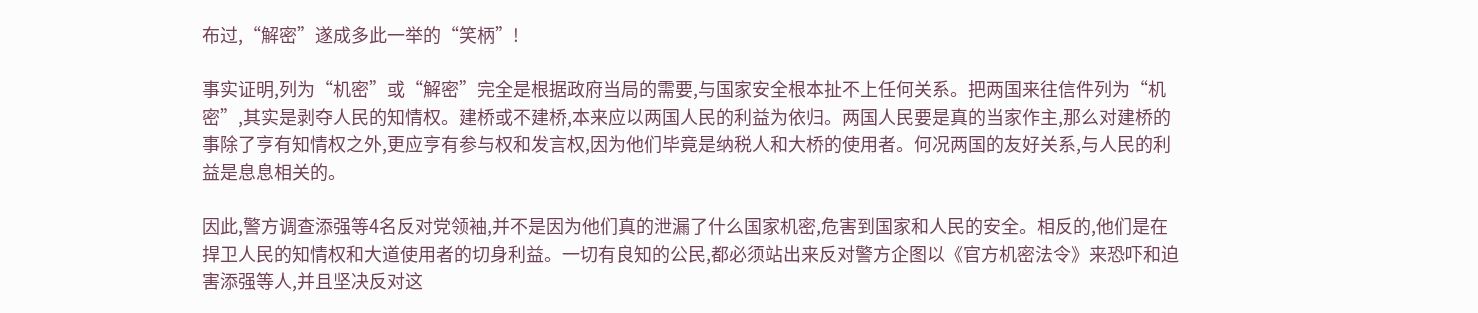布过,“解密”遂成多此一举的“笑柄”!

事实证明,列为“机密”或“解密”完全是根据政府当局的需要,与国家安全根本扯不上任何关系。把两国来往信件列为“机密”,其实是剥夺人民的知情权。建桥或不建桥,本来应以两国人民的利益为依归。两国人民要是真的当家作主,那么对建桥的事除了亨有知情权之外,更应亨有参与权和发言权,因为他们毕竟是纳税人和大桥的使用者。何况两国的友好关系,与人民的利益是息息相关的。

因此,警方调查添强等4名反对党领袖,并不是因为他们真的泄漏了什么国家机密,危害到国家和人民的安全。相反的,他们是在捍卫人民的知情权和大道使用者的切身利益。一切有良知的公民,都必须站出来反对警方企图以《官方机密法令》来恐吓和迫害添强等人,并且坚决反对这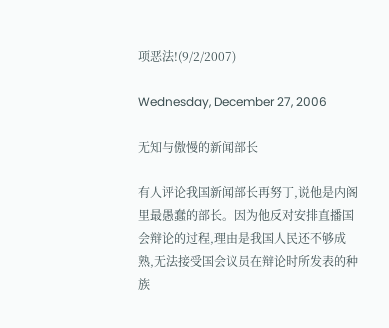项恶法!(9/2/2007)

Wednesday, December 27, 2006

无知与傲慢的新闻部长

有人评论我国新闻部长再努丁,说他是内阁里最愚蠢的部长。因为他反对安排直播国会辩论的过程,理由是我国人民还不够成熟,无法接受国会议员在辩论时所发表的种族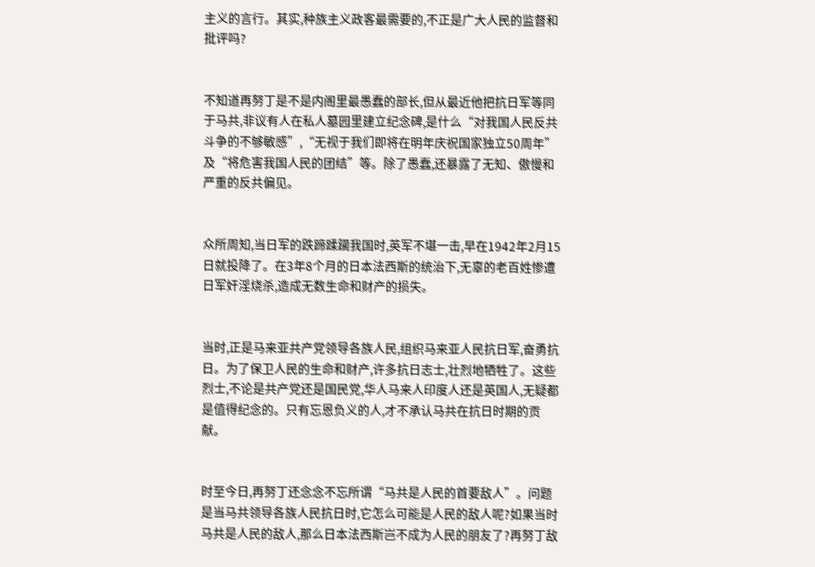主义的言行。其实,种族主义政客最需要的,不正是广大人民的监督和批评吗?


不知道再努丁是不是内阁里最愚蠢的部长,但从最近他把抗日军等同于马共,非议有人在私人墓园里建立纪念碑,是什么“对我国人民反共斗争的不够敏感”,“无视于我们即将在明年庆祝国家独立50周年”及“将危害我国人民的团结”等。除了愚蠢,还暴露了无知、傲慢和严重的反共偏见。


众所周知,当日军的跌蹄蹂躏我国时,英军不堪一击,早在1942年2月15日就投降了。在3年8个月的日本法西斯的统治下,无辜的老百姓惨遭日军奸淫烧杀,造成无数生命和财产的损失。


当时,正是马来亚共产党领导各族人民,组织马来亚人民抗日军,奋勇抗日。为了保卫人民的生命和财产,许多抗日志士,壮烈地牺牲了。这些烈士,不论是共产党还是国民党,华人马来人印度人还是英国人,无疑都是值得纪念的。只有忘恩负义的人,才不承认马共在抗日时期的贡献。


时至今日,再努丁还念念不忘所谓“马共是人民的首要敌人”。问题是当马共领导各族人民抗日时,它怎么可能是人民的敌人呢?如果当时马共是人民的敌人,那么日本法西斯岂不成为人民的朋友了?再努丁敌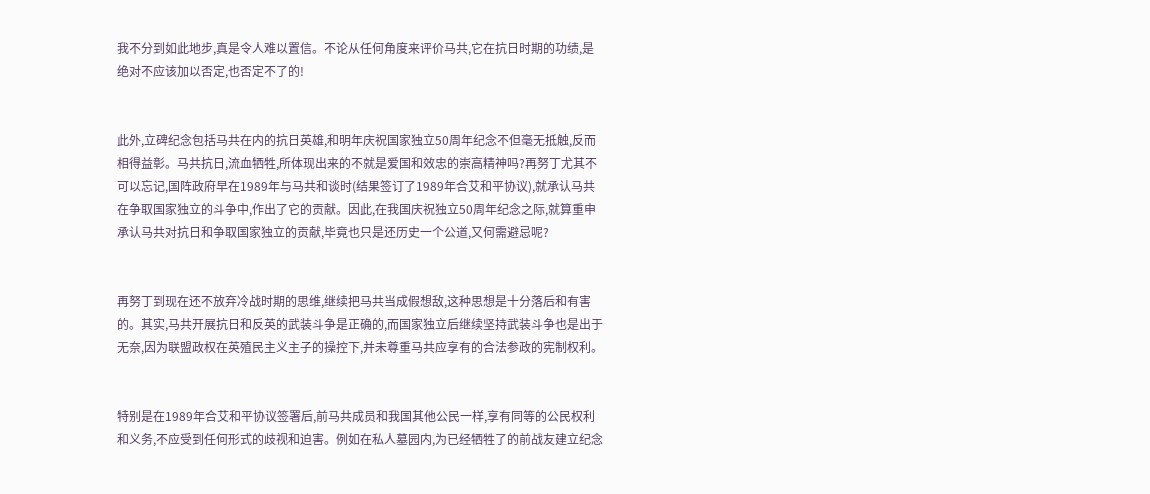我不分到如此地步,真是令人难以置信。不论从任何角度来评价马共,它在抗日时期的功绩,是绝对不应该加以否定,也否定不了的!


此外,立碑纪念包括马共在内的抗日英雄,和明年庆祝国家独立50周年纪念不但毫无抵触,反而相得益彰。马共抗日,流血牺牲,所体现出来的不就是爱国和效忠的崇高精神吗?再努丁尤其不可以忘记,国阵政府早在1989年与马共和谈时(结果签订了1989年合艾和平协议),就承认马共在争取国家独立的斗争中,作出了它的贡献。因此,在我国庆祝独立50周年纪念之际,就算重申承认马共对抗日和争取国家独立的贡献,毕竟也只是还历史一个公道,又何需避忌呢?


再努丁到现在还不放弃冷战时期的思维,继续把马共当成假想敌,这种思想是十分落后和有害的。其实,马共开展抗日和反英的武装斗争是正确的,而国家独立后继续坚持武装斗争也是出于无奈,因为联盟政权在英殖民主义主子的操控下,并未尊重马共应享有的合法参政的宪制权利。


特别是在1989年合艾和平协议签署后,前马共成员和我国其他公民一样,享有同等的公民权利和义务,不应受到任何形式的歧视和迫害。例如在私人墓园内,为已经牺牲了的前战友建立纪念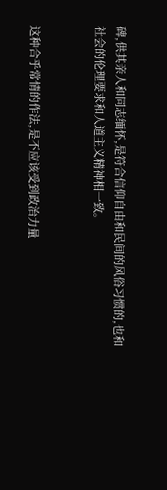碑,供其亲人和同志缅怀,是符合信仰自由和民间的风俗习惯的,也和社会的伦理要求和人道主义精神相一致。


这种合乎常情的作法,是不应该受到政治力量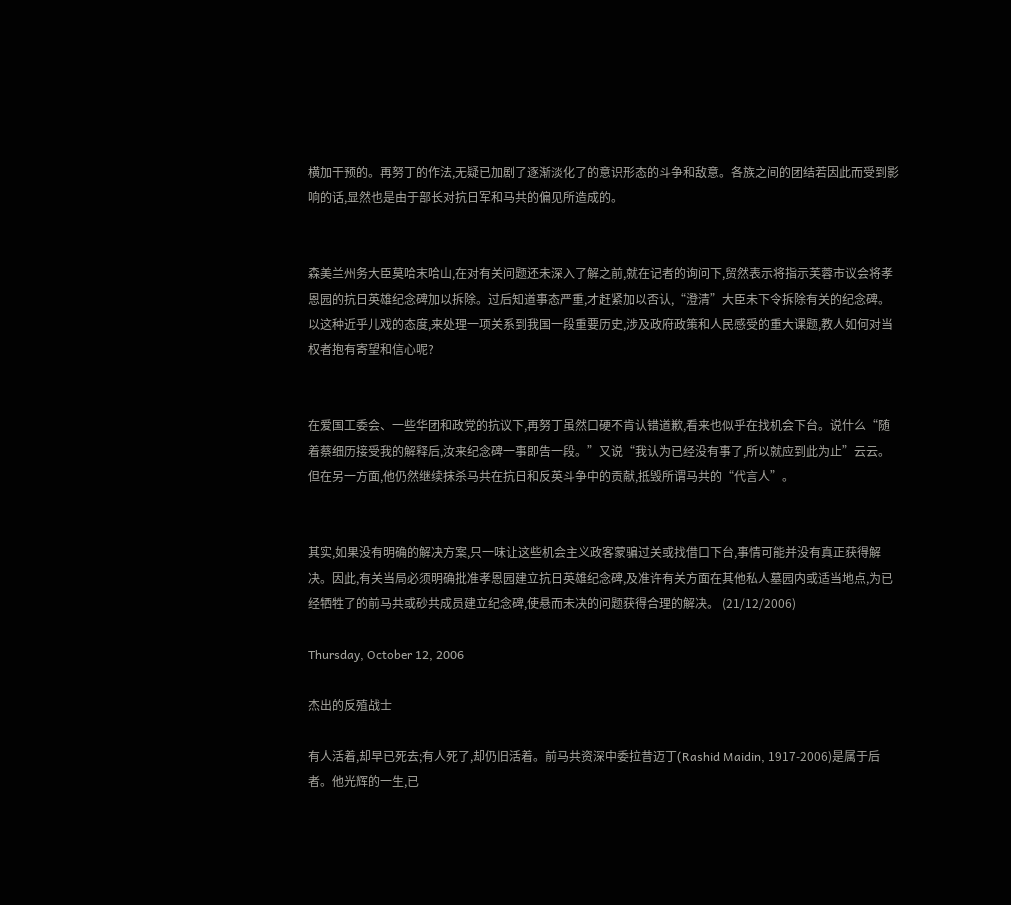横加干预的。再努丁的作法,无疑已加剧了逐渐淡化了的意识形态的斗争和敌意。各族之间的团结若因此而受到影响的话,显然也是由于部长对抗日军和马共的偏见所造成的。


森美兰州务大臣莫哈末哈山,在对有关问题还未深入了解之前,就在记者的询问下,贸然表示将指示芙蓉市议会将孝恩园的抗日英雄纪念碑加以拆除。过后知道事态严重,才赶紧加以否认,“澄清”大臣未下令拆除有关的纪念碑。以这种近乎儿戏的态度,来处理一项关系到我国一段重要历史,涉及政府政策和人民感受的重大课题,教人如何对当权者抱有寄望和信心呢?


在爱国工委会、一些华团和政党的抗议下,再努丁虽然口硬不肯认错道歉,看来也似乎在找机会下台。说什么“随着蔡细历接受我的解释后,汝来纪念碑一事即告一段。”又说“我认为已经没有事了,所以就应到此为止”云云。但在另一方面,他仍然继续抹杀马共在抗日和反英斗争中的贡献,抵毁所谓马共的“代言人”。


其实,如果没有明确的解决方案,只一味让这些机会主义政客蒙骗过关或找借口下台,事情可能并没有真正获得解决。因此,有关当局必须明确批准孝恩园建立抗日英雄纪念碑,及准许有关方面在其他私人墓园内或适当地点,为已经牺牲了的前马共或砂共成员建立纪念碑,使悬而未决的问题获得合理的解决。 (21/12/2006)

Thursday, October 12, 2006

杰出的反殖战士

有人活着,却早已死去;有人死了,却仍旧活着。前马共资深中委拉昔迈丁(Rashid Maidin, 1917-2006)是属于后者。他光辉的一生,已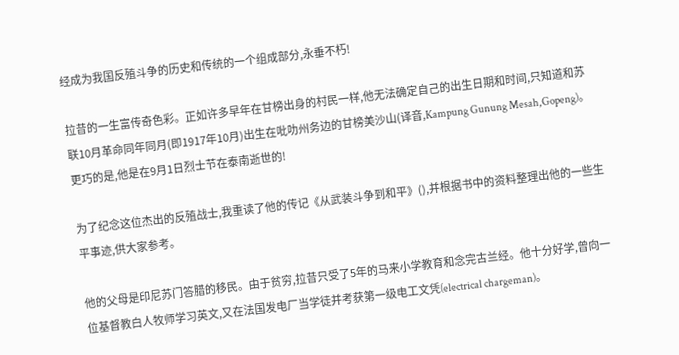经成为我国反殖斗争的历史和传统的一个组成部分,永垂不朽!

拉昔的一生富传奇色彩。正如许多早年在甘榜出身的村民一样,他无法确定自己的出生日期和时间,只知道和苏联10月革命同年同月(即1917年10月)出生在吡叻州务边的甘榜美沙山(译音,Kampung Gunung Mesah,Gopeng)。更巧的是,他是在9月1日烈士节在泰南逝世的!

为了纪念这位杰出的反殖战士,我重读了他的传记《从武装斗争到和平》(),并根据书中的资料整理出他的一些生平事迹,供大家参考。

他的父母是印尼苏门答腊的移民。由于贫穷,拉昔只受了5年的马来小学教育和念完古兰经。他十分好学,曾向一位基督教白人牧师学习英文,又在法国发电厂当学徒并考获第一级电工文凭(electrical chargeman)。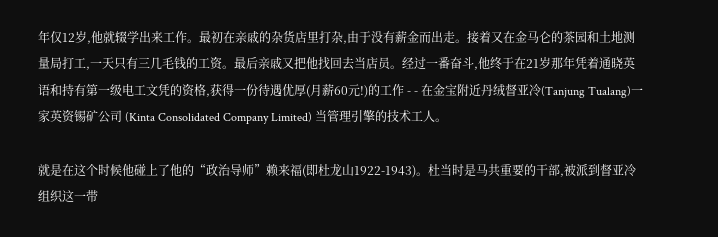年仅12岁,他就辍学出来工作。最初在亲戚的杂货店里打杂,由于没有薪金而出走。接着又在金马仑的茶园和土地测量局打工,一天只有三几毛钱的工资。最后亲戚又把他找回去当店员。经过一番奋斗,他终于在21岁那年凭着通晓英语和持有第一级电工文凭的资格,获得一份待遇优厚(月薪60元!)的工作 - - 在金宝附近丹绒督亚冷(Tanjung Tualang)一家英资锡矿公司 (Kinta Consolidated Company Limited) 当管理引擎的技术工人。

就是在这个时候他碰上了他的“政治导师”赖来福(即杜龙山1922-1943)。杜当时是马共重要的干部,被派到督亚冷组织这一带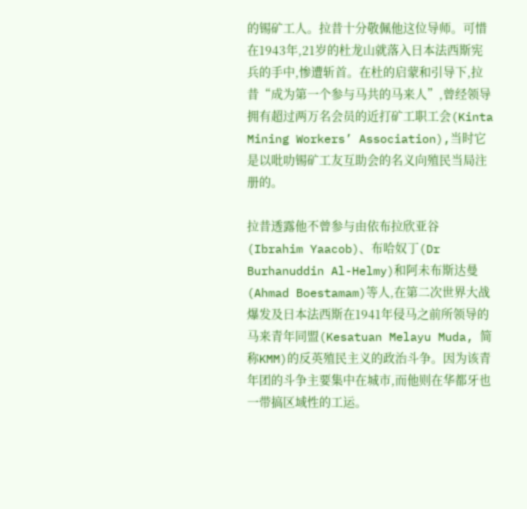的锡矿工人。拉昔十分敬佩他这位导师。可惜在1943年,21岁的杜龙山就落入日本法西斯宪兵的手中,惨遭斩首。在杜的启蒙和引导下,拉昔“成为第一个参与马共的马来人”,曾经领导拥有超过两万名会员的近打矿工职工会(Kinta Mining Workers’ Association),当时它是以吡叻锡矿工友互助会的名义向殖民当局注册的。

拉昔透露他不曾参与由依布拉欣亚谷(Ibrahim Yaacob)、布哈奴丁(Dr Burhanuddin Al-Helmy)和阿未布斯达曼(Ahmad Boestamam)等人,在第二次世界大战爆发及日本法西斯在1941年侵马之前所领导的马来青年同盟(Kesatuan Melayu Muda, 简称KMM)的反英殖民主义的政治斗争。因为该青年团的斗争主要集中在城市,而他则在华都牙也一带搞区域性的工运。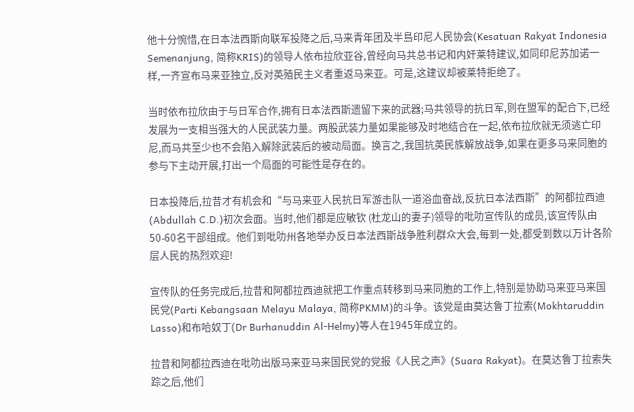他十分惋惜,在日本法西斯向联军投降之后,马来青年团及半島印尼人民协会(Kesatuan Rakyat Indonesia Semenanjung, 简称KRIS)的领导人依布拉欣亚谷,曾经向马共总书记和内奸莱特建议,如同印尼苏加诺一样,一齐宣布马来亚独立,反对英殖民主义者重返马来亚。可是,这建议却被莱特拒绝了。

当时依布拉欣由于与日军合作,拥有日本法西斯遗留下来的武器;马共领导的抗日军,则在盟军的配合下,已经发展为一支相当强大的人民武装力量。两股武装力量如果能够及时地结合在一起,依布拉欣就无须逃亡印尼,而马共至少也不会陷入解除武装后的被动局面。换言之,我国抗英民族解放战争,如果在更多马来同胞的参与下主动开展,打出一个局面的可能性是存在的。

日本投降后,拉昔才有机会和“与马来亚人民抗日军游击队一道浴血奋战,反抗日本法西斯”的阿都拉西迪 (Abdullah C.D.)初次会面。当时,他们都是应敏钦 (杜龙山的妻子)领导的吡叻宣传队的成员,该宣传队由50-60名干部组成。他们到吡叻州各地举办反日本法西斯战争胜利群众大会,每到一处,都受到数以万计各阶层人民的热烈欢迎!

宣传队的任务完成后,拉昔和阿都拉西迪就把工作重点转移到马来同胞的工作上,特别是协助马来亚马来国民党(Parti Kebangsaan Melayu Malaya, 简称PKMM)的斗争。该党是由莫达鲁丁拉索(Mokhtaruddin Lasso)和布哈奴丁(Dr Burhanuddin Al-Helmy)等人在1945年成立的。

拉昔和阿都拉西迪在吡叻出版马来亚马来国民党的党报《人民之声》(Suara Rakyat)。在莫达鲁丁拉索失踪之后,他们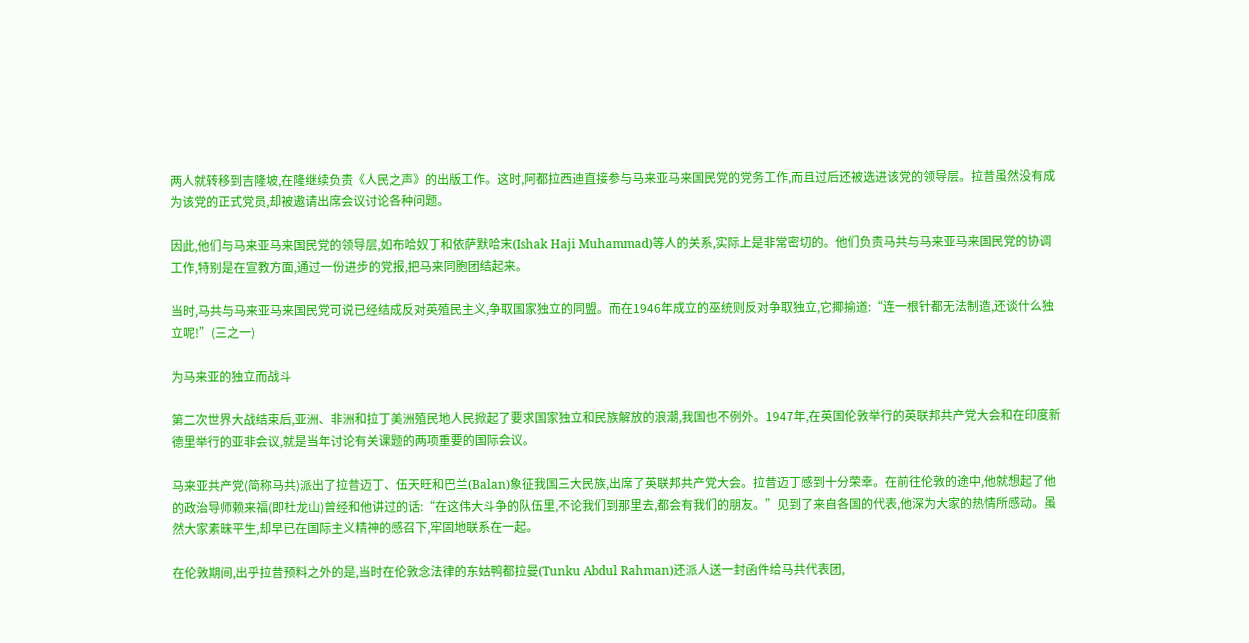两人就转移到吉隆坡,在隆继续负责《人民之声》的出版工作。这时,阿都拉西迪直接参与马来亚马来国民党的党务工作,而且过后还被选进该党的领导层。拉昔虽然没有成为该党的正式党员,却被遨请出席会议讨论各种问题。

因此,他们与马来亚马来国民党的领导层,如布哈奴丁和依萨默哈末(Ishak Haji Muhammad)等人的关系,实际上是非常密切的。他们负责马共与马来亚马来国民党的协调工作,特别是在宣教方面,通过一份进步的党报,把马来同胞团结起来。

当时,马共与马来亚马来国民党可说已经结成反对英殖民主义,争取国家独立的同盟。而在1946年成立的巫统则反对争取独立,它揶揄道:“连一根针都无法制造,还谈什么独立呢!”(三之一)

为马来亚的独立而战斗

第二次世界大战结束后,亚洲、非洲和拉丁美洲殖民地人民掀起了要求国家独立和民族解放的浪潮,我国也不例外。1947年,在英国伦敦举行的英联邦共产党大会和在印度新德里举行的亚非会议,就是当年讨论有关课题的两项重要的国际会议。

马来亚共产党(简称马共)派出了拉昔迈丁、伍天旺和巴兰(Balan)象征我国三大民族,出席了英联邦共产党大会。拉昔迈丁感到十分荣幸。在前往伦敦的途中,他就想起了他的政治导师赖来福(即杜龙山)曾经和他讲过的话:“在这伟大斗争的队伍里,不论我们到那里去,都会有我们的朋友。”见到了来自各国的代表,他深为大家的热情所感动。虽然大家素昧平生,却早已在国际主义精神的感召下,牢固地联系在一起。

在伦敦期间,出乎拉昔预料之外的是,当时在伦敦念法律的东姑鸭都拉曼(Tunku Abdul Rahman)还派人送一封函件给马共代表团,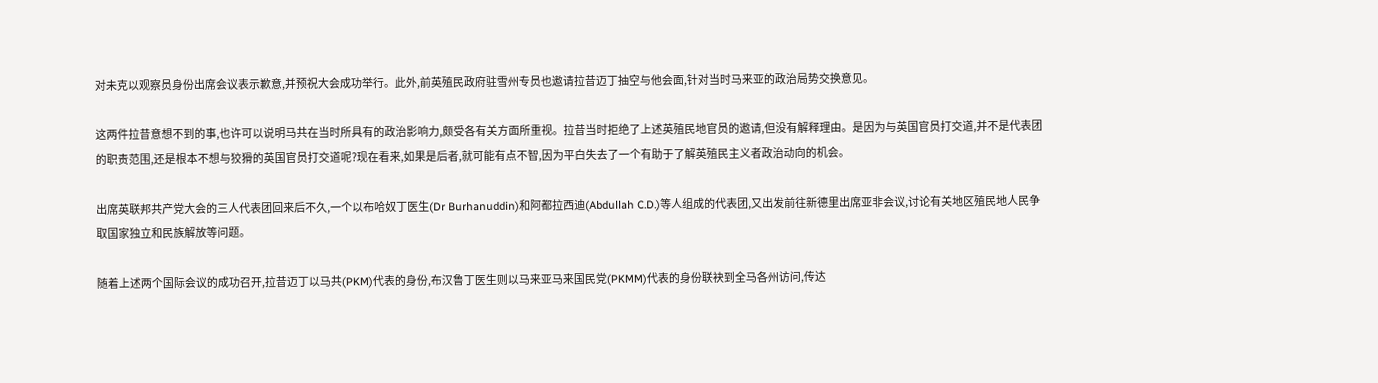对未克以观察员身份出席会议表示歉意,并预祝大会成功举行。此外,前英殖民政府驻雪州专员也遨请拉昔迈丁抽空与他会面,针对当时马来亚的政治局势交换意见。

这两件拉昔意想不到的事,也许可以说明马共在当时所具有的政治影响力,颇受各有关方面所重视。拉昔当时拒绝了上述英殖民地官员的遨请,但没有解释理由。是因为与英国官员打交道,并不是代表团的职责范围,还是根本不想与狡猾的英国官员打交道呢?现在看来,如果是后者,就可能有点不智,因为平白失去了一个有助于了解英殖民主义者政治动向的机会。

出席英联邦共产党大会的三人代表团回来后不久,一个以布哈奴丁医生(Dr Burhanuddin)和阿都拉西迪(Abdullah C.D.)等人组成的代表团,又出发前往新德里出席亚非会议,讨论有关地区殖民地人民争取国家独立和民族解放等问题。

随着上述两个国际会议的成功召开,拉昔迈丁以马共(PKM)代表的身份,布汉鲁丁医生则以马来亚马来国民党(PKMM)代表的身份联袂到全马各州访问,传达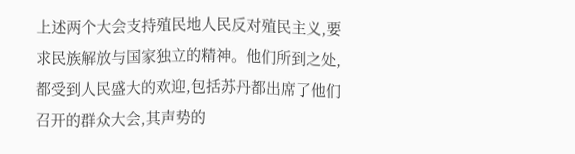上述两个大会支持殖民地人民反对殖民主义,要求民族解放与国家独立的精神。他们所到之处,都受到人民盛大的欢迎,包括苏丹都出席了他们召开的群众大会,其声势的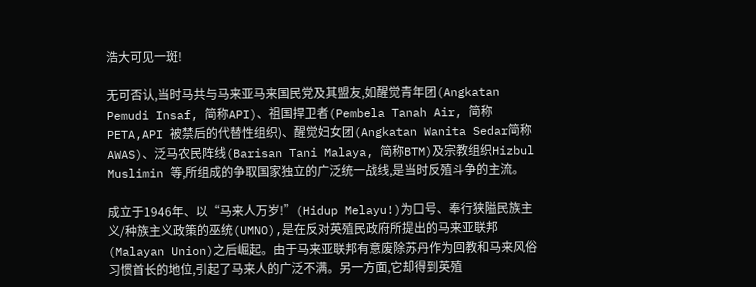浩大可见一斑!

无可否认,当时马共与马来亚马来国民党及其盟友,如醒觉青年团(Angkatan Pemudi Insaf, 简称API)、祖国捍卫者(Pembela Tanah Air, 简称PETA,API 被禁后的代替性组织)、醒觉妇女团(Angkatan Wanita Sedar简称 AWAS)、泛马农民阵线(Barisan Tani Malaya, 简称BTM)及宗教组织Hizbul Muslimin 等,所组成的争取国家独立的广泛统一战线,是当时反殖斗争的主流。

成立于1946年、以“马来人万岁!”(Hidup Melayu!)为口号、奉行狭隘民族主义/种族主义政策的巫统(UMNO),是在反对英殖民政府所提出的马来亚联邦(Malayan Union)之后崛起。由于马来亚联邦有意废除苏丹作为回教和马来风俗习惯首长的地位,引起了马来人的广泛不满。另一方面,它却得到英殖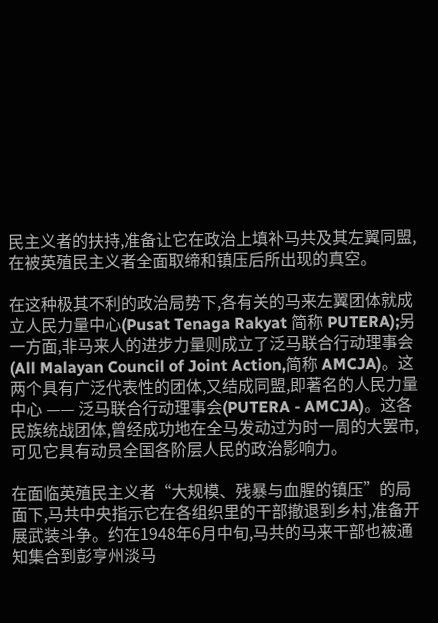民主义者的扶持,准备让它在政治上填补马共及其左翼同盟,在被英殖民主义者全面取缔和镇压后所出现的真空。

在这种极其不利的政治局势下,各有关的马来左翼团体就成立人民力量中心(Pusat Tenaga Rakyat 简称 PUTERA);另一方面,非马来人的进步力量则成立了泛马联合行动理事会(All Malayan Council of Joint Action,简称 AMCJA)。这两个具有广泛代表性的团体,又结成同盟,即著名的人民力量中心 —— 泛马联合行动理事会(PUTERA - AMCJA)。这各民族统战团体,曾经成功地在全马发动过为时一周的大罢市,可见它具有动员全国各阶层人民的政治影响力。

在面临英殖民主义者“大规模、残暴与血腥的镇压”的局面下,马共中央指示它在各组织里的干部撤退到乡村,准备开展武装斗争。约在1948年6月中旬,马共的马来干部也被通知集合到彭亨州淡马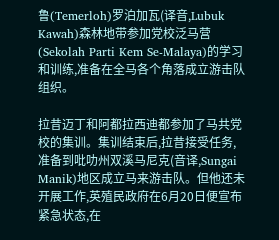鲁(Temerloh)罗泊加瓦(译音,Lubuk Kawah)森林地带参加党校泛马营(Sekolah Parti Kem Se-Malaya)的学习和训练,准备在全马各个角落成立游击队组织。

拉昔迈丁和阿都拉西迪都参加了马共党校的集训。集训结束后,拉昔接受任务,准备到吡叻州双溪马尼克(音译,Sungai Manik)地区成立马来游击队。但他还未开展工作,英殖民政府在6月20日便宣布紧急状态,在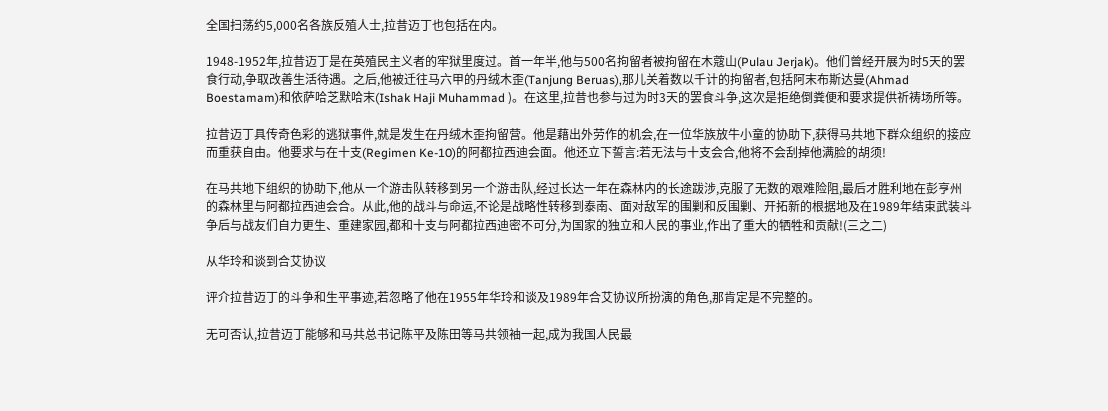全国扫荡约5,000名各族反殖人士,拉昔迈丁也包括在内。

1948-1952年,拉昔迈丁是在英殖民主义者的牢狱里度过。首一年半,他与500名拘留者被拘留在木蔻山(Pulau Jerjak)。他们曾经开展为时5天的罢食行动,争取改善生活待遇。之后,他被迁往马六甲的丹绒木歪(Tanjung Beruas),那儿关着数以千计的拘留者,包括阿末布斯达曼(Ahmad Boestamam)和依萨哈芝默哈末(Ishak Haji Muhammad )。在这里,拉昔也参与过为时3天的罢食斗争,这次是拒绝倒粪便和要求提供祈祷场所等。

拉昔迈丁具传奇色彩的逃狱事件,就是发生在丹绒木歪拘留营。他是藉出外劳作的机会,在一位华族放牛小童的协助下,获得马共地下群众组织的接应而重获自由。他要求与在十支(Regimen Ke-10)的阿都拉西迪会面。他还立下誓言:若无法与十支会合,他将不会刮掉他满脸的胡须!

在马共地下组织的协助下,他从一个游击队转移到另一个游击队,经过长达一年在森林内的长途跋涉,克服了无数的艰难险阻,最后才胜利地在彭亨州的森林里与阿都拉西迪会合。从此,他的战斗与命运,不论是战略性转移到泰南、面对敌军的围剿和反围剿、开拓新的根据地及在1989年结束武装斗争后与战友们自力更生、重建家园,都和十支与阿都拉西迪密不可分,为国家的独立和人民的事业,作出了重大的牺牲和贡献!(三之二)

从华玲和谈到合艾协议

评介拉昔迈丁的斗争和生平事迹,若忽略了他在1955年华玲和谈及1989年合艾协议所扮演的角色,那肯定是不完整的。

无可否认,拉昔迈丁能够和马共总书记陈平及陈田等马共领袖一起,成为我国人民最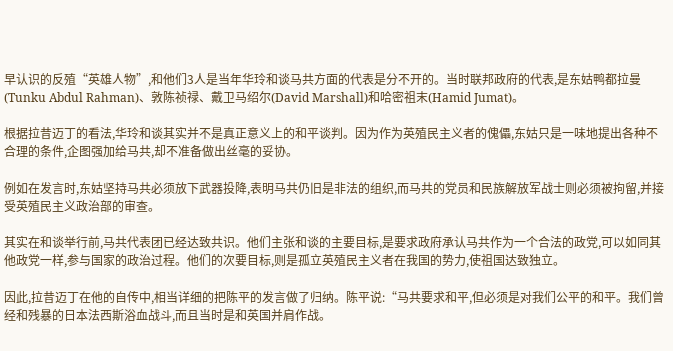早认识的反殖“英雄人物”,和他们3人是当年华玲和谈马共方面的代表是分不开的。当时联邦政府的代表,是东姑鸭都拉曼(Tunku Abdul Rahman)、敦陈祯禄、戴卫马绍尔(David Marshall)和哈密祖末(Hamid Jumat)。

根据拉昔迈丁的看法,华玲和谈其实并不是真正意义上的和平谈判。因为作为英殖民主义者的傀儡,东姑只是一味地提出各种不合理的条件,企图强加给马共,却不准备做出丝毫的妥协。

例如在发言时,东姑坚持马共必须放下武器投降,表明马共仍旧是非法的组织,而马共的党员和民族解放军战士则必须被拘留,并接受英殖民主义政治部的审查。

其实在和谈举行前,马共代表团已经达致共识。他们主张和谈的主要目标,是要求政府承认马共作为一个合法的政党,可以如同其他政党一样,参与国家的政治过程。他们的次要目标,则是孤立英殖民主义者在我国的势力,使祖国达致独立。

因此,拉昔迈丁在他的自传中,相当详细的把陈平的发言做了归纳。陈平说:“马共要求和平,但必须是对我们公平的和平。我们曾经和残暴的日本法西斯浴血战斗,而且当时是和英国并肩作战。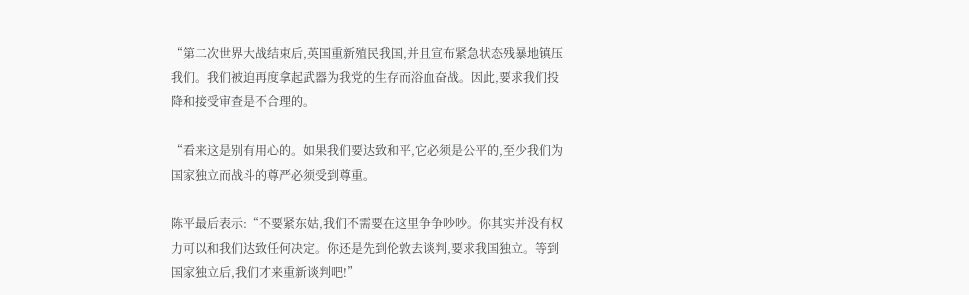“第二次世界大战结束后,英国重新殖民我国,并且宣布紧急状态残暴地镇压我们。我们被迫再度拿起武器为我党的生存而浴血奋战。因此,要求我们投降和接受审查是不合理的。

“看来这是别有用心的。如果我们要达致和平,它必须是公平的,至少我们为国家独立而战斗的尊严必须受到尊重。

陈平最后表示:“不要紧东姑,我们不需要在这里争争吵吵。你其实并没有权力可以和我们达致任何决定。你还是先到伦敦去谈判,要求我国独立。等到国家独立后,我们才来重新谈判吧!”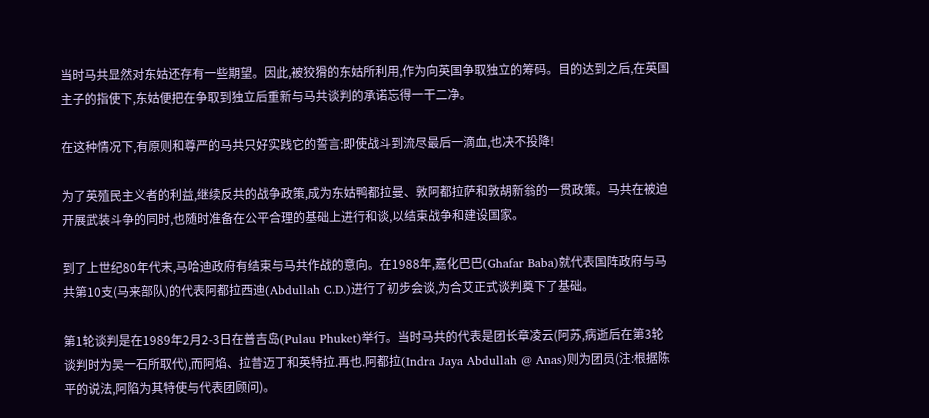当时马共显然对东姑还存有一些期望。因此,被狡猾的东姑所利用,作为向英国争取独立的筹码。目的达到之后,在英国主子的指使下,东姑便把在争取到独立后重新与马共谈判的承诺忘得一干二净。

在这种情况下,有原则和尊严的马共只好实践它的誓言:即使战斗到流尽最后一滴血,也决不投降!

为了英殖民主义者的利益,继续反共的战争政策,成为东姑鸭都拉曼、敦阿都拉萨和敦胡新翁的一贯政策。马共在被迫开展武装斗争的同时,也随时准备在公平合理的基础上进行和谈,以结束战争和建设国家。

到了上世纪80年代末,马哈迪政府有结束与马共作战的意向。在1988年,嘉化巴巴(Ghafar Baba)就代表国阵政府与马共第10支(马来部队)的代表阿都拉西迪(Abdullah C.D.)进行了初步会谈,为合艾正式谈判奠下了基础。

第1轮谈判是在1989年2月2-3日在普吉岛(Pulau Phuket)举行。当时马共的代表是团长章凌云(阿苏,病逝后在第3轮谈判时为吴一石所取代),而阿焰、拉昔迈丁和英特拉.再也.阿都拉(Indra Jaya Abdullah @ Anas)则为团员(注:根据陈平的说法,阿陷为其特使与代表团顾问)。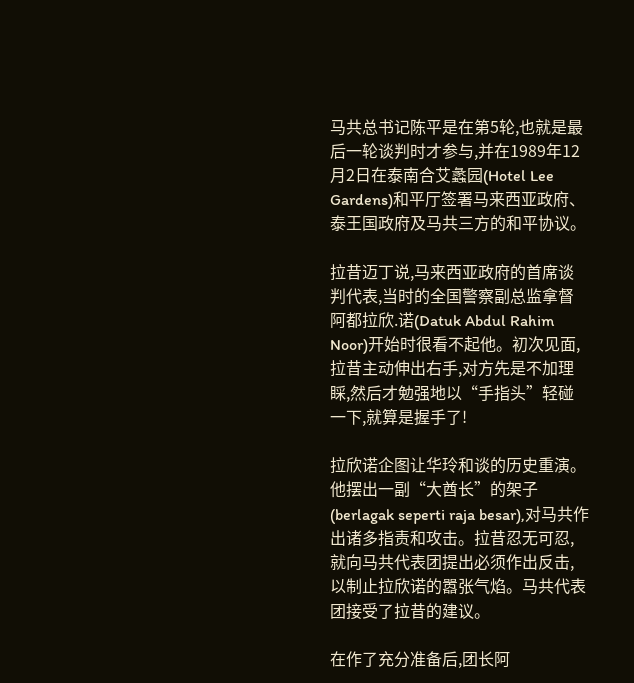马共总书记陈平是在第5轮,也就是最后一轮谈判时才参与,并在1989年12月2日在泰南合艾蠡园(Hotel Lee Gardens)和平厅签署马来西亚政府、泰王国政府及马共三方的和平协议。

拉昔迈丁说,马来西亚政府的首席谈判代表,当时的全国警察副总监拿督阿都拉欣.诺(Datuk Abdul Rahim Noor)开始时很看不起他。初次见面,拉昔主动伸出右手,对方先是不加理睬,然后才勉强地以“手指头”轻碰一下,就算是握手了!

拉欣诺企图让华玲和谈的历史重演。他摆出一副“大酋长”的架子(berlagak seperti raja besar),对马共作出诸多指责和攻击。拉昔忍无可忍,就向马共代表团提出必须作出反击,以制止拉欣诺的嚣张气焰。马共代表团接受了拉昔的建议。

在作了充分准备后,团长阿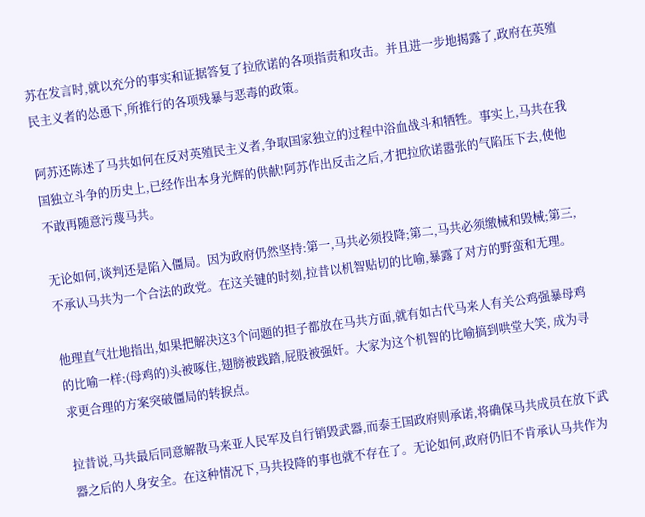苏在发言时,就以充分的事实和证据答复了拉欣诺的各项指责和攻击。并且进一步地揭露了,政府在英殖民主义者的怂恿下,所推行的各项残暴与恶毒的政策。

阿苏还陈述了马共如何在反对英殖民主义者,争取国家独立的过程中浴血战斗和牺牲。事实上,马共在我国独立斗争的历史上,已经作出本身光辉的供献!阿苏作出反击之后,才把拉欣诺嚣张的气陷压下去,使他不敢再随意污蔑马共。

无论如何,谈判还是陷入僵局。因为政府仍然坚持:第一,马共必须投降;第二,马共必须缴械和毁械;第三,不承认马共为一个合法的政党。在这关键的时刻,拉昔以机智贴切的比喻,暴露了对方的野蛮和无理。

他理直气壮地指出,如果把解决这3个问题的担子都放在马共方面,就有如古代马来人有关公鸡强暴母鸡的比喻一样:(母鸡的)头被啄住,翅膀被践踏,屁股被强奸。大家为这个机智的比喻搞到哄堂大笑, 成为寻求更合理的方案突破僵局的转捩点。

拉昔说,马共最后同意解散马来亚人民军及自行销毁武器,而泰王国政府则承诺,将确保马共成员在放下武器之后的人身安全。在这种情况下,马共投降的事也就不存在了。无论如何,政府仍旧不肯承认马共作为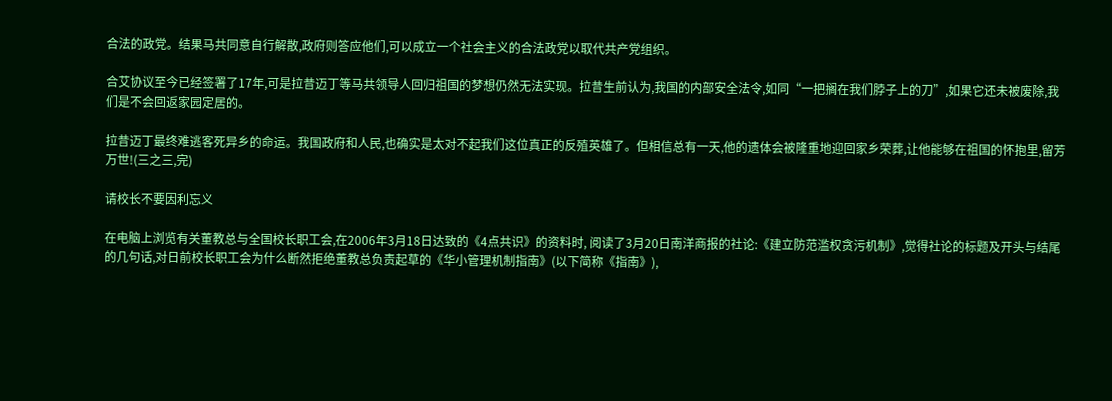合法的政党。结果马共同意自行解散,政府则答应他们,可以成立一个社会主义的合法政党以取代共产党组织。

合艾协议至今已经签署了17年,可是拉昔迈丁等马共领导人回归祖国的梦想仍然无法实现。拉昔生前认为,我国的内部安全法令,如同“一把搁在我们脖子上的刀”,如果它还未被废除,我们是不会回返家园定居的。

拉昔迈丁最终难逃客死异乡的命运。我国政府和人民,也确实是太对不起我们这位真正的反殖英雄了。但相信总有一天,他的遗体会被隆重地迎回家乡荣葬,让他能够在祖国的怀抱里,留芳万世!(三之三,完)

请校长不要因利忘义

在电脑上浏览有关董教总与全国校长职工会,在2006年3月18日达致的《4点共识》的资料时, 阅读了3月20日南洋商报的社论:《建立防范滥权贪污机制》,觉得社论的标题及开头与结尾的几句话,对日前校长职工会为什么断然拒绝董教总负责起草的《华小管理机制指南》(以下简称《指南》),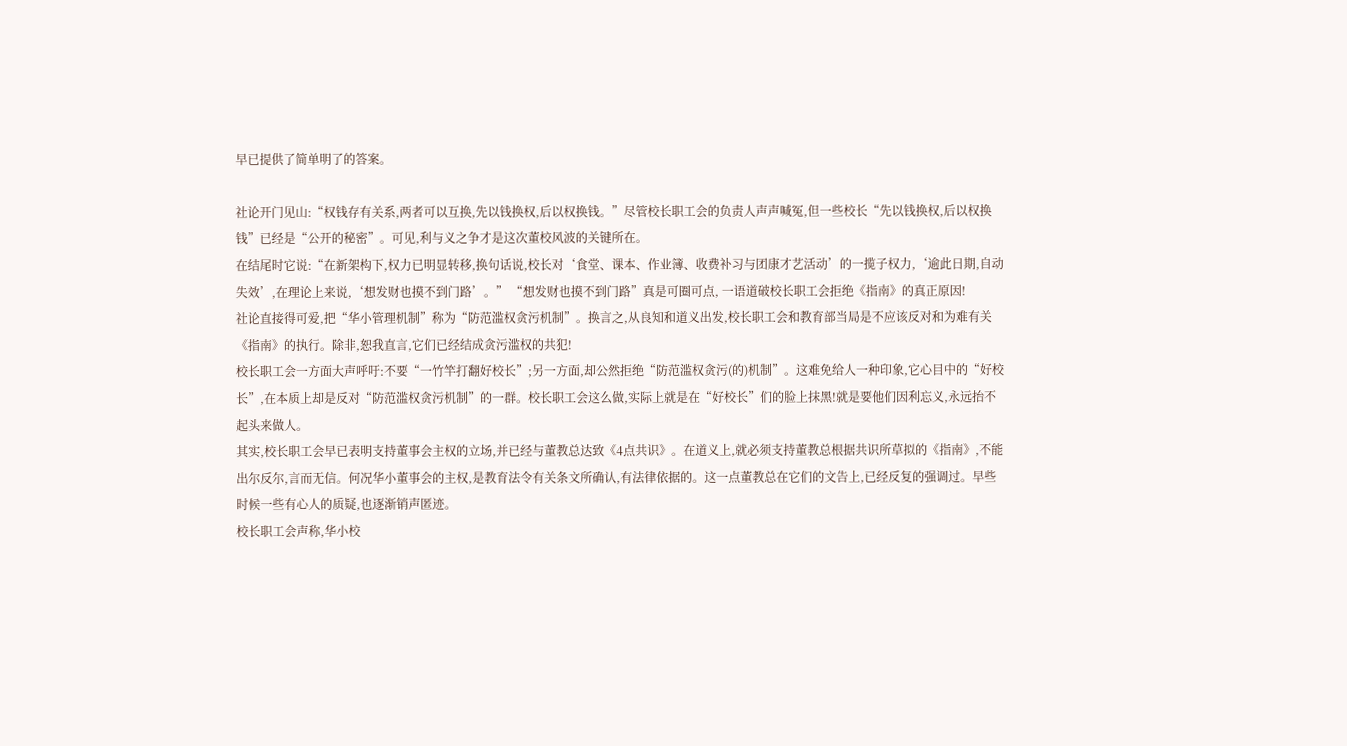早已提供了简单明了的答案。

社论开门见山:“权钱存有关系,两者可以互换,先以钱换权,后以权换钱。”尽管校长职工会的负责人声声喊冤,但一些校长“先以钱换权,后以权换钱”已经是“公开的秘密”。可见,利与义之争才是这次董校风波的关键所在。
在结尾时它说:“在新架构下,权力已明显转移,换句话说,校长对‘食堂、课本、作业簿、收费补习与团康才艺活动’的一揽子权力,‘逾此日期,自动失效’,在理论上来说,‘想发财也摸不到门路’。” “想发财也摸不到门路”真是可圈可点, 一语道破校长职工会拒绝《指南》的真正原因!
社论直接得可爱,把“华小管理机制”称为“防范滥权贪污机制”。换言之,从良知和道义出发,校长职工会和教育部当局是不应该反对和为难有关《指南》的执行。除非,恕我直言,它们已经结成贪污滥权的共犯!
校长职工会一方面大声呼吁:不要“一竹竿打翻好校长”;另一方面,却公然拒绝“防范滥权贪污(的)机制”。这难免给人一种印象,它心目中的“好校长”,在本质上却是反对“防范滥权贪污机制”的一群。校长职工会这么做,实际上就是在“好校长”们的脸上抹黑!就是要他们因利忘义,永远抬不起头来做人。
其实,校长职工会早已表明支持董事会主权的立场,并已经与董教总达致《4点共识》。在道义上,就必须支持董教总根据共识所草拟的《指南》,不能出尔反尔,言而无信。何况华小董事会的主权,是教育法令有关条文所确认,有法律依据的。这一点董教总在它们的文告上,已经反复的强调过。早些时候一些有心人的质疑,也逐渐销声匿迹。
校长职工会声称,华小校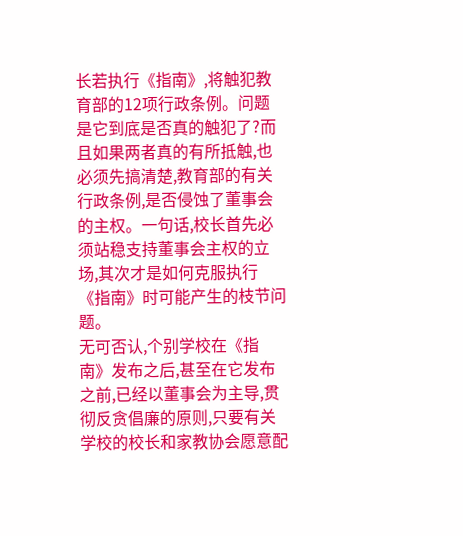长若执行《指南》,将触犯教育部的12项行政条例。问题是它到底是否真的触犯了?而且如果两者真的有所抵触,也必须先搞清楚,教育部的有关行政条例,是否侵蚀了董事会的主权。一句话,校长首先必须站稳支持董事会主权的立场,其次才是如何克服执行《指南》时可能产生的枝节问题。
无可否认,个别学校在《指南》发布之后,甚至在它发布之前,已经以董事会为主导,贯彻反贪倡廉的原则,只要有关学校的校长和家教协会愿意配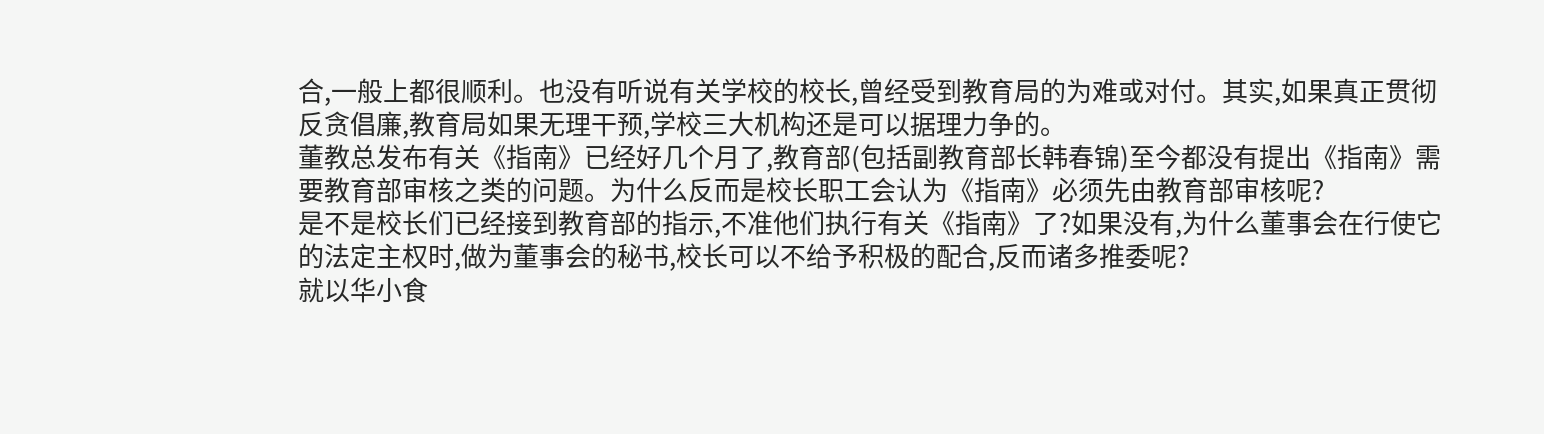合,一般上都很顺利。也没有听说有关学校的校长,曾经受到教育局的为难或对付。其实,如果真正贯彻反贪倡廉,教育局如果无理干预,学校三大机构还是可以据理力争的。
董教总发布有关《指南》已经好几个月了,教育部(包括副教育部长韩春锦)至今都没有提出《指南》需要教育部审核之类的问题。为什么反而是校长职工会认为《指南》必须先由教育部审核呢?
是不是校长们已经接到教育部的指示,不准他们执行有关《指南》了?如果没有,为什么董事会在行使它的法定主权时,做为董事会的秘书,校长可以不给予积极的配合,反而诸多推委呢?
就以华小食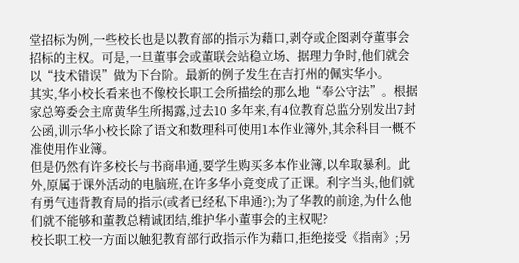堂招标为例,一些校长也是以教育部的指示为藉口,剥夺或企图剥夺董事会招标的主权。可是,一旦董事会或董联会站稳立场、据理力争时,他们就会以“技术错误”做为下台阶。最新的例子发生在吉打州的佩实华小。
其实,华小校长看来也不像校长职工会所描绘的那么地“奉公守法”。根据家总筹委会主席黄华生所揭露,过去10 多年来,有4位教育总监分别发出7封公函,训示华小校长除了语文和数理科可使用1本作业簿外,其余科目一概不准使用作业簿。
但是仍然有许多校长与书商串通,要学生购买多本作业簿,以牟取暴利。此外,原属于课外活动的电脑班,在许多华小竟变成了正课。利字当头,他们就有勇气违背教育局的指示(或者已经私下串通?);为了华教的前途,为什么他们就不能够和董教总精诚团结,维护华小董事会的主权呢?
校长职工校一方面以触犯教育部行政指示作为藉口,拒绝接受《指南》;另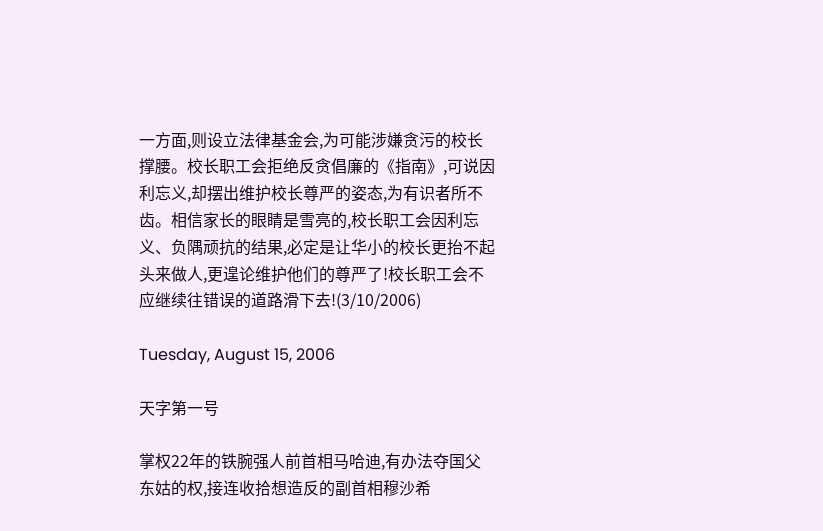一方面,则设立法律基金会,为可能涉嫌贪污的校长撑腰。校长职工会拒绝反贪倡廉的《指南》,可说因利忘义,却摆出维护校长尊严的姿态,为有识者所不齿。相信家长的眼睛是雪亮的,校长职工会因利忘义、负隅顽抗的结果,必定是让华小的校长更抬不起头来做人,更遑论维护他们的尊严了!校长职工会不应继续往错误的道路滑下去!(3/10/2006)

Tuesday, August 15, 2006

天字第一号

掌权22年的铁腕强人前首相马哈迪,有办法夺国父东姑的权,接连收拾想造反的副首相穆沙希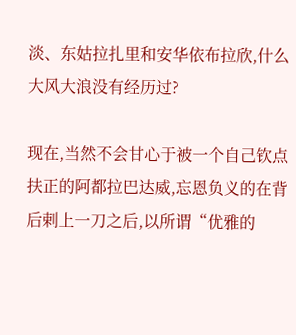淡、东姑拉扎里和安华依布拉欣,什么大风大浪没有经历过?

现在,当然不会甘心于被一个自己钦点扶正的阿都拉巴达威,忘恩负义的在背后剌上一刀之后,以所谓“优雅的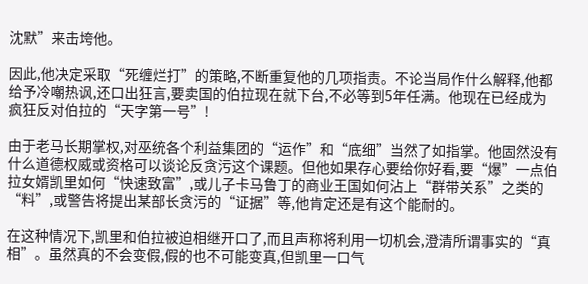沈默”来击垮他。

因此,他决定采取“死缠烂打”的策略,不断重复他的几项指责。不论当局作什么解释,他都给予冷嘲热讽,还口出狂言,要卖国的伯拉现在就下台,不必等到5年任满。他现在已经成为疯狂反对伯拉的“天字第一号”!

由于老马长期掌权,对巫统各个利益集团的“运作”和“底细”当然了如指掌。他固然没有什么道德权威或资格可以谈论反贪污这个课题。但他如果存心要给你好看,要“爆”一点伯拉女婿凯里如何“快速致富”,或儿子卡马鲁丁的商业王国如何沾上“群带关系”之类的“料”,或警告将提出某部长贪污的“证据”等,他肯定还是有这个能耐的。

在这种情况下,凯里和伯拉被迫相继开口了,而且声称将利用一切机会,澄清所谓事实的“真相”。虽然真的不会变假,假的也不可能变真,但凯里一口气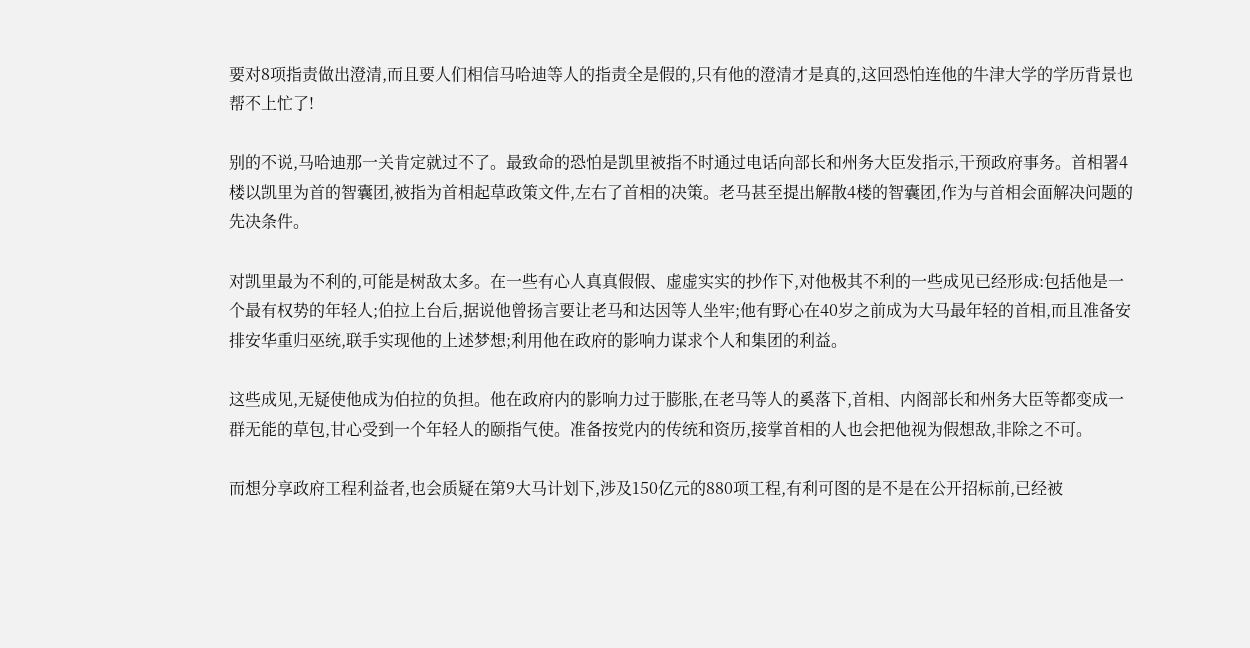要对8项指责做出澄清,而且要人们相信马哈迪等人的指责全是假的,只有他的澄清才是真的,这回恐怕连他的牛津大学的学历背景也帮不上忙了!

别的不说,马哈迪那一关肯定就过不了。最致命的恐怕是凯里被指不时通过电话向部长和州务大臣发指示,干预政府事务。首相署4楼以凯里为首的智囊团,被指为首相起草政策文件,左右了首相的决策。老马甚至提出解散4楼的智囊团,作为与首相会面解决问题的先决条件。

对凯里最为不利的,可能是树敌太多。在一些有心人真真假假、虚虚实实的抄作下,对他极其不利的一些成见已经形成:包括他是一个最有权势的年轻人;伯拉上台后,据说他曾扬言要让老马和达因等人坐牢;他有野心在40岁之前成为大马最年轻的首相,而且准备安排安华重归巫统,联手实现他的上述梦想;利用他在政府的影响力谋求个人和集团的利益。

这些成见,无疑使他成为伯拉的负担。他在政府内的影响力过于膨胀,在老马等人的奚落下,首相、内阁部长和州务大臣等都变成一群无能的草包,甘心受到一个年轻人的颐指气使。准备按党内的传统和资历,接掌首相的人也会把他视为假想敌,非除之不可。

而想分享政府工程利益者,也会质疑在第9大马计划下,涉及150亿元的880项工程,有利可图的是不是在公开招标前,已经被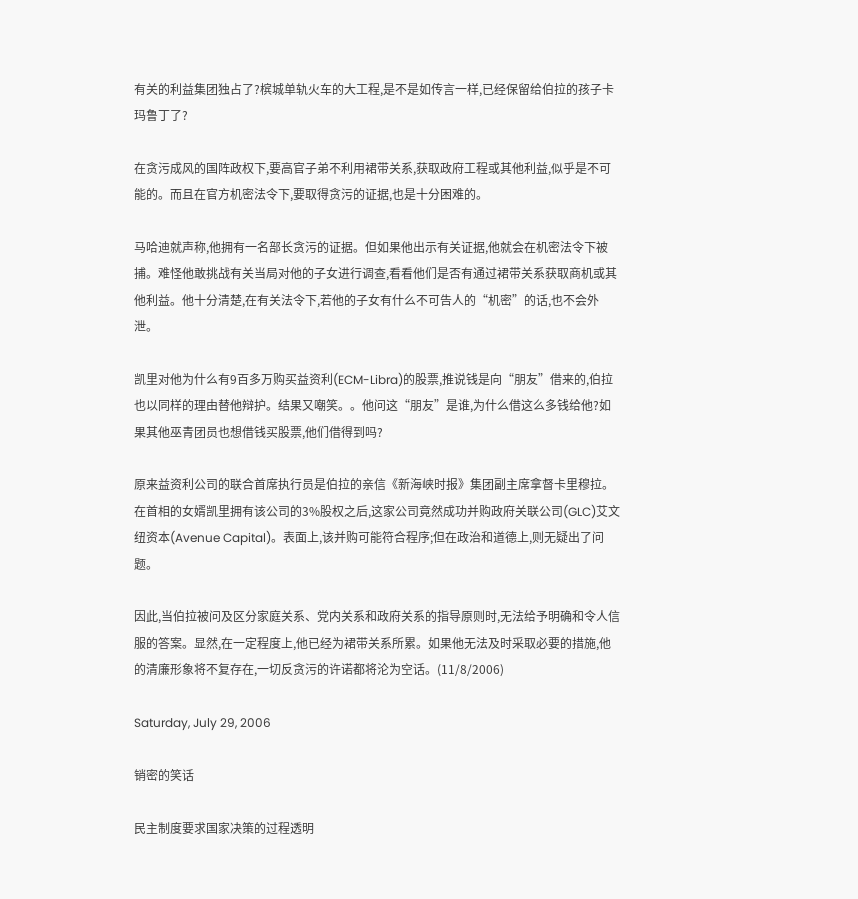有关的利益集团独占了?槟城单轨火车的大工程,是不是如传言一样,已经保留给伯拉的孩子卡玛鲁丁了?

在贪污成风的国阵政权下,要高官子弟不利用裙带关系,获取政府工程或其他利益,似乎是不可能的。而且在官方机密法令下,要取得贪污的证据,也是十分困难的。

马哈迪就声称,他拥有一名部长贪污的证据。但如果他出示有关证据,他就会在机密法令下被捕。难怪他敢挑战有关当局对他的子女进行调查,看看他们是否有通过裙带关系获取商机或其他利益。他十分清楚,在有关法令下,若他的子女有什么不可告人的“机密”的话,也不会外泄。

凯里对他为什么有9百多万购买益资利(ECM-Libra)的股票,推说钱是向“朋友”借来的,伯拉也以同样的理由替他辩护。结果又嘲笑。。他问这“朋友”是谁,为什么借这么多钱给他?如果其他巫青团员也想借钱买股票,他们借得到吗?

原来益资利公司的联合首席执行员是伯拉的亲信《新海峡时报》集团副主席拿督卡里穆拉。在首相的女婿凯里拥有该公司的3%股权之后,这家公司竟然成功并购政府关联公司(GLC)艾文纽资本(Avenue Capital)。表面上,该并购可能符合程序;但在政治和道德上,则无疑出了问题。

因此,当伯拉被问及区分家庭关系、党内关系和政府关系的指导原则时,无法给予明确和令人信服的答案。显然,在一定程度上,他已经为裙带关系所累。如果他无法及时采取必要的措施,他的清廉形象将不复存在,一切反贪污的许诺都将沦为空话。(11/8/2006)

Saturday, July 29, 2006

销密的笑话

民主制度要求国家决策的过程透明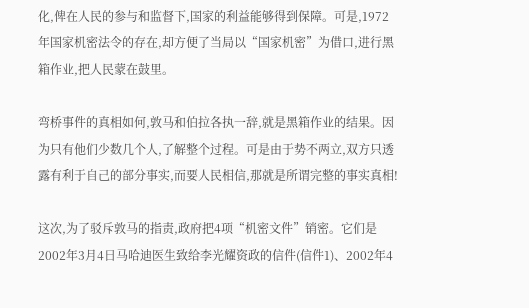化,俾在人民的参与和监督下,国家的利益能够得到保障。可是,1972年国家机密法令的存在,却方便了当局以“国家机密”为借口,进行黑箱作业,把人民蒙在鼓里。

弯桥事件的真相如何,敦马和伯拉各执一辞,就是黑箱作业的结果。因为只有他们少数几个人,了解整个过程。可是由于势不两立,双方只透露有利于自己的部分事实,而要人民相信,那就是所谓完整的事实真相!

这次,为了驳斥敦马的指责,政府把4项“机密文件”销密。它们是2002年3月4日马哈迪医生致给李光耀资政的信件(信件1)、2002年4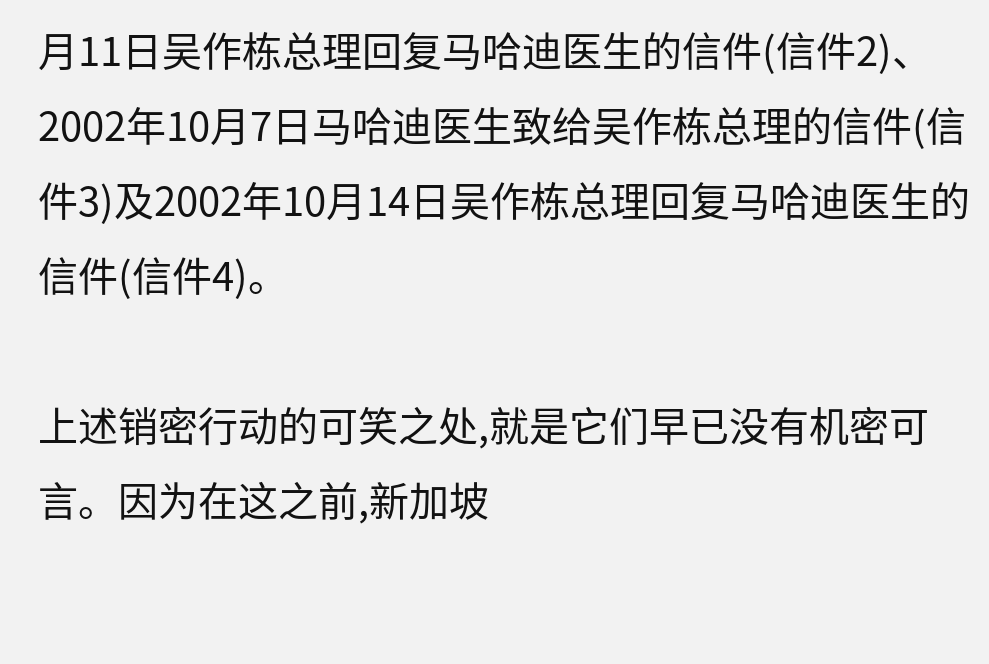月11日吴作栋总理回复马哈迪医生的信件(信件2)、2002年10月7日马哈迪医生致给吴作栋总理的信件(信件3)及2002年10月14日吴作栋总理回复马哈迪医生的信件(信件4)。

上述销密行动的可笑之处,就是它们早已没有机密可言。因为在这之前,新加坡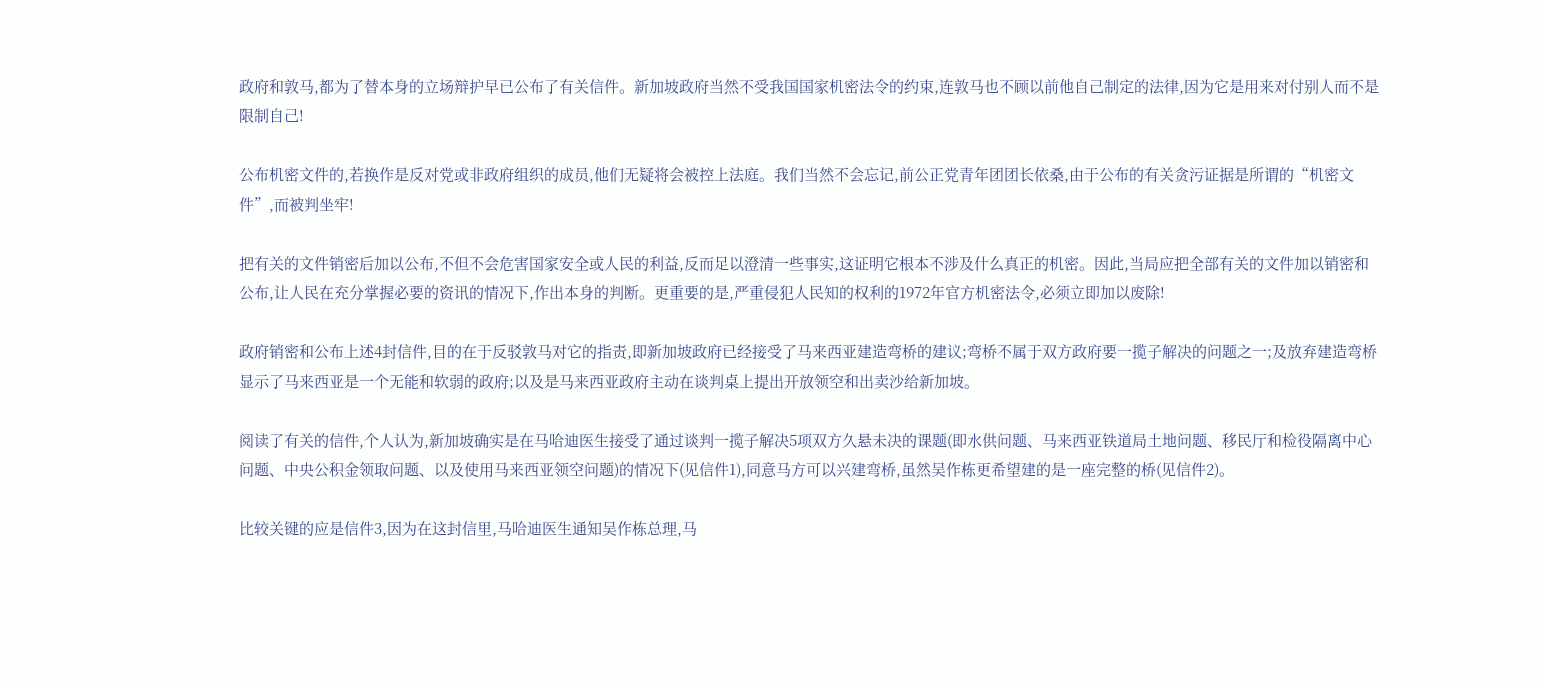政府和敦马,都为了替本身的立场辩护早已公布了有关信件。新加坡政府当然不受我国国家机密法令的约束,连敦马也不顾以前他自己制定的法律,因为它是用来对付别人而不是限制自己!

公布机密文件的,若换作是反对党或非政府组织的成员,他们无疑将会被控上法庭。我们当然不会忘记,前公正党青年团团长依桑,由于公布的有关贪污证据是所谓的“机密文件”,而被判坐牢!

把有关的文件销密后加以公布,不但不会危害国家安全或人民的利益,反而足以澄清一些事实,这证明它根本不涉及什么真正的机密。因此,当局应把全部有关的文件加以销密和公布,让人民在充分掌握必要的资讯的情况下,作出本身的判断。更重要的是,严重侵犯人民知的权利的1972年官方机密法令,必须立即加以废除!

政府销密和公布上述4封信件,目的在于反驳敦马对它的指责,即新加坡政府已经接受了马来西亚建造弯桥的建议;弯桥不属于双方政府要一揽子解决的问题之一;及放弃建造弯桥显示了马来西亚是一个无能和软弱的政府;以及是马来西亚政府主动在谈判桌上提出开放领空和出卖沙给新加坡。

阅读了有关的信件,个人认为,新加坡确实是在马哈迪医生接受了通过谈判一揽子解决5项双方久悬未决的课题(即水供问题、马来西亚铁道局土地问题、移民厅和检役隔离中心问题、中央公积金领取问题、以及使用马来西亚领空问题)的情况下(见信件1),同意马方可以兴建弯桥,虽然吴作栋更希望建的是一座完整的桥(见信件2)。

比较关键的应是信件3,因为在这封信里,马哈迪医生通知吴作栋总理,马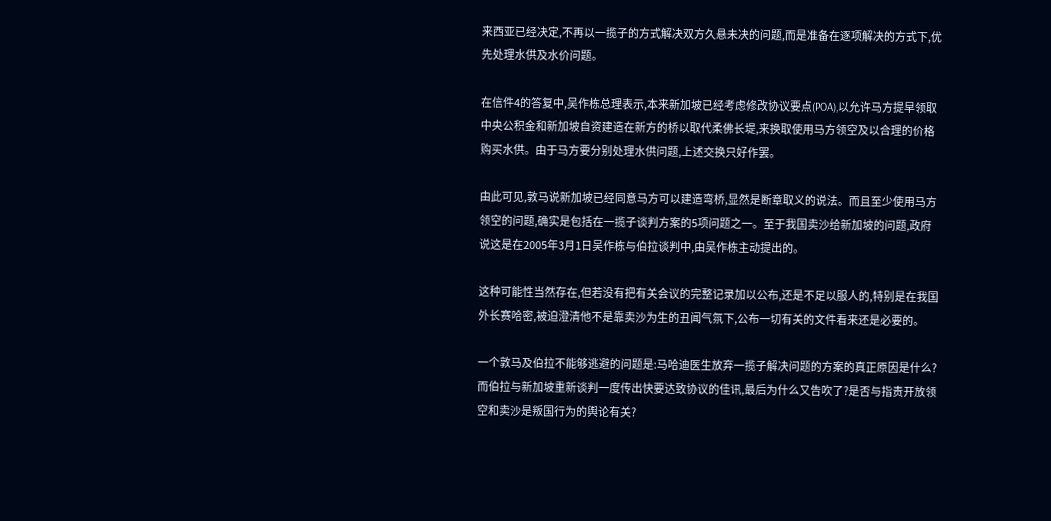来西亚已经决定,不再以一揽子的方式解决双方久悬未决的问题,而是准备在逐项解决的方式下,优先处理水供及水价问题。

在信件4的答复中,吴作栋总理表示,本来新加坡已经考虑修改协议要点(POA),以允许马方提早领取中央公积金和新加坡自资建造在新方的桥以取代柔佛长堤,来换取使用马方领空及以合理的价格购买水供。由于马方要分别处理水供问题,上述交换只好作罢。

由此可见,敦马说新加坡已经同意马方可以建造弯桥,显然是断章取义的说法。而且至少使用马方领空的问题,确实是包括在一揽子谈判方案的5项问题之一。至于我国卖沙给新加坡的问题,政府说这是在2005年3月1日吴作栋与伯拉谈判中,由吴作栋主动提出的。

这种可能性当然存在,但若没有把有关会议的完整记录加以公布,还是不足以服人的,特别是在我国外长赛哈密,被迫澄清他不是靠卖沙为生的丑闻气氛下,公布一切有关的文件看来还是必要的。

一个敦马及伯拉不能够逃避的问题是:马哈迪医生放弃一揽子解决问题的方案的真正原因是什么?而伯拉与新加坡重新谈判一度传出快要达致协议的佳讯,最后为什么又告吹了?是否与指责开放领空和卖沙是叛国行为的舆论有关?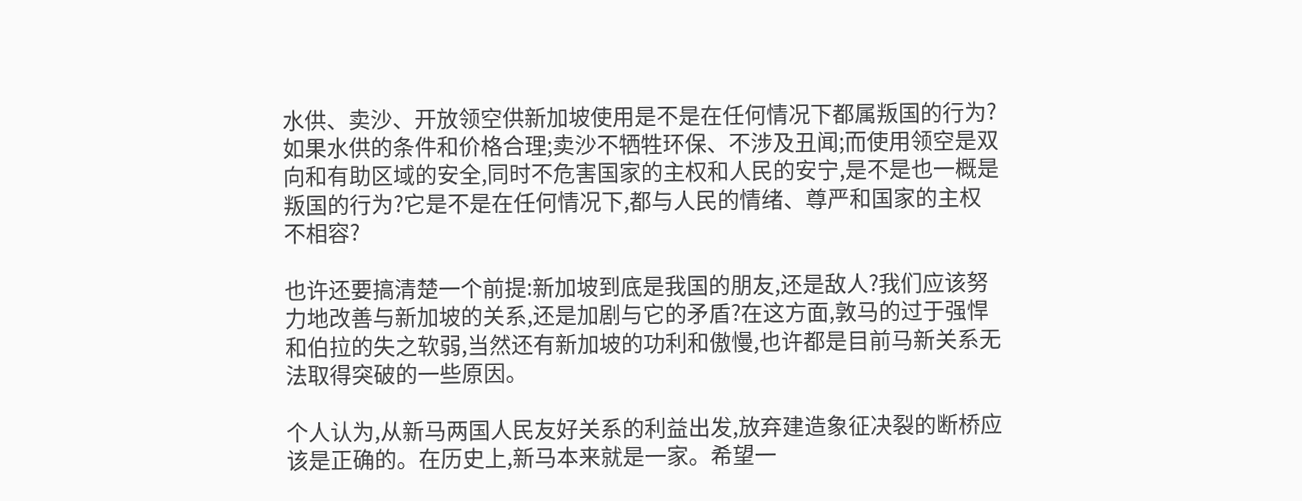水供、卖沙、开放领空供新加坡使用是不是在任何情况下都属叛国的行为?如果水供的条件和价格合理;卖沙不牺牲环保、不涉及丑闻;而使用领空是双向和有助区域的安全,同时不危害国家的主权和人民的安宁,是不是也一概是叛国的行为?它是不是在任何情况下,都与人民的情绪、尊严和国家的主权不相容?

也许还要搞清楚一个前提:新加坡到底是我国的朋友,还是敌人?我们应该努力地改善与新加坡的关系,还是加剧与它的矛盾?在这方面,敦马的过于强悍和伯拉的失之软弱,当然还有新加坡的功利和傲慢,也许都是目前马新关系无法取得突破的一些原因。

个人认为,从新马两国人民友好关系的利益出发,放弃建造象征决裂的断桥应该是正确的。在历史上,新马本来就是一家。希望一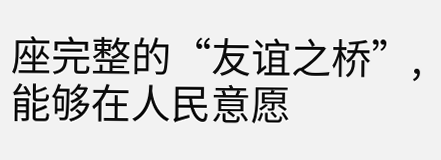座完整的“友谊之桥”,能够在人民意愿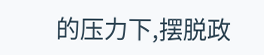的压力下,摆脱政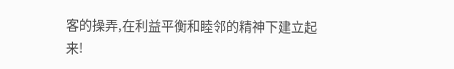客的操弄,在利益平衡和睦邻的精神下建立起来!